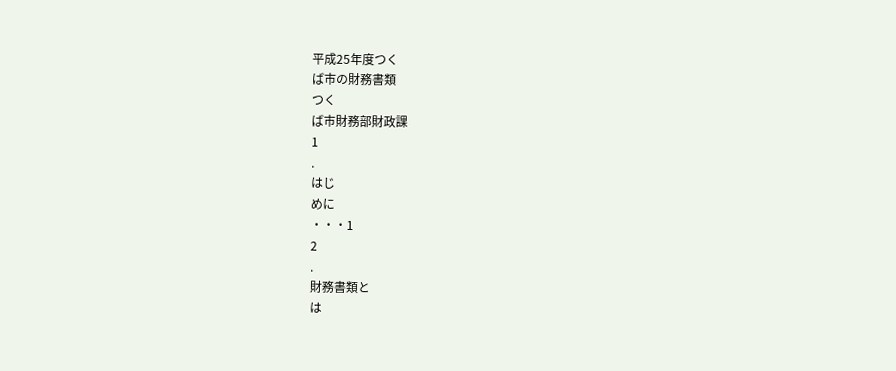平成25年度つく
ば市の財務書類
つく
ば市財務部財政課
1
.
はじ
めに
・・・1
2
.
財務書類と
は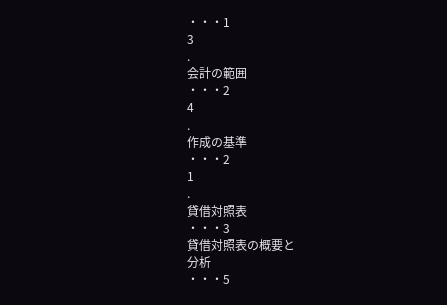・・・1
3
.
会計の範囲
・・・2
4
.
作成の基準
・・・2
1
.
貸借対照表
・・・3
貸借対照表の概要と
分析
・・・5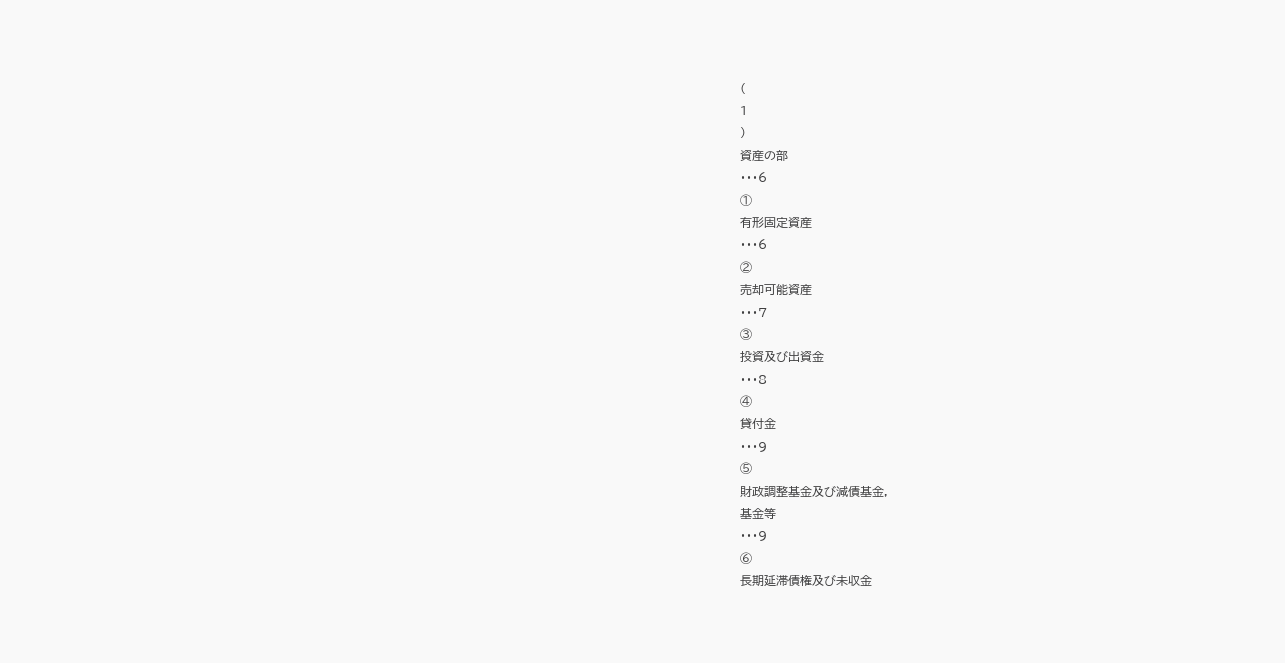(
1
)
資産の部
・・・6
①
有形固定資産
・・・6
②
売却可能資産
・・・7
③
投資及び出資金
・・・8
④
貸付金
・・・9
⑤
財政調整基金及び減債基金,
基金等
・・・9
⑥
長期延滞債権及び未収金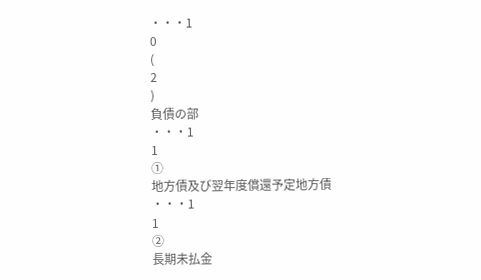・・・1
0
(
2
)
負債の部
・・・1
1
①
地方債及び翌年度償還予定地方債
・・・1
1
②
長期未払金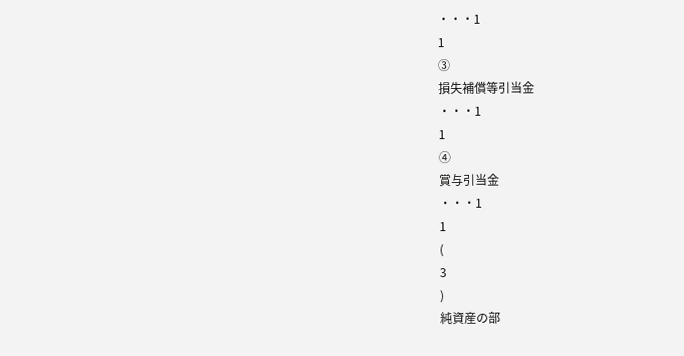・・・1
1
③
損失補償等引当金
・・・1
1
④
賞与引当金
・・・1
1
(
3
)
純資産の部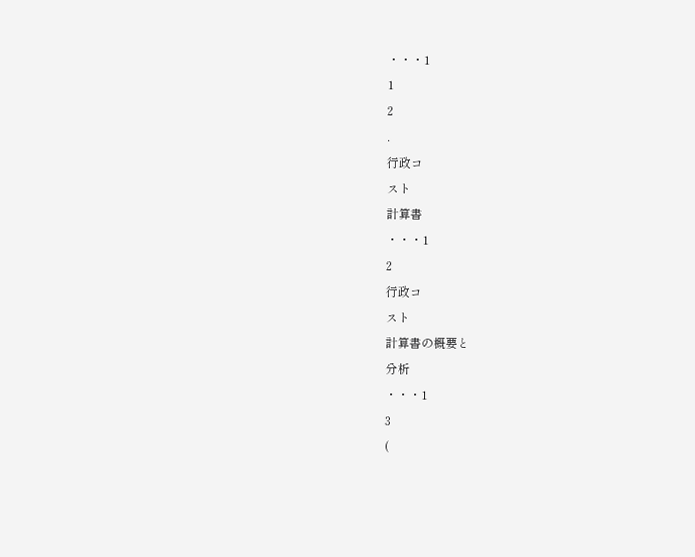・・・1
1
2
.
行政コ
スト
計算書
・・・1
2
行政コ
スト
計算書の概要と
分析
・・・1
3
(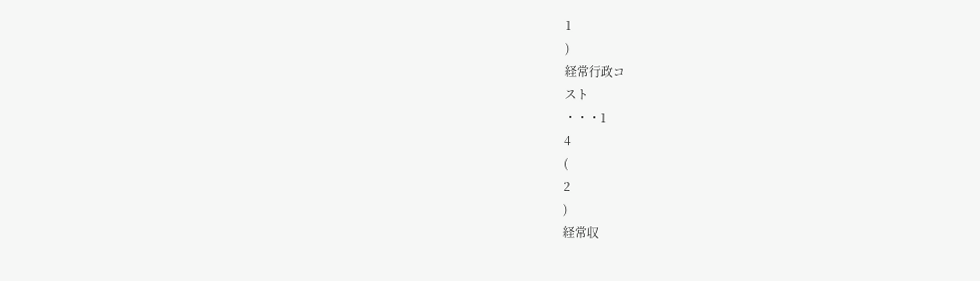1
)
経常行政コ
スト
・・・1
4
(
2
)
経常収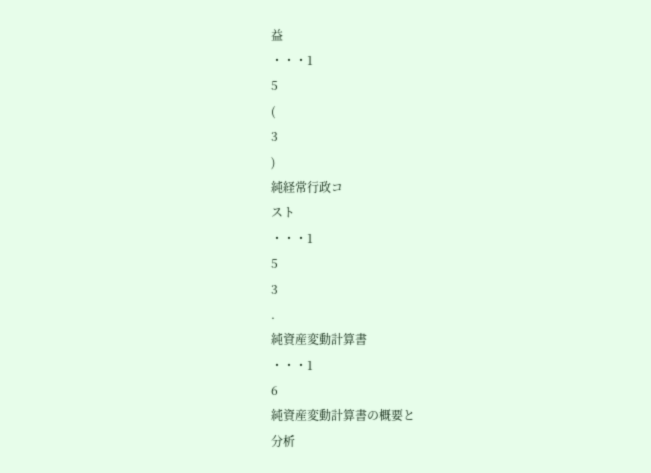益
・・・1
5
(
3
)
純経常行政コ
スト
・・・1
5
3
.
純資産変動計算書
・・・1
6
純資産変動計算書の概要と
分析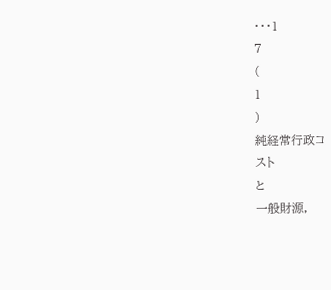・・・1
7
(
1
)
純経常行政コ
スト
と
一般財源,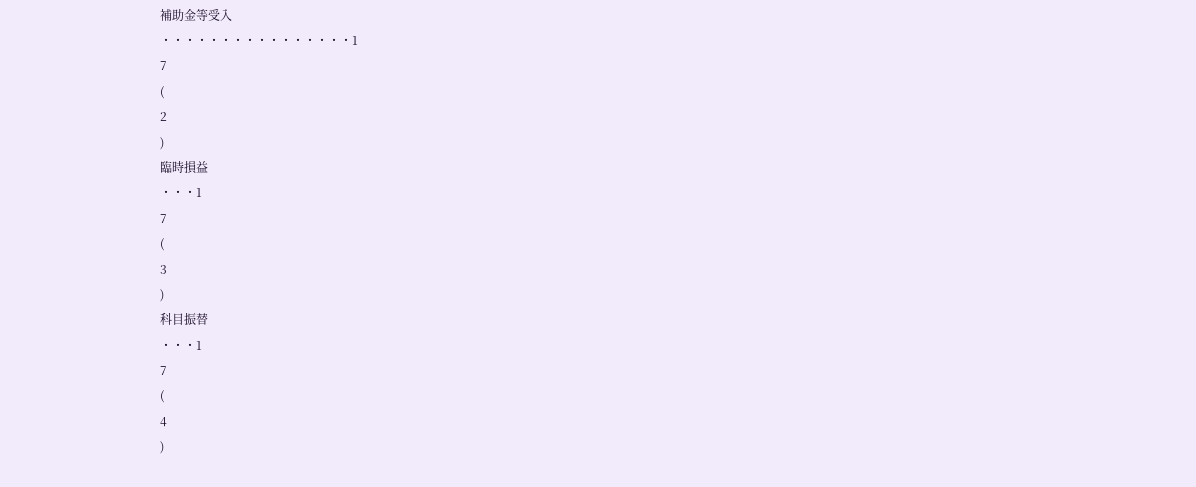補助金等受入
・・・・・・・・・・・・・・・・1
7
(
2
)
臨時損益
・・・1
7
(
3
)
科目振替
・・・1
7
(
4
)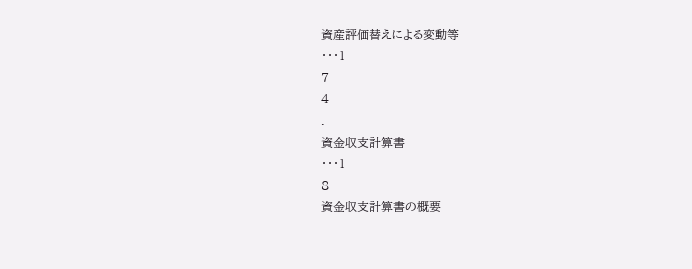資産評価替えによる変動等
・・・1
7
4
.
資金収支計算書
・・・1
8
資金収支計算書の概要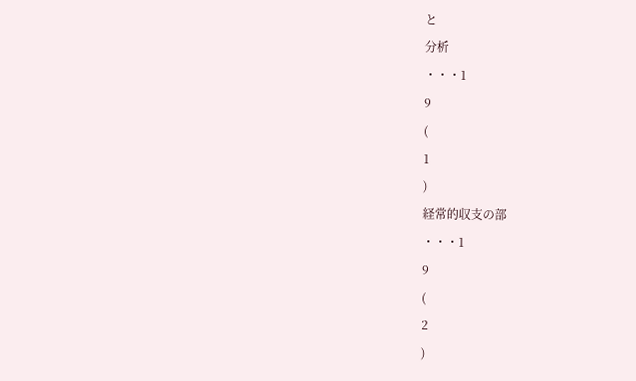と
分析
・・・1
9
(
1
)
経常的収支の部
・・・1
9
(
2
)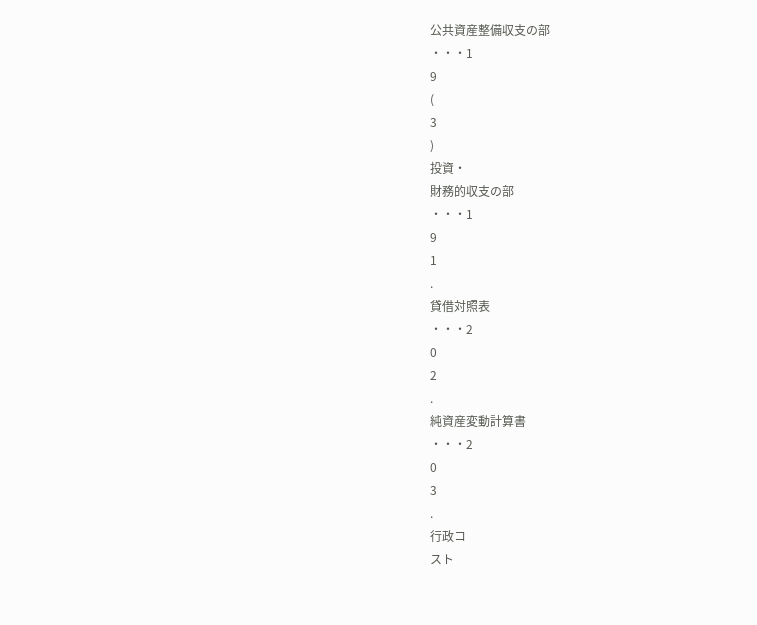公共資産整備収支の部
・・・1
9
(
3
)
投資・
財務的収支の部
・・・1
9
1
.
貸借対照表
・・・2
0
2
.
純資産変動計算書
・・・2
0
3
.
行政コ
スト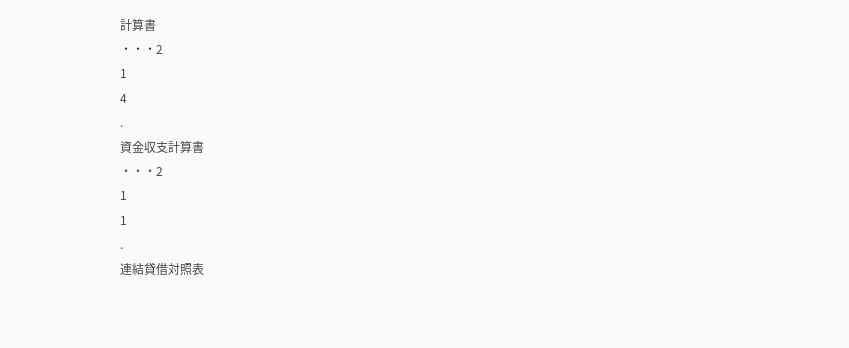計算書
・・・2
1
4
.
資金収支計算書
・・・2
1
1
.
連結貸借対照表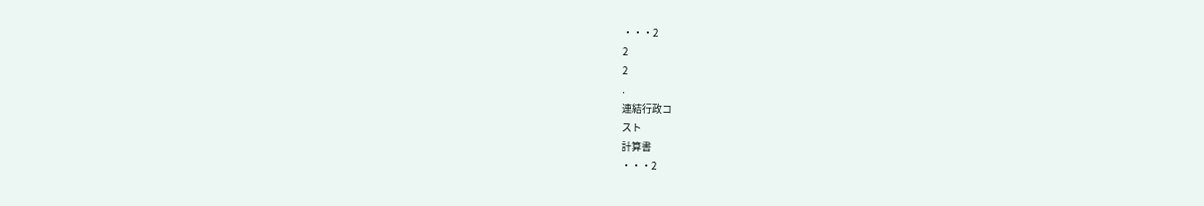・・・2
2
2
.
連結行政コ
スト
計算書
・・・2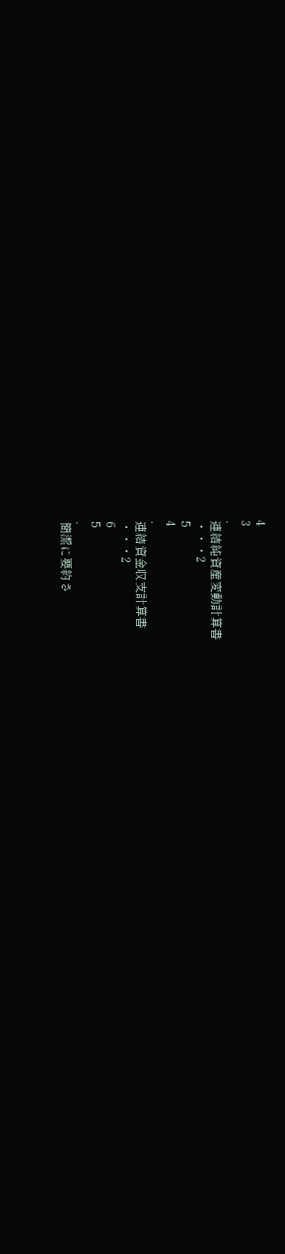4
3
.
連結純資産変動計算書
・・・2
5
4
.
連結資金収支計算書
・・・2
6
5
.
簡潔に要約さ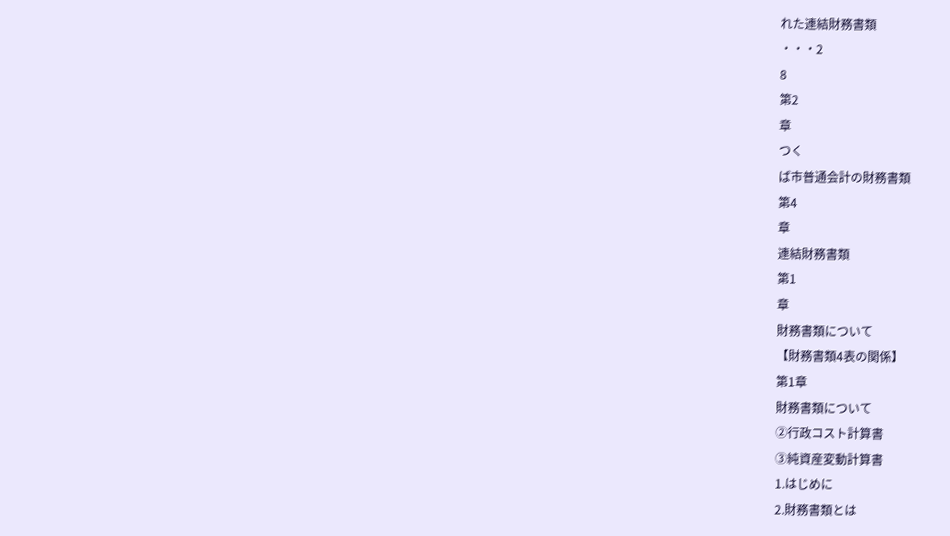れた連結財務書類
・・・2
8
第2
章
つく
ば市普通会計の財務書類
第4
章
連結財務書類
第1
章
財務書類について
【財務書類4表の関係】
第1章
財務書類について
②行政コスト計算書
③純資産変動計算書
1.はじめに
2.財務書類とは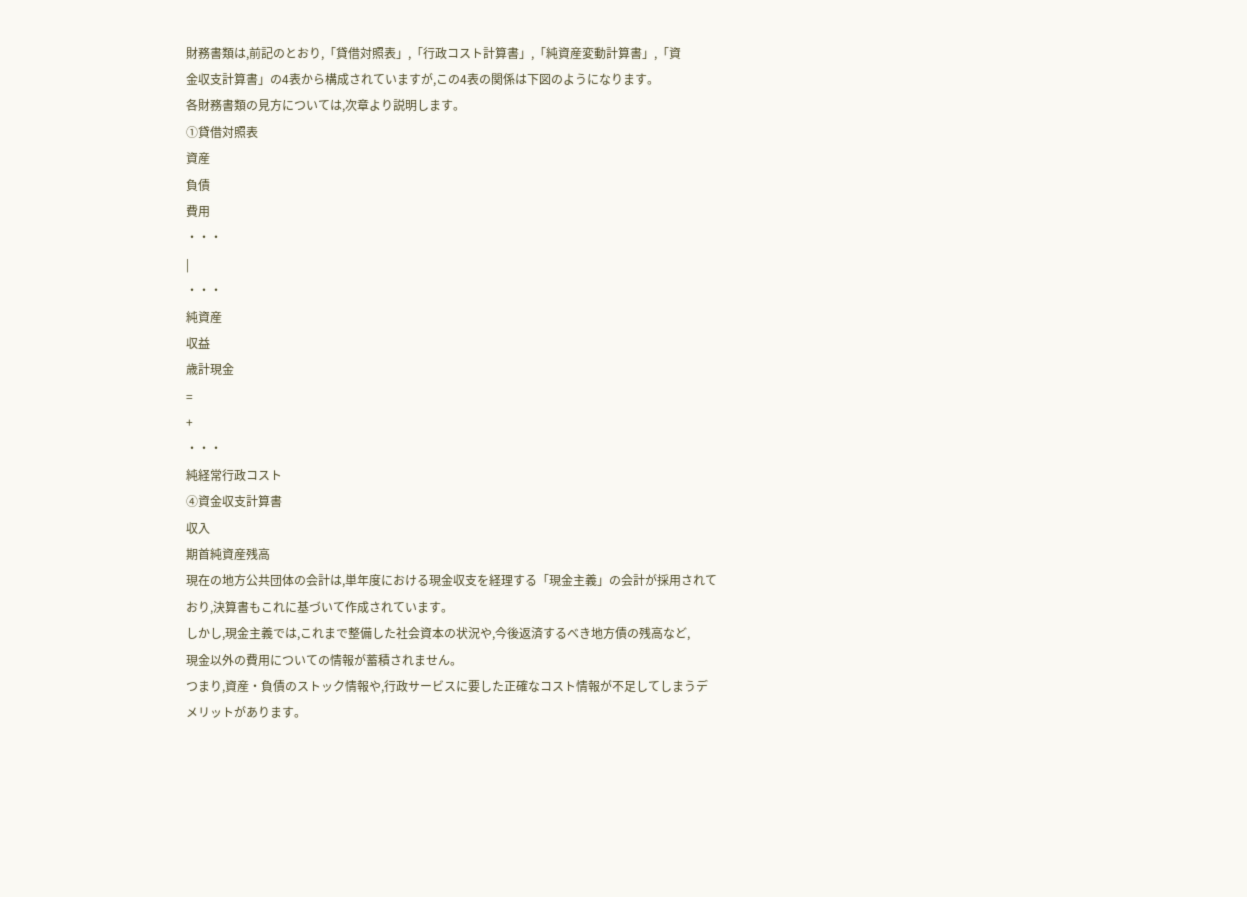財務書類は,前記のとおり,「貸借対照表」,「行政コスト計算書」,「純資産変動計算書」,「資
金収支計算書」の4表から構成されていますが,この4表の関係は下図のようになります。
各財務書類の見方については,次章より説明します。
①貸借対照表
資産
負債
費用
・・・
|
・・・
純資産
収益
歳計現金
=
+
・・・
純経常行政コスト
④資金収支計算書
収入
期首純資産残高
現在の地方公共団体の会計は,単年度における現金収支を経理する「現金主義」の会計が採用されて
おり,決算書もこれに基づいて作成されています。
しかし,現金主義では,これまで整備した社会資本の状況や,今後返済するべき地方債の残高など,
現金以外の費用についての情報が蓄積されません。
つまり,資産・負債のストック情報や,行政サービスに要した正確なコスト情報が不足してしまうデ
メリットがあります。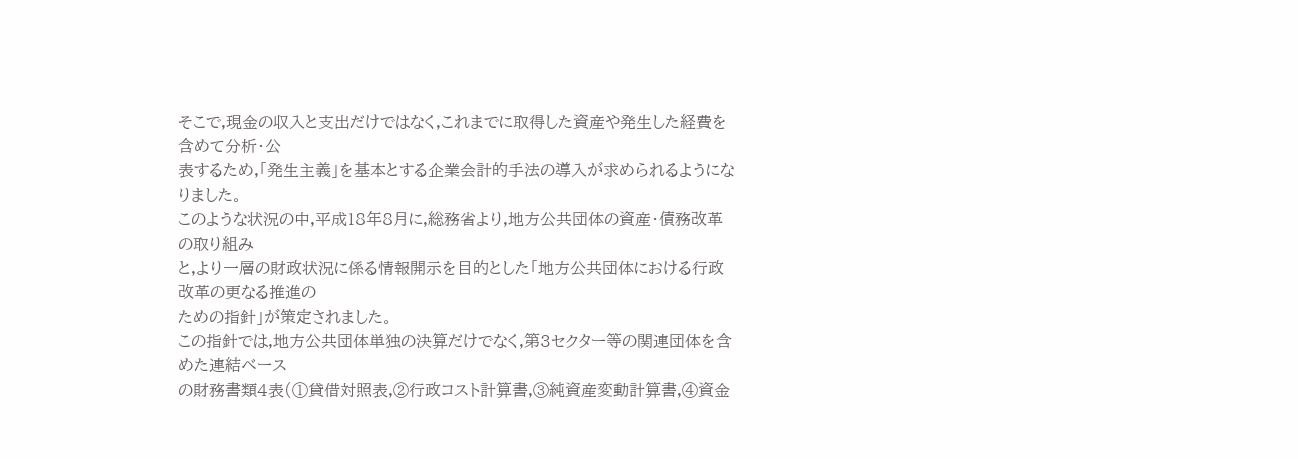そこで,現金の収入と支出だけではなく,これまでに取得した資産や発生した経費を含めて分析・公
表するため,「発生主義」を基本とする企業会計的手法の導入が求められるようになりました。
このような状況の中,平成18年8月に,総務省より,地方公共団体の資産・債務改革の取り組み
と,より一層の財政状況に係る情報開示を目的とした「地方公共団体における行政改革の更なる推進の
ための指針」が策定されました。
この指針では,地方公共団体単独の決算だけでなく,第3セクター等の関連団体を含めた連結ベース
の財務書類4表(①貸借対照表,②行政コスト計算書,③純資産変動計算書,④資金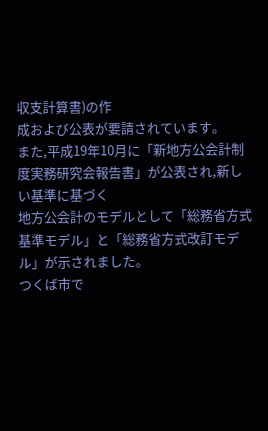収支計算書)の作
成および公表が要請されています。
また,平成19年10月に「新地方公会計制度実務研究会報告書」が公表され,新しい基準に基づく
地方公会計のモデルとして「総務省方式基準モデル」と「総務省方式改訂モデル」が示されました。
つくば市で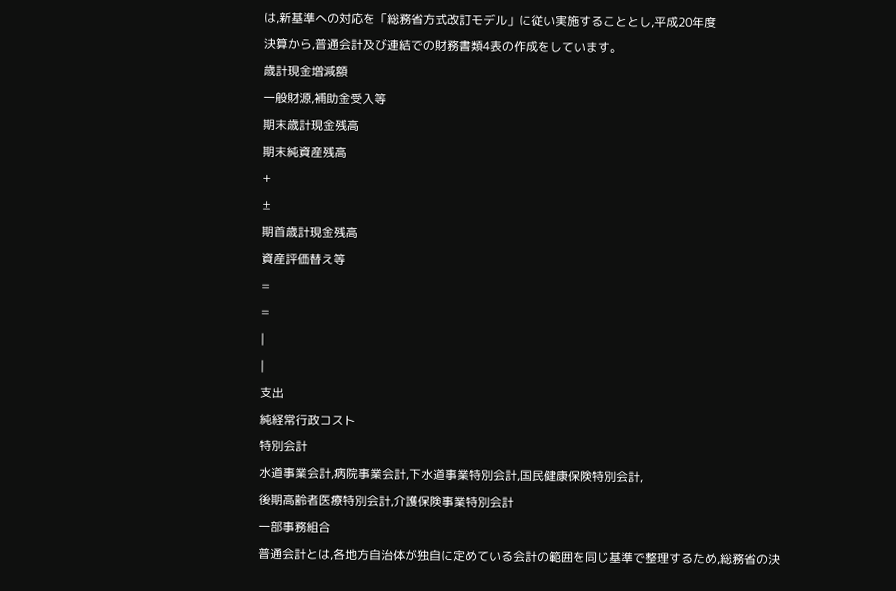は,新基準への対応を「総務省方式改訂モデル」に従い実施することとし,平成20年度
決算から,普通会計及び連結での財務書類4表の作成をしています。
歳計現金増減額
一般財源,補助金受入等
期末歳計現金残高
期末純資産残高
+
±
期首歳計現金残高
資産評価替え等
=
=
|
|
支出
純経常行政コスト
特別会計
水道事業会計,病院事業会計,下水道事業特別会計,国民健康保険特別会計,
後期高齢者医療特別会計,介護保険事業特別会計
一部事務組合
普通会計とは,各地方自治体が独自に定めている会計の範囲を同じ基準で整理するため,総務省の決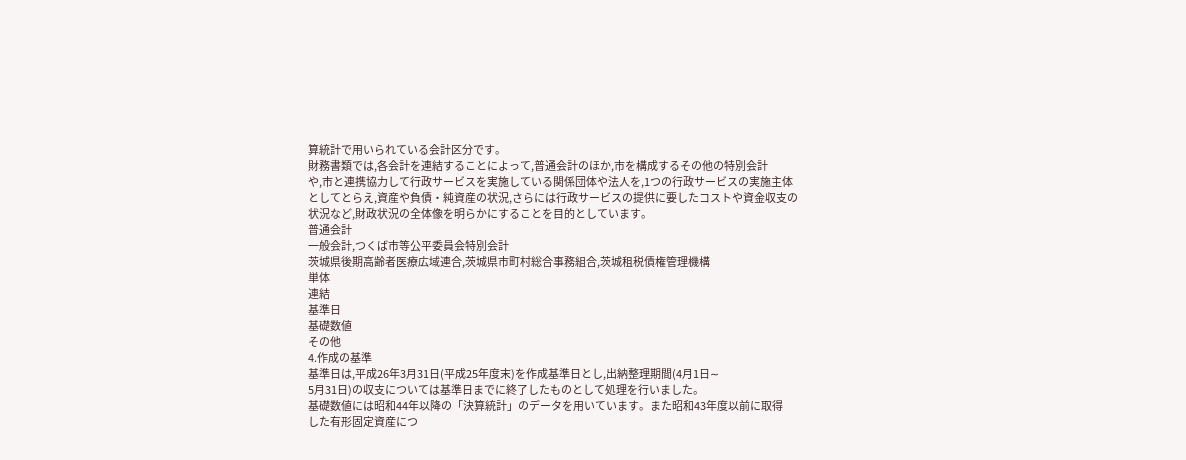算統計で用いられている会計区分です。
財務書類では,各会計を連結することによって,普通会計のほか,市を構成するその他の特別会計
や,市と連携協力して行政サービスを実施している関係団体や法人を,1つの行政サービスの実施主体
としてとらえ,資産や負債・純資産の状況,さらには行政サービスの提供に要したコストや資金収支の
状況など,財政状況の全体像を明らかにすることを目的としています。
普通会計
一般会計,つくば市等公平委員会特別会計
茨城県後期高齢者医療広域連合,茨城県市町村総合事務組合,茨城租税債権管理機構
単体
連結
基準日
基礎数値
その他
4.作成の基準
基準日は,平成26年3月31日(平成25年度末)を作成基準日とし,出納整理期間(4月1日∼
5月31日)の収支については基準日までに終了したものとして処理を行いました。
基礎数値には昭和44年以降の「決算統計」のデータを用いています。また昭和43年度以前に取得
した有形固定資産につ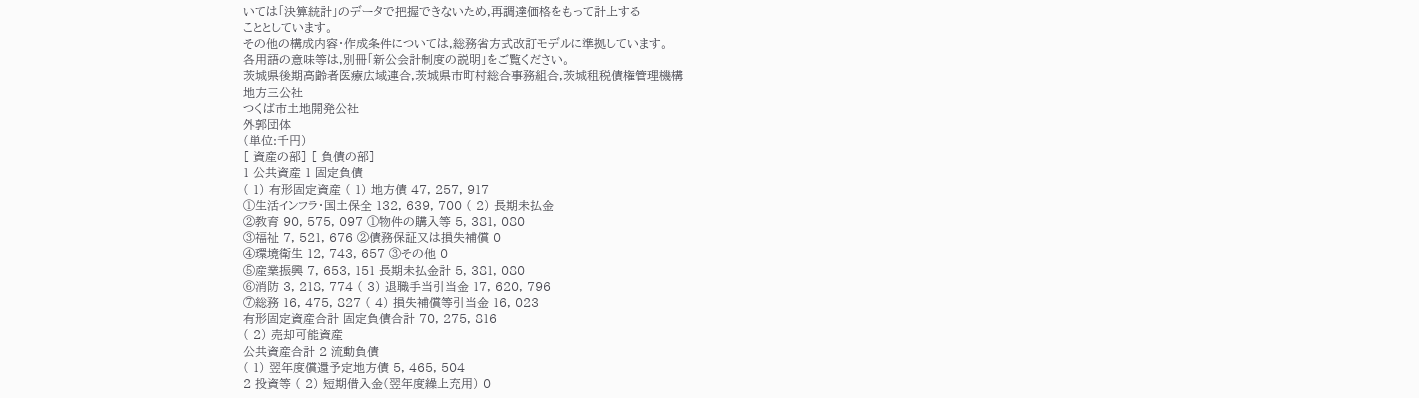いては「決算統計」のデータで把握できないため,再調達価格をもって計上する
こととしています。
その他の構成内容・作成条件については,総務省方式改訂モデルに準拠しています。
各用語の意味等は,別冊「新公会計制度の説明」をご覧ください。
茨城県後期高齢者医療広域連合,茨城県市町村総合事務組合,茨城租税債権管理機構
地方三公社
つくば市土地開発公社
外郭団体
(単位:千円)
[ 資産の部] [ 負債の部]
1 公共資産 1 固定負債
( 1) 有形固定資産 ( 1) 地方債 47, 257, 917
①生活インフラ・国土保全 132, 639, 700 ( 2) 長期未払金
②教育 90, 575, 097 ①物件の購入等 5, 381, 080
③福祉 7, 521, 676 ②債務保証又は損失補償 0
④環境衛生 12, 743, 657 ③その他 0
⑤産業振興 7, 653, 151 長期未払金計 5, 381, 080
⑥消防 3, 218, 774 ( 3) 退職手当引当金 17, 620, 796
⑦総務 16, 475, 827 ( 4) 損失補償等引当金 16, 023
有形固定資産合計 固定負債合計 70, 275, 816
( 2) 売却可能資産
公共資産合計 2 流動負債
( 1) 翌年度償還予定地方債 5, 465, 504
2 投資等 ( 2) 短期借入金(翌年度繰上充用) 0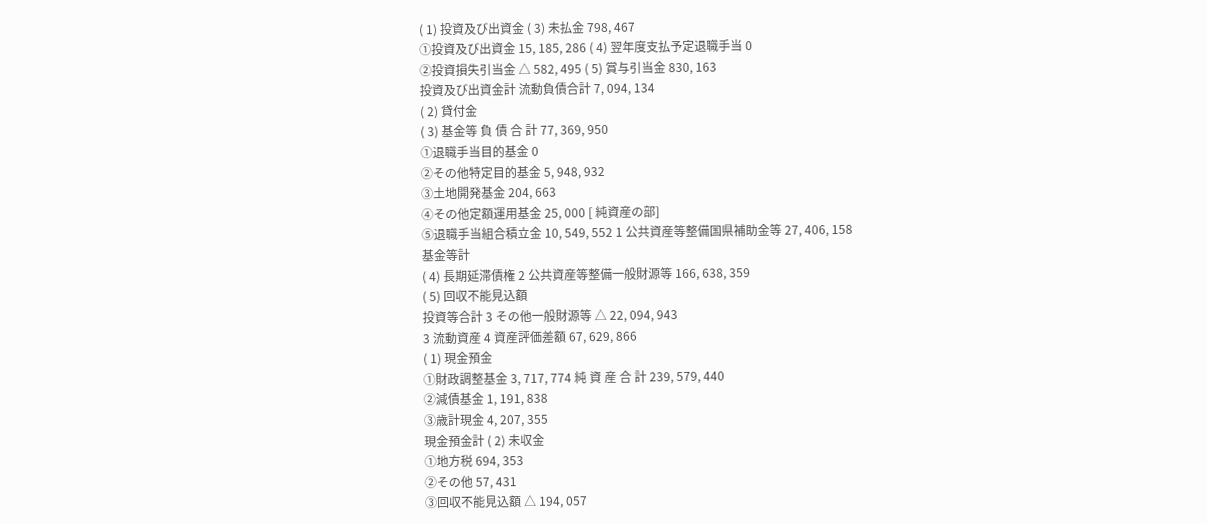( 1) 投資及び出資金 ( 3) 未払金 798, 467
①投資及び出資金 15, 185, 286 ( 4) 翌年度支払予定退職手当 0
②投資損失引当金 △ 582, 495 ( 5) 賞与引当金 830, 163
投資及び出資金計 流動負債合計 7, 094, 134
( 2) 貸付金
( 3) 基金等 負 債 合 計 77, 369, 950
①退職手当目的基金 0
②その他特定目的基金 5, 948, 932
③土地開発基金 204, 663
④その他定額運用基金 25, 000 [ 純資産の部]
⑤退職手当組合積立金 10, 549, 552 1 公共資産等整備国県補助金等 27, 406, 158
基金等計
( 4) 長期延滞債権 2 公共資産等整備一般財源等 166, 638, 359
( 5) 回収不能見込額
投資等合計 3 その他一般財源等 △ 22, 094, 943
3 流動資産 4 資産評価差額 67, 629, 866
( 1) 現金預金
①財政調整基金 3, 717, 774 純 資 産 合 計 239, 579, 440
②減債基金 1, 191, 838
③歳計現金 4, 207, 355
現金預金計 ( 2) 未収金
①地方税 694, 353
②その他 57, 431
③回収不能見込額 △ 194, 057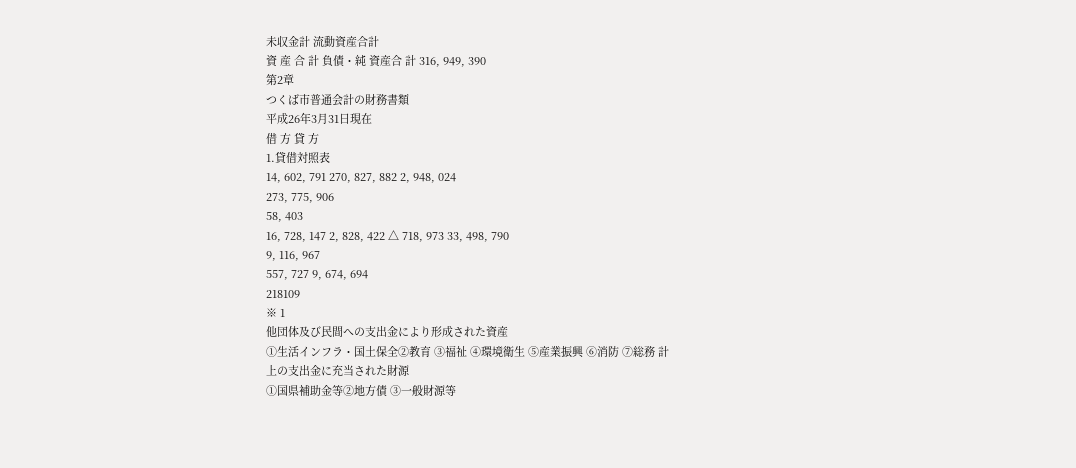未収金計 流動資産合計
資 産 合 計 負債・純 資産合 計 316, 949, 390
第2章
つくば市普通会計の財務書類
平成26年3月31日現在
借 方 貸 方
1.貸借対照表
14, 602, 791 270, 827, 882 2, 948, 024
273, 775, 906
58, 403
16, 728, 147 2, 828, 422 △ 718, 973 33, 498, 790
9, 116, 967
557, 727 9, 674, 694
218109
※ 1
他団体及び民間への支出金により形成された資産
①生活インフラ・国土保全②教育 ③福祉 ④環境衛生 ⑤産業振興 ⑥消防 ⑦総務 計
上の支出金に充当された財源
①国県補助金等②地方債 ③一般財源等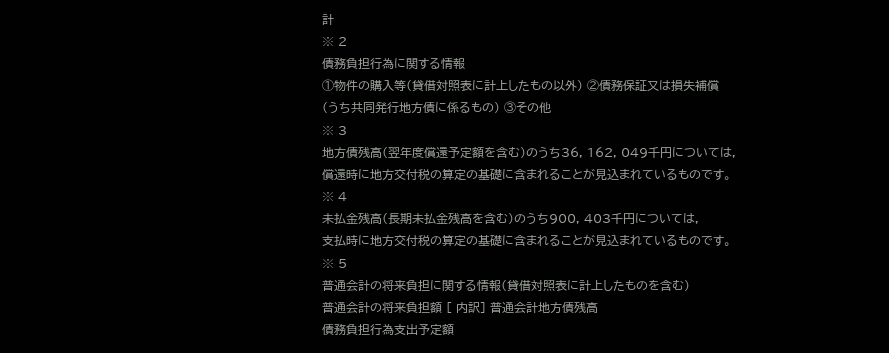計
※ 2
債務負担行為に関する情報
①物件の購入等(貸借対照表に計上したもの以外) ②債務保証又は損失補償
(うち共同発行地方債に係るもの) ③その他
※ 3
地方債残高(翌年度償還予定額を含む)のうち36, 162, 049千円については,
償還時に地方交付税の算定の基礎に含まれることが見込まれているものです。
※ 4
未払金残高(長期未払金残高を含む)のうち900, 403千円については,
支払時に地方交付税の算定の基礎に含まれることが見込まれているものです。
※ 5
普通会計の将来負担に関する情報(貸借対照表に計上したものを含む)
普通会計の将来負担額 [ 内訳] 普通会計地方債残高
債務負担行為支出予定額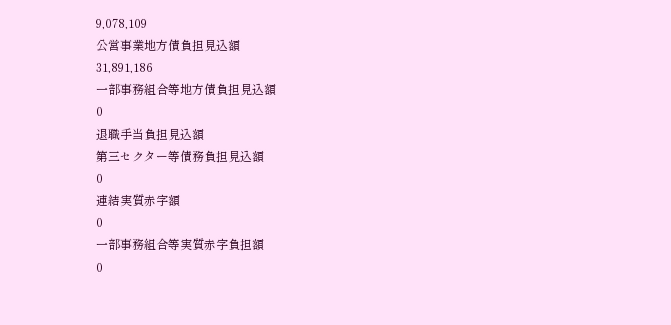9,078,109
公営事業地方債負担見込額
31,891,186
一部事務組合等地方債負担見込額
0
退職手当負担見込額
第三セクター等債務負担見込額
0
連結実質赤字額
0
一部事務組合等実質赤字負担額
0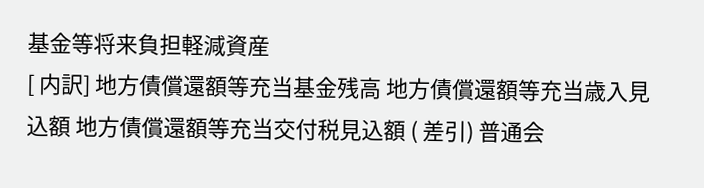基金等将来負担軽減資産
[ 内訳] 地方債償還額等充当基金残高 地方債償還額等充当歳入見込額 地方債償還額等充当交付税見込額 ( 差引) 普通会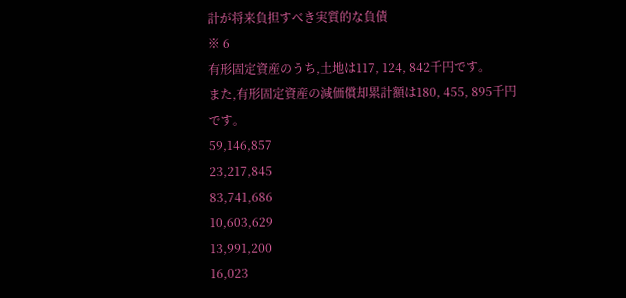計が将来負担すべき実質的な負債
※ 6
有形固定資産のうち,土地は117, 124, 842千円です。
また,有形固定資産の減価償却累計額は180, 455, 895千円です。
59,146,857
23,217,845
83,741,686
10,603,629
13,991,200
16,023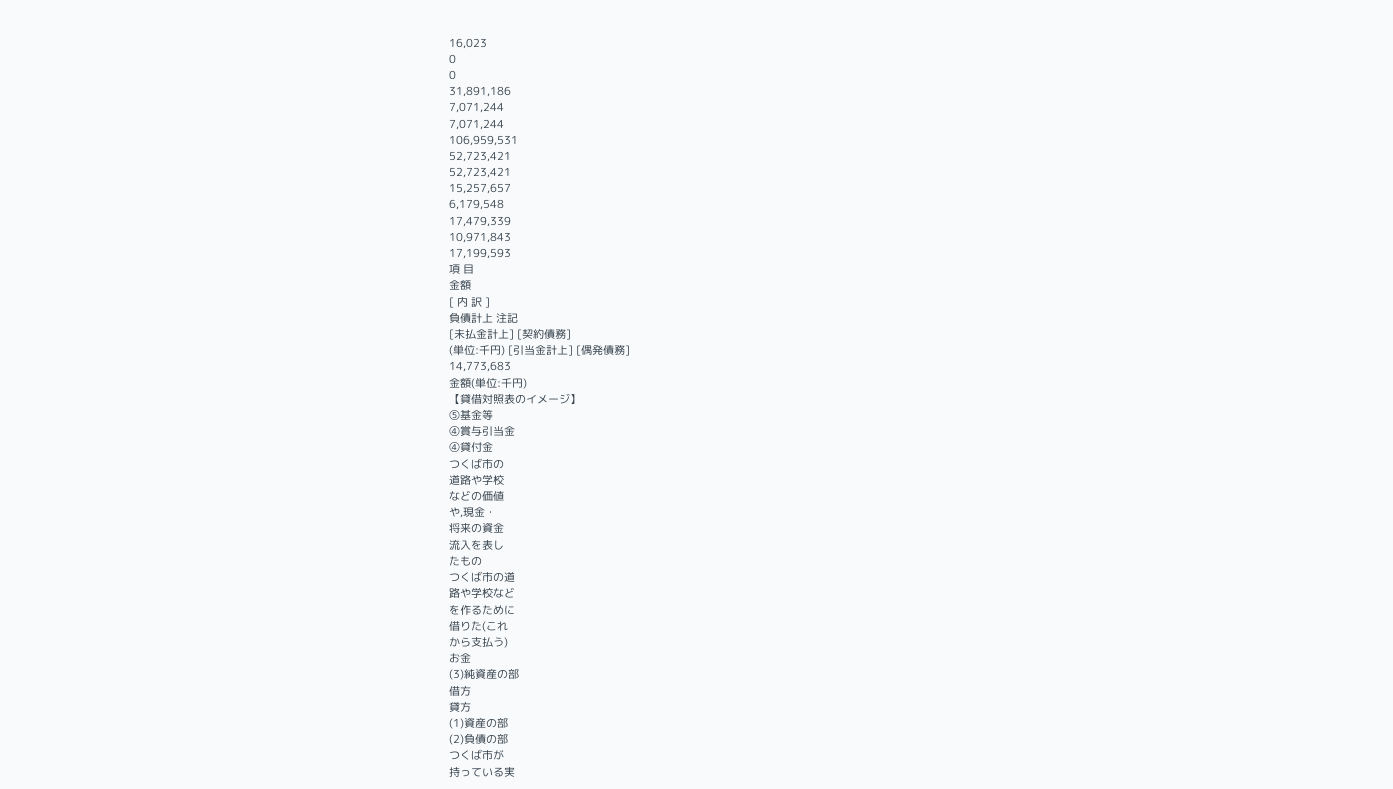16,023
0
0
31,891,186
7,071,244
7,071,244
106,959,531
52,723,421
52,723,421
15,257,657
6,179,548
17,479,339
10,971,843
17,199,593
項 目
金額
[ 内 訳 ]
負債計上 注記
[未払金計上] [契約債務]
(単位:千円) [引当金計上] [偶発債務]
14,773,683
金額(単位:千円)
【貸借対照表のイメージ】
⑤基金等
④賞与引当金
④貸付金
つくば市の
道路や学校
などの価値
や,現金・
将来の資金
流入を表し
たもの
つくば市の道
路や学校など
を作るために
借りた(これ
から支払う)
お金
(3)純資産の部
借方
貸方
(1)資産の部
(2)負債の部
つくば市が
持っている実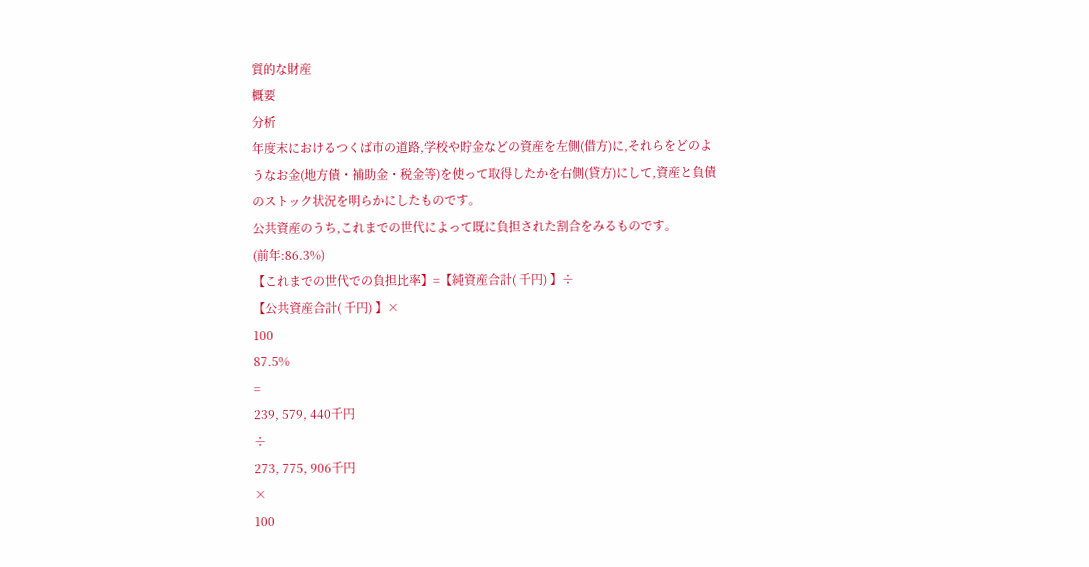質的な財産
概要
分析
年度末におけるつくば市の道路,学校や貯金などの資産を左側(借方)に,それらをどのよ
うなお金(地方債・補助金・税金等)を使って取得したかを右側(貸方)にして,資産と負債
のストック状況を明らかにしたものです。
公共資産のうち,これまでの世代によって既に負担された割合をみるものです。
(前年:86.3%)
【これまでの世代での負担比率】=【純資産合計( 千円) 】÷
【公共資産合計( 千円) 】×
100
87.5%
=
239, 579, 440千円
÷
273, 775, 906千円
×
100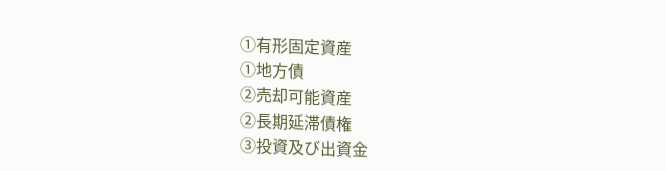①有形固定資産
①地方債
②売却可能資産
②長期延滞債権
③投資及び出資金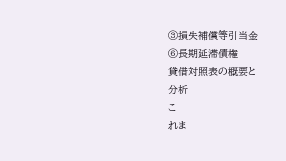③損失補償等引当金
⑥長期延滞債権
貸借対照表の概要と
分析
こ
れま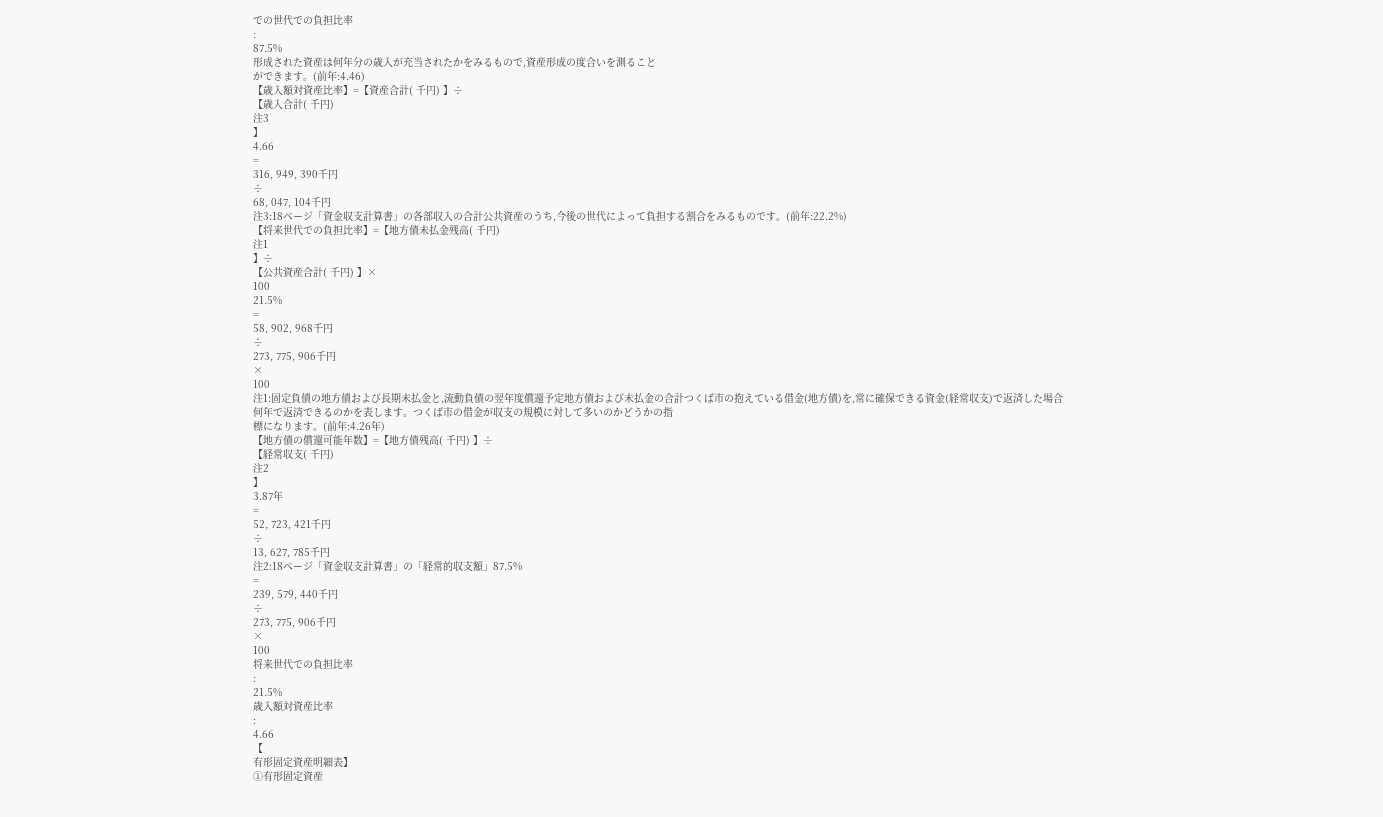での世代での負担比率
:
87.5%
形成された資産は何年分の歳入が充当されたかをみるもので,資産形成の度合いを測ること
ができます。(前年:4.46)
【歳入額対資産比率】=【資産合計( 千円) 】÷
【歳入合計( 千円)
注3
】
4.66
=
316, 949, 390千円
÷
68, 047, 104千円
注3:18ページ「資金収支計算書」の各部収入の合計公共資産のうち,今後の世代によって負担する割合をみるものです。(前年:22.2%)
【将来世代での負担比率】=【地方債未払金残高( 千円)
注1
】÷
【公共資産合計( 千円) 】×
100
21.5%
=
58, 902, 968千円
÷
273, 775, 906千円
×
100
注1:固定負債の地方債および長期未払金と,流動負債の翌年度償還予定地方債および未払金の合計つくば市の抱えている借金(地方債)を,常に確保できる資金(経常収支)で返済した場合
何年で返済できるのかを表します。つくば市の借金が収支の規模に対して多いのかどうかの指
標になります。(前年:4.26年)
【地方債の償還可能年数】=【地方債残高( 千円) 】÷
【経常収支( 千円)
注2
】
3.87年
=
52, 723, 421千円
÷
13, 627, 785千円
注2:18ページ「資金収支計算書」の「経常的収支額」87.5%
=
239, 579, 440千円
÷
273, 775, 906千円
×
100
将来世代での負担比率
:
21.5%
歳入額対資産比率
:
4.66
【
有形固定資産明細表】
①有形固定資産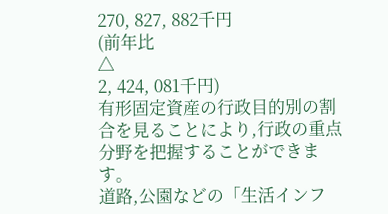270, 827, 882千円
(前年比
△
2, 424, 081千円)
有形固定資産の行政目的別の割合を見ることにより,行政の重点分野を把握することができます。
道路,公園などの「生活インフ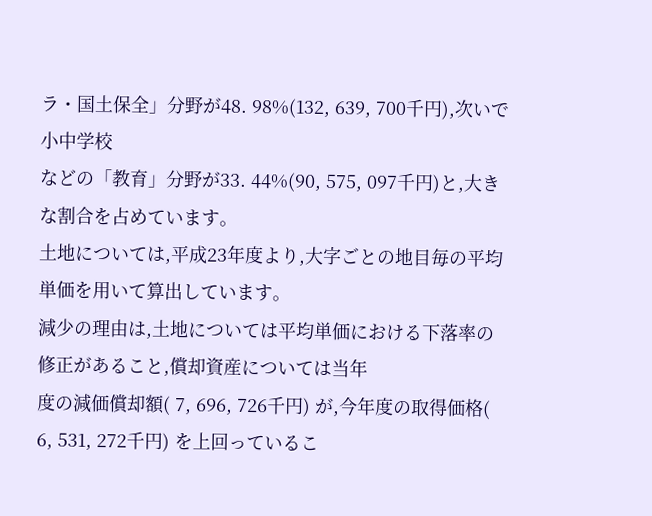ラ・国土保全」分野が48. 98%(132, 639, 700千円),次いで小中学校
などの「教育」分野が33. 44%(90, 575, 097千円)と,大きな割合を占めています。
土地については,平成23年度より,大字ごとの地目毎の平均単価を用いて算出しています。
減少の理由は,土地については平均単価における下落率の修正があること,償却資産については当年
度の減価償却額( 7, 696, 726千円) が,今年度の取得価格( 6, 531, 272千円) を上回っているこ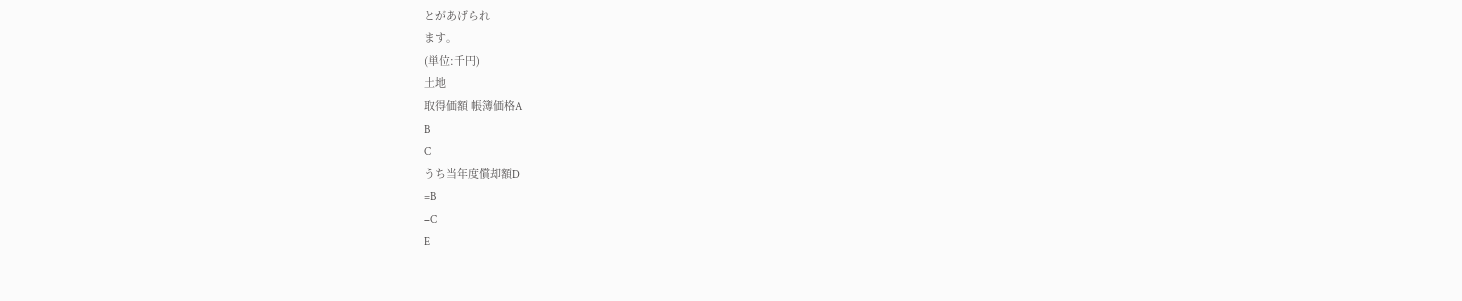とがあげられ
ます。
(単位:千円)
土地
取得価額 帳簿価格A
B
C
うち当年度償却額D
=B
−C
E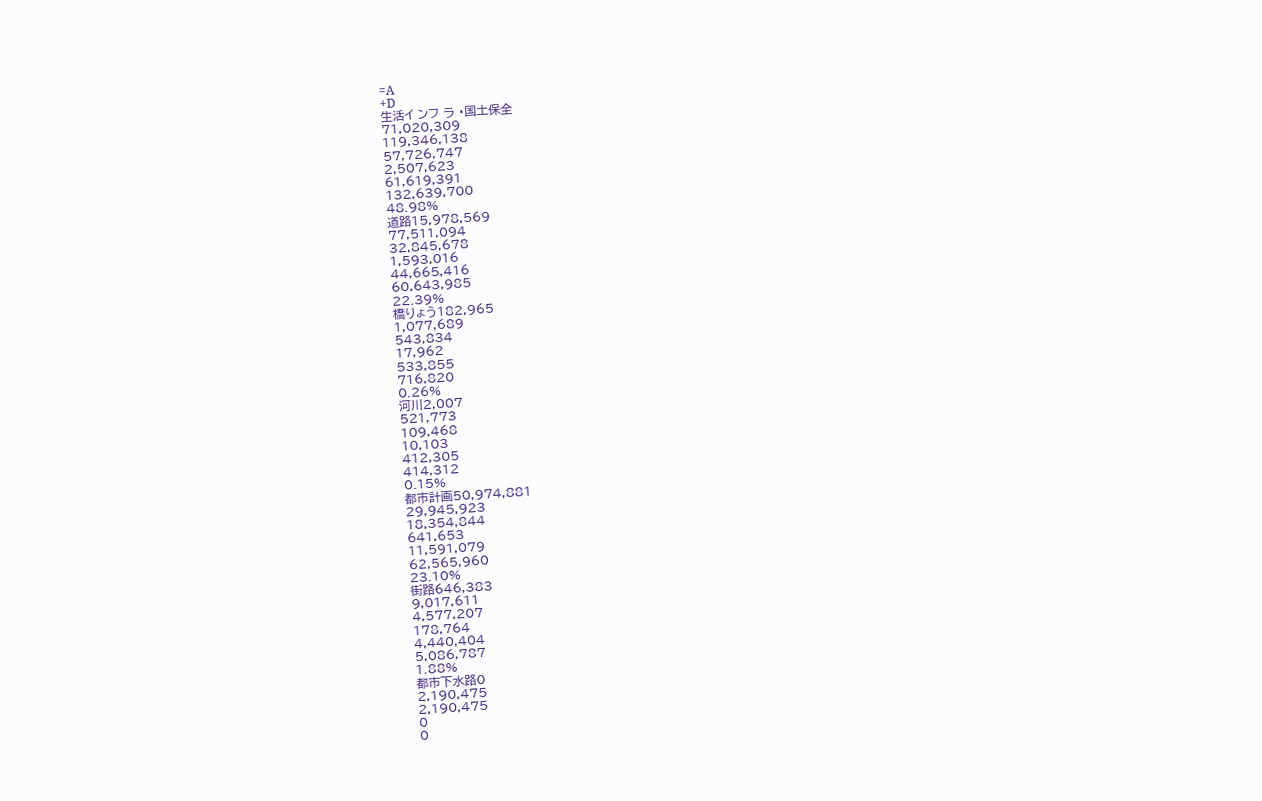=A
+D
生活イ ンフ ラ ・国土保全
71,020,309
119,346,138
57,726,747
2,507,623
61,619,391
132,639,700
48.98%
道路15,978,569
77,511,094
32,845,678
1,593,016
44,665,416
60,643,985
22.39%
橋りょう182,965
1,077,689
543,834
17,962
533,855
716,820
0.26%
河川2,007
521,773
109,468
10,103
412,305
414,312
0.15%
都市計画50,974,881
29,945,923
18,354,844
641,653
11,591,079
62,565,960
23.10%
街路646,383
9,017,611
4,577,207
178,764
4,440,404
5,086,787
1.88%
都市下水路0
2,190,475
2,190,475
0
0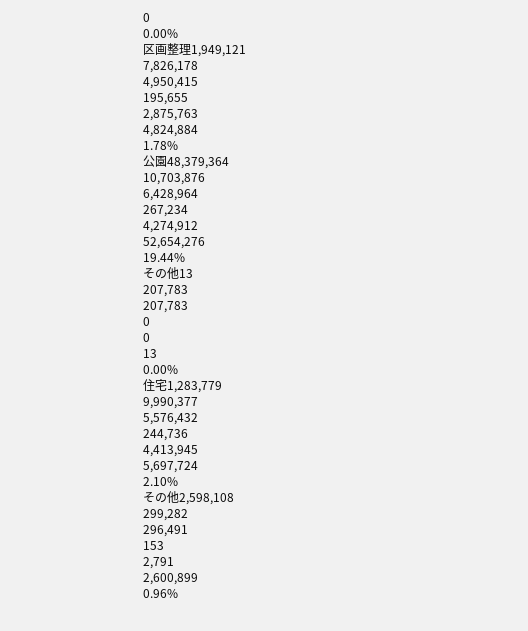0
0.00%
区画整理1,949,121
7,826,178
4,950,415
195,655
2,875,763
4,824,884
1.78%
公園48,379,364
10,703,876
6,428,964
267,234
4,274,912
52,654,276
19.44%
その他13
207,783
207,783
0
0
13
0.00%
住宅1,283,779
9,990,377
5,576,432
244,736
4,413,945
5,697,724
2.10%
その他2,598,108
299,282
296,491
153
2,791
2,600,899
0.96%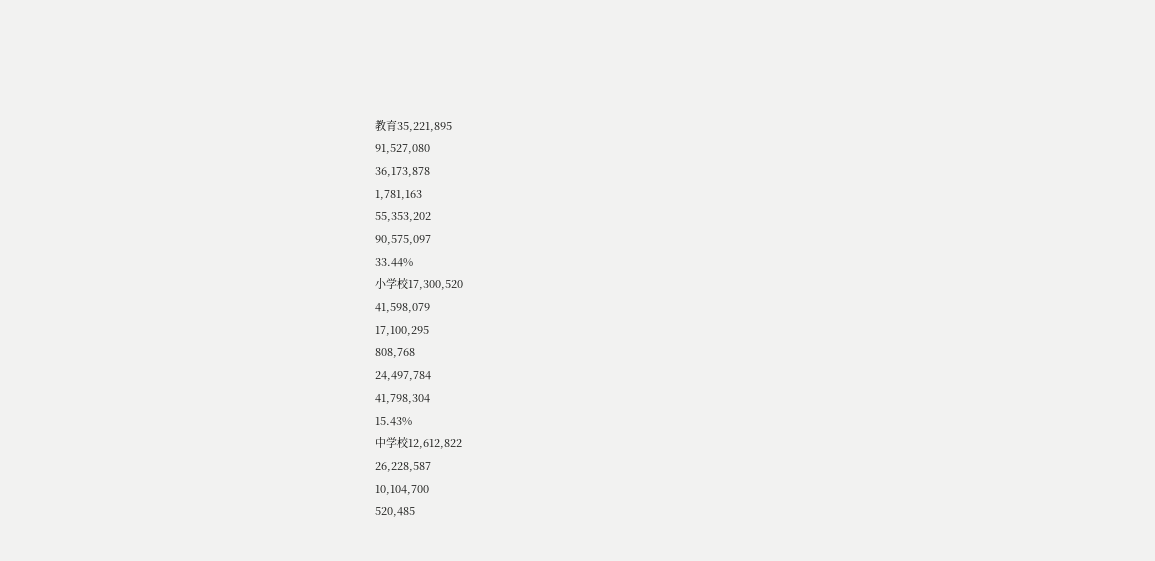教育35,221,895
91,527,080
36,173,878
1,781,163
55,353,202
90,575,097
33.44%
小学校17,300,520
41,598,079
17,100,295
808,768
24,497,784
41,798,304
15.43%
中学校12,612,822
26,228,587
10,104,700
520,485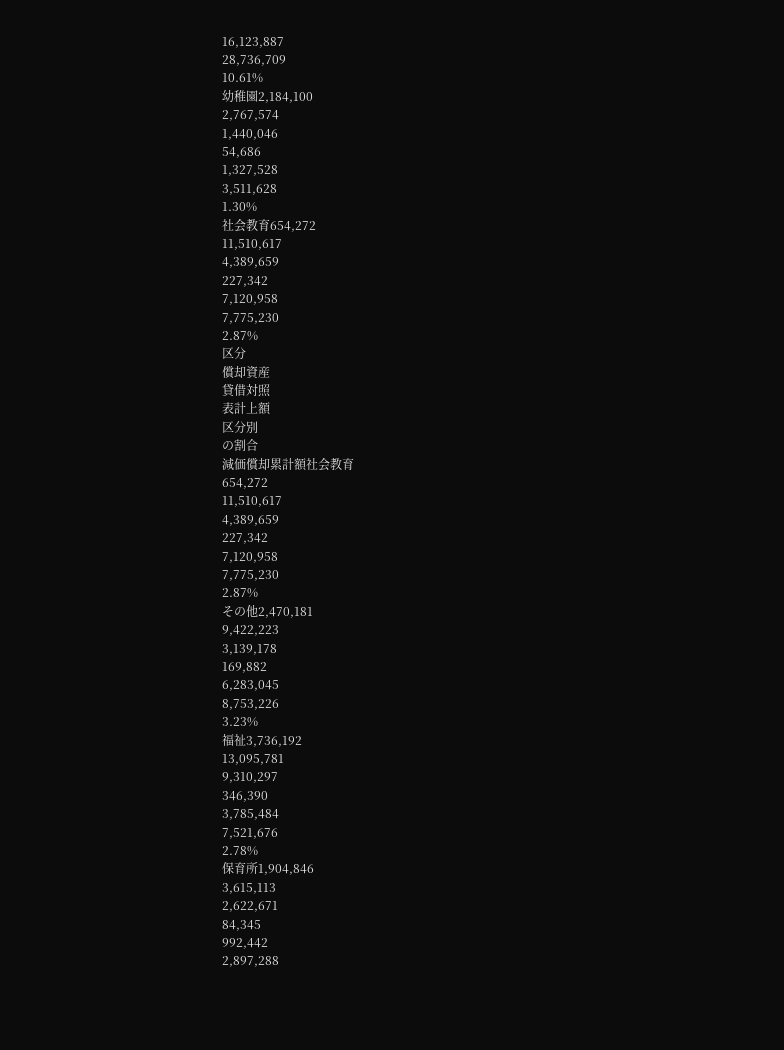16,123,887
28,736,709
10.61%
幼稚園2,184,100
2,767,574
1,440,046
54,686
1,327,528
3,511,628
1.30%
社会教育654,272
11,510,617
4,389,659
227,342
7,120,958
7,775,230
2.87%
区分
償却資産
貸借対照
表計上額
区分別
の割合
減価償却累計額社会教育
654,272
11,510,617
4,389,659
227,342
7,120,958
7,775,230
2.87%
その他2,470,181
9,422,223
3,139,178
169,882
6,283,045
8,753,226
3.23%
福祉3,736,192
13,095,781
9,310,297
346,390
3,785,484
7,521,676
2.78%
保育所1,904,846
3,615,113
2,622,671
84,345
992,442
2,897,288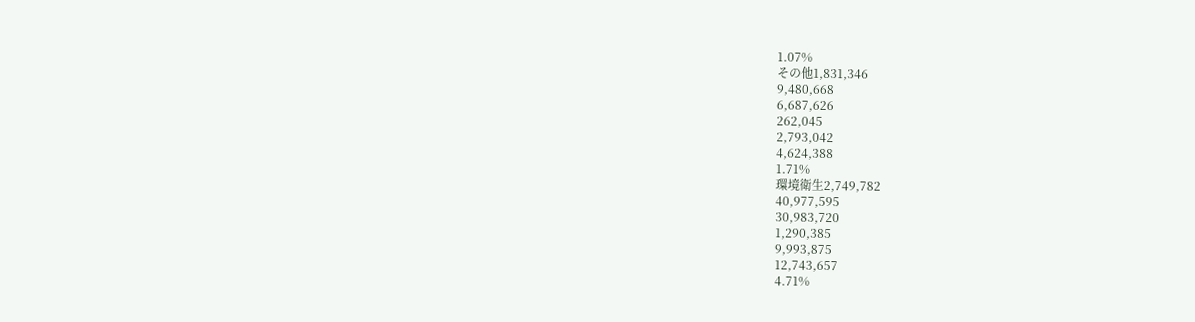1.07%
その他1,831,346
9,480,668
6,687,626
262,045
2,793,042
4,624,388
1.71%
環境衛生2,749,782
40,977,595
30,983,720
1,290,385
9,993,875
12,743,657
4.71%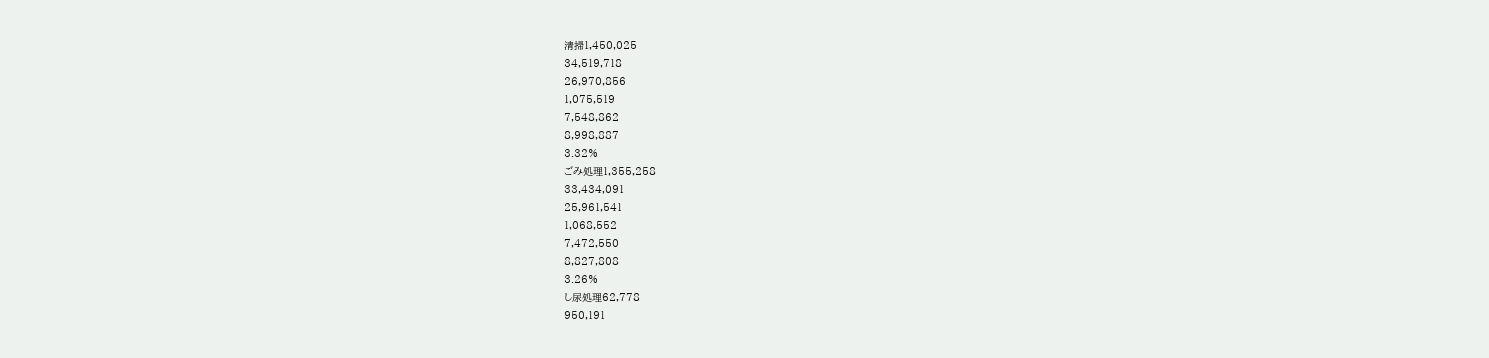清掃1,450,025
34,519,718
26,970,856
1,075,519
7,548,862
8,998,887
3.32%
ごみ処理1,355,258
33,434,091
25,961,541
1,068,552
7,472,550
8,827,808
3.26%
し尿処理62,778
950,191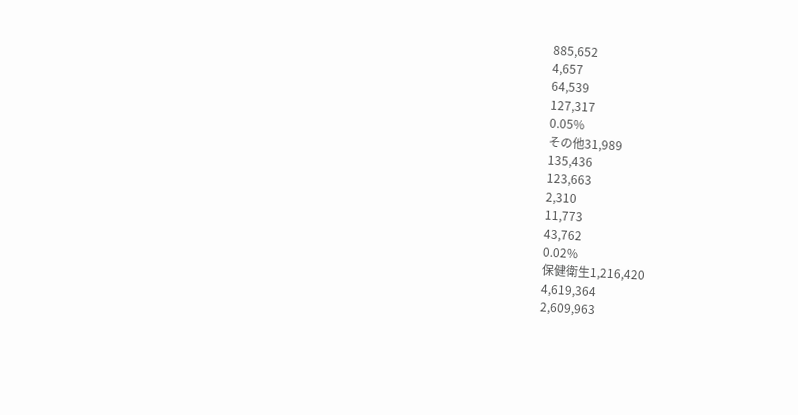885,652
4,657
64,539
127,317
0.05%
その他31,989
135,436
123,663
2,310
11,773
43,762
0.02%
保健衛生1,216,420
4,619,364
2,609,963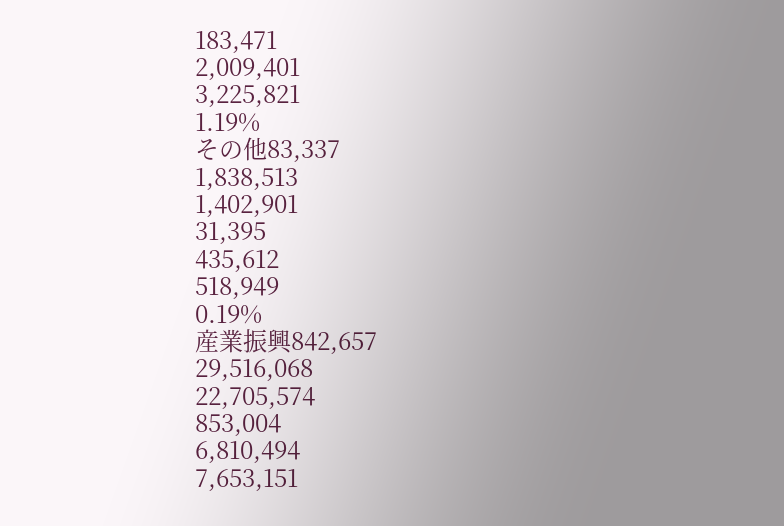183,471
2,009,401
3,225,821
1.19%
その他83,337
1,838,513
1,402,901
31,395
435,612
518,949
0.19%
産業振興842,657
29,516,068
22,705,574
853,004
6,810,494
7,653,151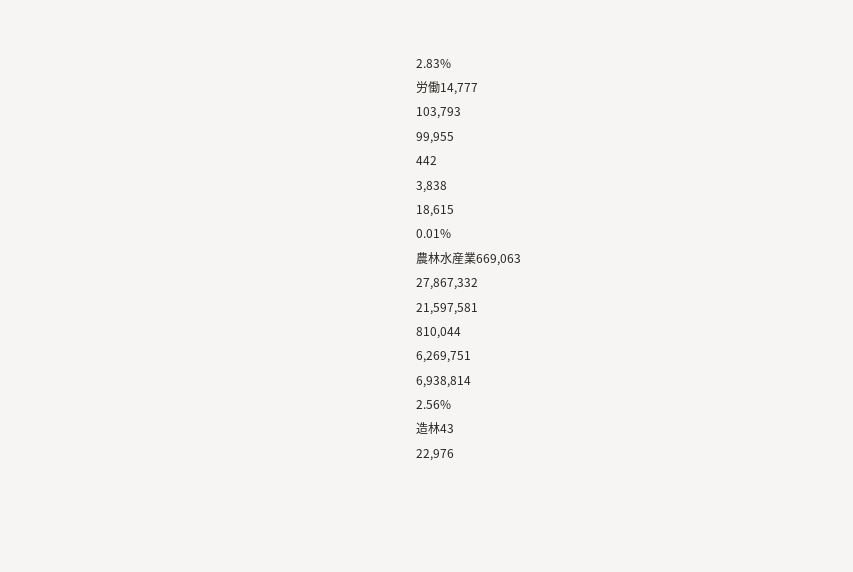2.83%
労働14,777
103,793
99,955
442
3,838
18,615
0.01%
農林水産業669,063
27,867,332
21,597,581
810,044
6,269,751
6,938,814
2.56%
造林43
22,976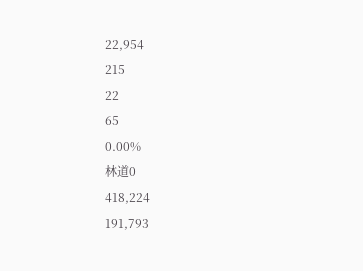22,954
215
22
65
0.00%
林道0
418,224
191,793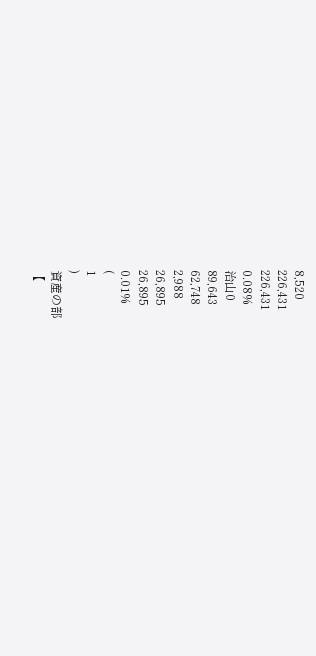8,520
226,431
226,431
0.08%
治山0
89,643
62,748
2,988
26,895
26,895
0.01%
(
1
)
資産の部
【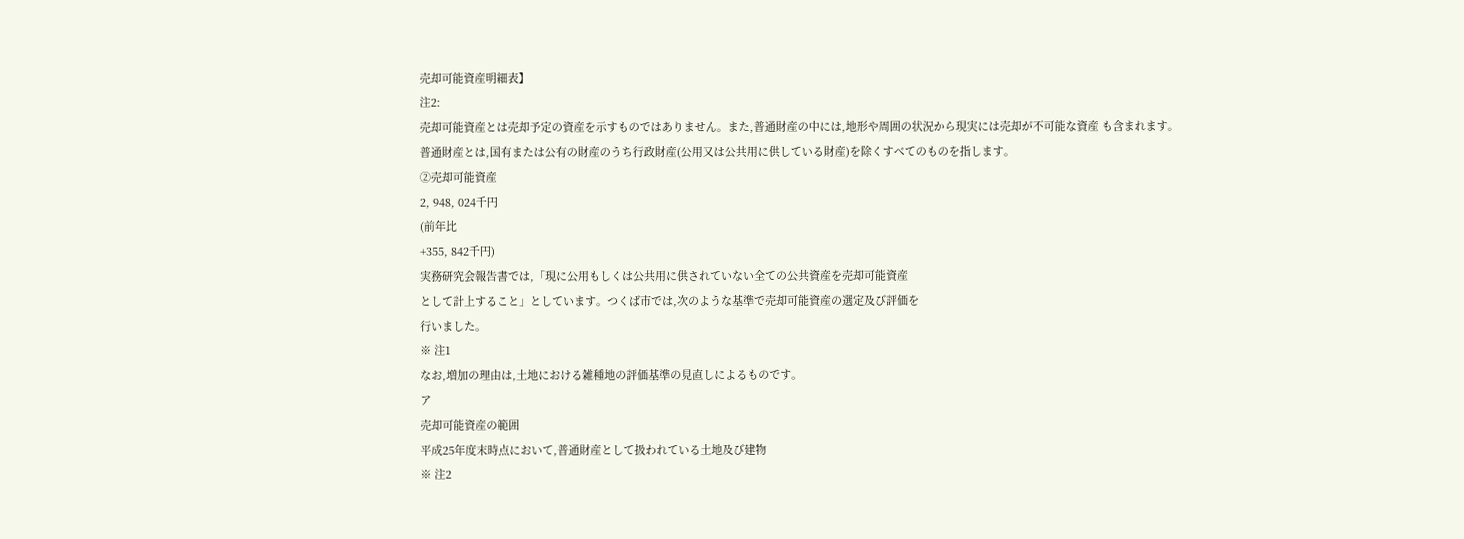売却可能資産明細表】
注2:
売却可能資産とは売却予定の資産を示すものではありません。また,普通財産の中には,地形や周囲の状況から現実には売却が不可能な資産 も含まれます。
普通財産とは,国有または公有の財産のうち行政財産(公用又は公共用に供している財産)を除くすべてのものを指します。
②売却可能資産
2, 948, 024千円
(前年比
+355, 842千円)
実務研究会報告書では,「現に公用もしくは公共用に供されていない全ての公共資産を売却可能資産
として計上すること」としています。つくば市では,次のような基準で売却可能資産の選定及び評価を
行いました。
※ 注1
なお,増加の理由は,土地における雑種地の評価基準の見直しによるものです。
ア
売却可能資産の範囲
平成25年度末時点において,普通財産として扱われている土地及び建物
※ 注2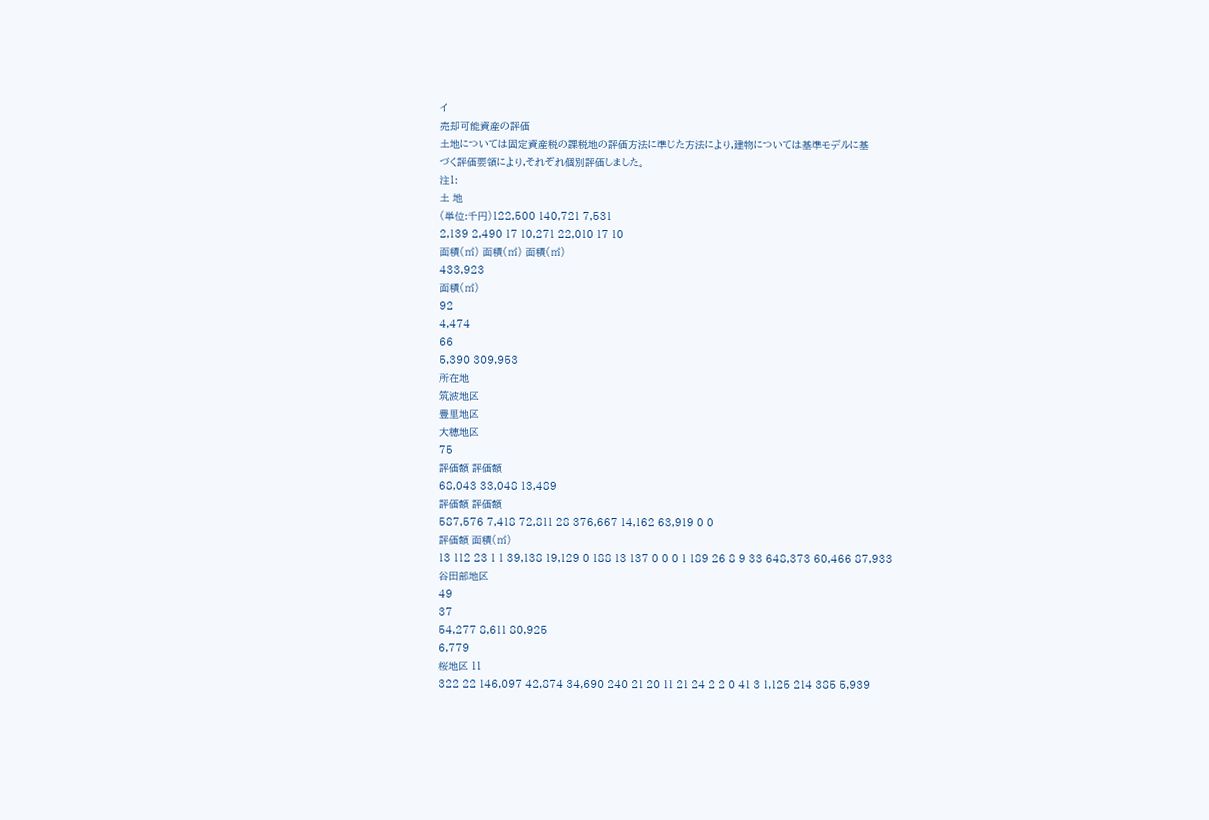イ
売却可能資産の評価
土地については固定資産税の課税地の評価方法に準じた方法により,建物については基準モデルに基
づく評価要領により,それぞれ個別評価しました。
注1:
土 地
(単位:千円)122,500 140,721 7,531
2,139 2,490 17 10,271 22,010 17 10
面積(㎡) 面積(㎡) 面積(㎡)
433,923
面積(㎡)
92
4,474
66
5,390 309,953
所在地
筑波地区
豊里地区
大穂地区
75
評価額 評価額
68,043 33,048 13,489
評価額 評価額
587,576 7,418 72,811 28 376,667 14,162 63,919 0 0
評価額 面積(㎡)
13 112 23 1 1 39,138 19,129 0 188 13 137 0 0 0 1 189 26 8 9 33 648,373 60,466 87,933
谷田部地区
49
37
54,277 8,611 80,925
6,779
桜地区 11
322 22 146,097 42,874 34,690 240 21 20 11 21 24 2 2 0 41 3 1,125 214 385 5,939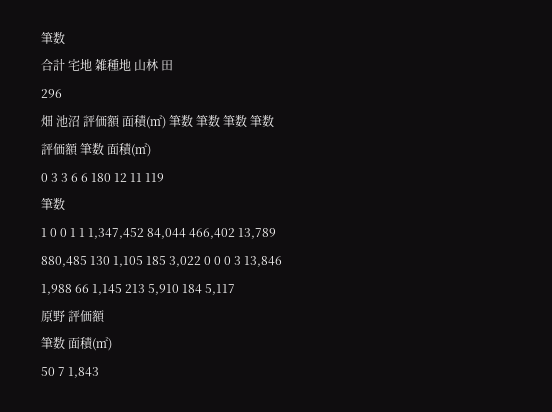筆数
合計 宅地 雑種地 山林 田
296
畑 池沼 評価額 面積(㎡) 筆数 筆数 筆数 筆数
評価額 筆数 面積(㎡)
0 3 3 6 6 180 12 11 119
筆数
1 0 0 1 1 1,347,452 84,044 466,402 13,789 880,485 130 1,105 185 3,022 0 0 0 3 13,846 1,988 66 1,145 213 5,910 184 5,117
原野 評価額
筆数 面積(㎡)
50 7 1,843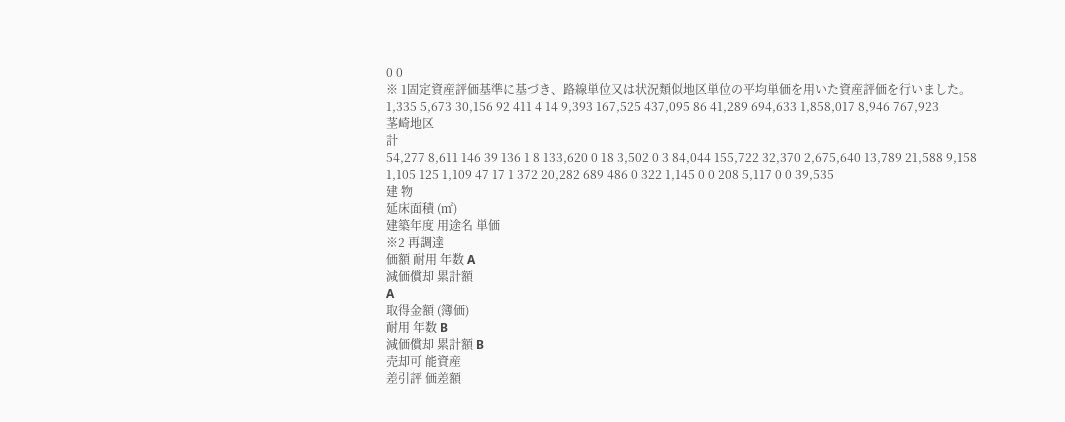0 0
※ 1固定資産評価基準に基づき、路線単位又は状況類似地区単位の平均単価を用いた資産評価を行いました。 1,335 5,673 30,156 92 411 4 14 9,393 167,525 437,095 86 41,289 694,633 1,858,017 8,946 767,923
茎崎地区
計
54,277 8,611 146 39 136 1 8 133,620 0 18 3,502 0 3 84,044 155,722 32,370 2,675,640 13,789 21,588 9,158 1,105 125 1,109 47 17 1 372 20,282 689 486 0 322 1,145 0 0 208 5,117 0 0 39,535
建 物
延床面積 (㎡)
建築年度 用途名 単価
※2 再調達
価額 耐用 年数 A
減価償却 累計額
A
取得金額 (簿価)
耐用 年数 B
減価償却 累計額 B
売却可 能資産
差引評 価差額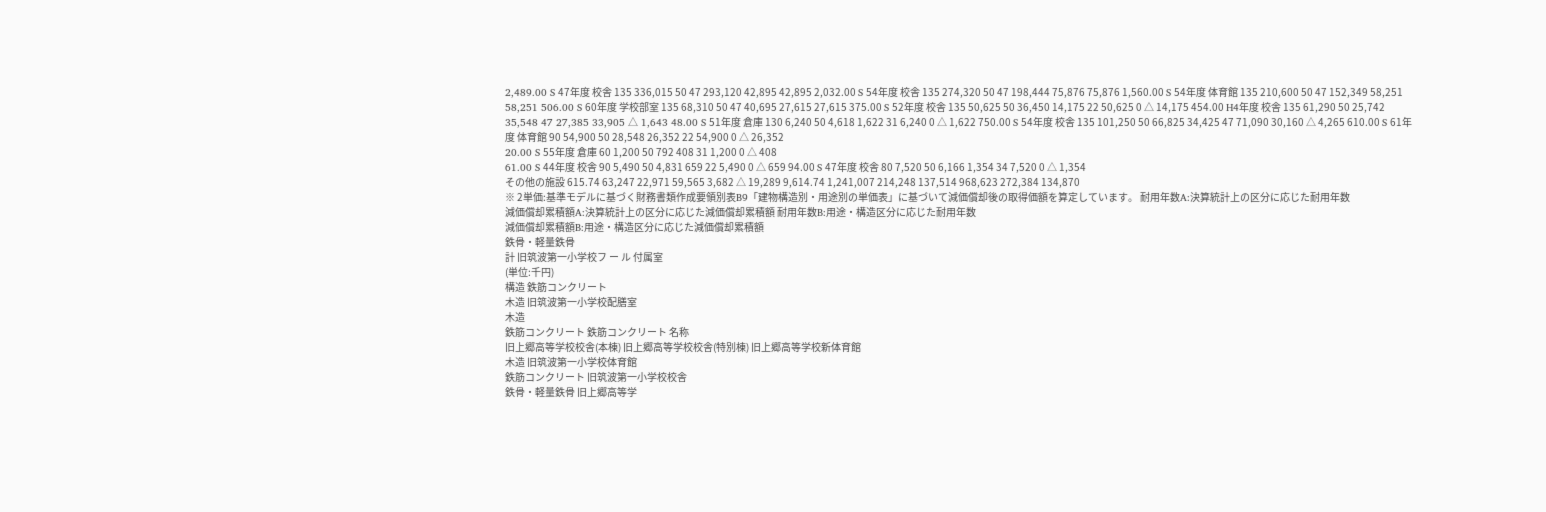2,489.00 S 47年度 校舎 135 336,015 50 47 293,120 42,895 42,895 2,032.00 S 54年度 校舎 135 274,320 50 47 198,444 75,876 75,876 1,560.00 S 54年度 体育館 135 210,600 50 47 152,349 58,251 58,251 506.00 S 60年度 学校部室 135 68,310 50 47 40,695 27,615 27,615 375.00 S 52年度 校舎 135 50,625 50 36,450 14,175 22 50,625 0 △ 14,175 454.00 H4年度 校舎 135 61,290 50 25,742 35,548 47 27,385 33,905 △ 1,643 48.00 S 51年度 倉庫 130 6,240 50 4,618 1,622 31 6,240 0 △ 1,622 750.00 S 54年度 校舎 135 101,250 50 66,825 34,425 47 71,090 30,160 △ 4,265 610.00 S 61年度 体育館 90 54,900 50 28,548 26,352 22 54,900 0 △ 26,352
20.00 S 55年度 倉庫 60 1,200 50 792 408 31 1,200 0 △ 408
61.00 S 44年度 校舎 90 5,490 50 4,831 659 22 5,490 0 △ 659 94.00 S 47年度 校舎 80 7,520 50 6,166 1,354 34 7,520 0 △ 1,354
その他の施設 615.74 63,247 22,971 59,565 3,682 △ 19,289 9,614.74 1,241,007 214,248 137,514 968,623 272,384 134,870
※ 2単価:基準モデルに基づく財務書類作成要領別表B9「建物構造別・用途別の単価表」に基づいて減価償却後の取得価額を算定しています。 耐用年数A:決算統計上の区分に応じた耐用年数
減価償却累積額A:決算統計上の区分に応じた減価償却累積額 耐用年数B:用途・構造区分に応じた耐用年数
減価償却累積額B:用途・構造区分に応じた減価償却累積額
鉄骨・軽量鉄骨
計 旧筑波第一小学校フ ー ル 付属室
(単位:千円)
構造 鉄筋コンクリート
木造 旧筑波第一小学校配膳室
木造
鉄筋コンクリート 鉄筋コンクリート 名称
旧上郷高等学校校舎(本棟) 旧上郷高等学校校舎(特別棟) 旧上郷高等学校新体育館
木造 旧筑波第一小学校体育館
鉄筋コンクリート 旧筑波第一小学校校舎
鉄骨・軽量鉄骨 旧上郷高等学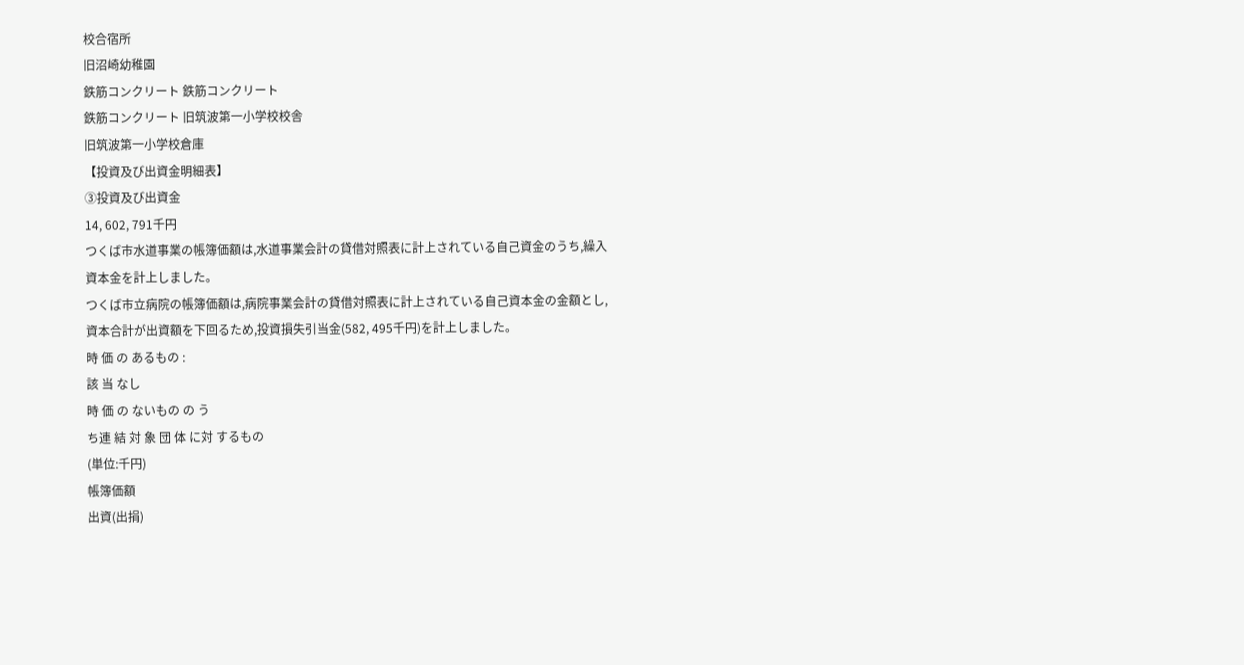校合宿所
旧沼崎幼稚園
鉄筋コンクリート 鉄筋コンクリート
鉄筋コンクリート 旧筑波第一小学校校舎
旧筑波第一小学校倉庫
【投資及び出資金明細表】
③投資及び出資金
14, 602, 791千円
つくば市水道事業の帳簿価額は,水道事業会計の貸借対照表に計上されている自己資金のうち,繰入
資本金を計上しました。
つくば市立病院の帳簿価額は,病院事業会計の貸借対照表に計上されている自己資本金の金額とし,
資本合計が出資額を下回るため,投資損失引当金(582, 495千円)を計上しました。
時 価 の あるもの :
該 当 なし
時 価 の ないもの の う
ち連 結 対 象 団 体 に対 するもの
(単位:千円)
帳簿価額
出資(出捐)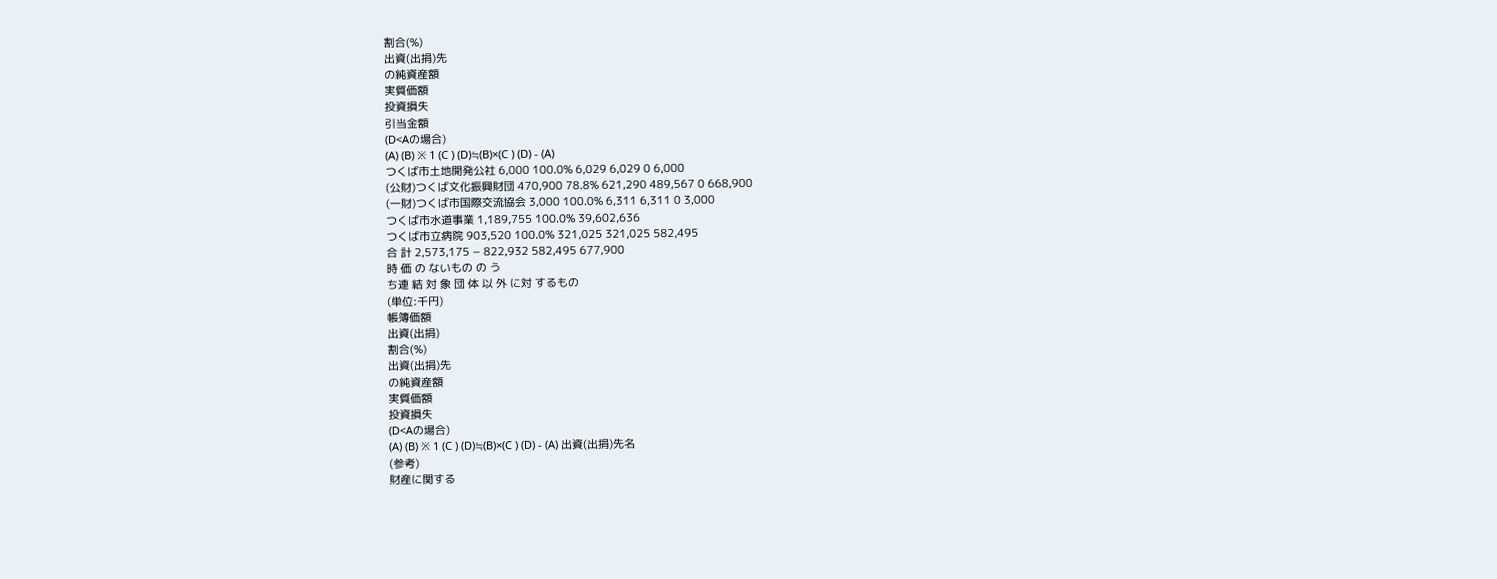割合(%)
出資(出捐)先
の純資産額
実質価額
投資損失
引当金額
(D<Aの場合)
(A) (B) ※ 1 (C ) (D)≒(B)×(C ) (D) - (A)
つくば市土地開発公社 6,000 100.0% 6,029 6,029 0 6,000
(公財)つくば文化振興財団 470,900 78.8% 621,290 489,567 0 668,900
(一財)つくば市国際交流協会 3,000 100.0% 6,311 6,311 0 3,000
つくば市水道事業 1,189,755 100.0% 39,602,636
つくば市立病院 903,520 100.0% 321,025 321,025 582,495
合 計 2,573,175 − 822,932 582,495 677,900
時 価 の ないもの の う
ち連 結 対 象 団 体 以 外 に対 するもの
(単位:千円)
帳簿価額
出資(出捐)
割合(%)
出資(出捐)先
の純資産額
実質価額
投資損失
(D<Aの場合)
(A) (B) ※ 1 (C ) (D)≒(B)×(C ) (D) - (A) 出資(出捐)先名
(参考)
財産に関する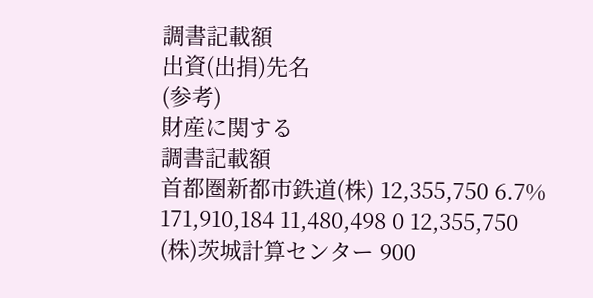調書記載額
出資(出捐)先名
(参考)
財産に関する
調書記載額
首都圏新都市鉄道(株) 12,355,750 6.7% 171,910,184 11,480,498 0 12,355,750
(株)茨城計算センター 900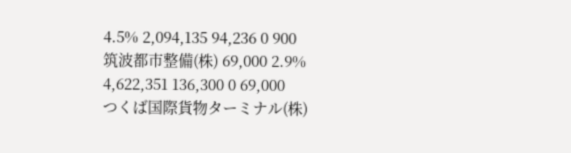4.5% 2,094,135 94,236 0 900
筑波都市整備(株) 69,000 2.9% 4,622,351 136,300 0 69,000
つくば国際貨物ターミナル(株)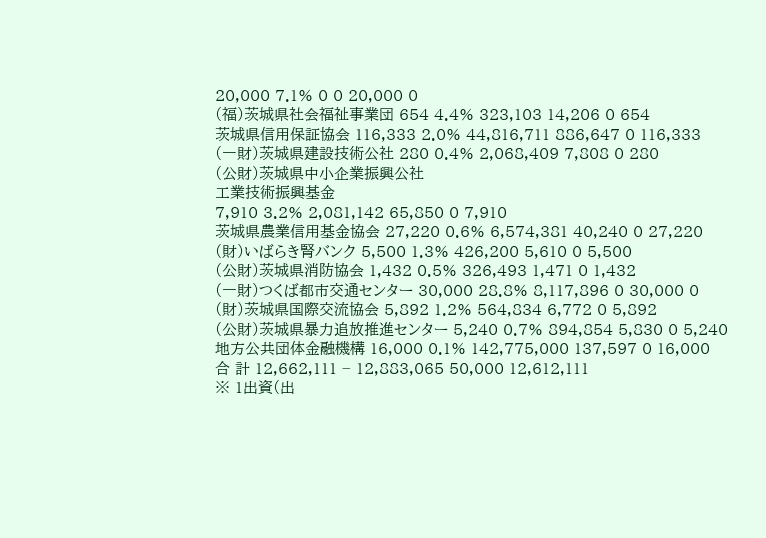20,000 7.1% 0 0 20,000 0
(福)茨城県社会福祉事業団 654 4.4% 323,103 14,206 0 654
茨城県信用保証協会 116,333 2.0% 44,816,711 886,647 0 116,333
(一財)茨城県建設技術公社 280 0.4% 2,068,409 7,808 0 280
(公財)茨城県中小企業振興公社
工業技術振興基金
7,910 3.2% 2,081,142 65,850 0 7,910
茨城県農業信用基金協会 27,220 0.6% 6,574,381 40,240 0 27,220
(財)いばらき腎バンク 5,500 1.3% 426,200 5,610 0 5,500
(公財)茨城県消防協会 1,432 0.5% 326,493 1,471 0 1,432
(一財)つくば都市交通センター 30,000 28.8% 8,117,896 0 30,000 0
(財)茨城県国際交流協会 5,892 1.2% 564,834 6,772 0 5,892
(公財)茨城県暴力追放推進センター 5,240 0.7% 894,854 5,830 0 5,240
地方公共団体金融機構 16,000 0.1% 142,775,000 137,597 0 16,000
合 計 12,662,111 − 12,883,065 50,000 12,612,111
※ 1出資(出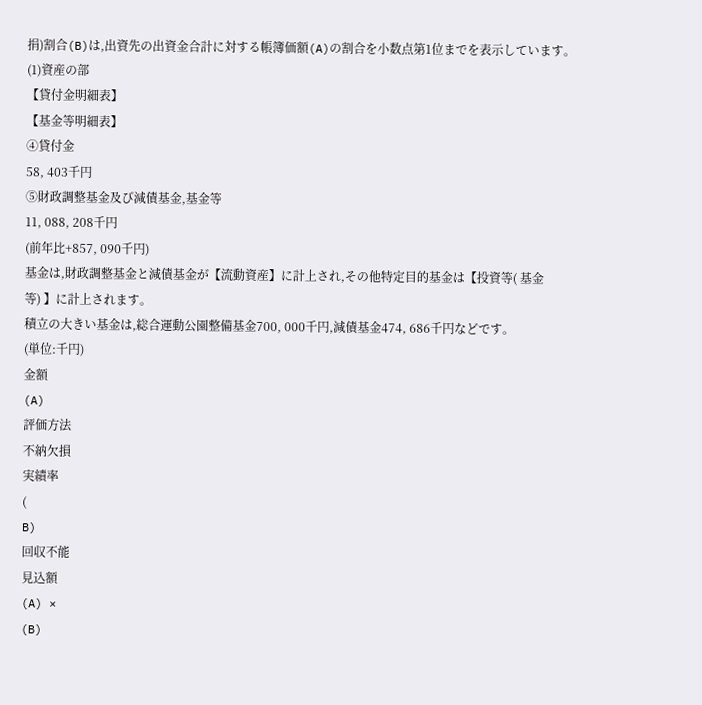捐)割合(B)は,出資先の出資金合計に対する帳簿価額(A)の割合を小数点第1位までを表示しています。
(1)資産の部
【貸付金明細表】
【基金等明細表】
④貸付金
58, 403千円
⑤財政調整基金及び減債基金,基金等
11, 088, 208千円
(前年比+857, 090千円)
基金は,財政調整基金と減債基金が【流動資産】に計上され,その他特定目的基金は【投資等( 基金
等) 】に計上されます。
積立の大きい基金は,総合運動公園整備基金700, 000千円,減債基金474, 686千円などです。
(単位:千円)
金額
(A)
評価方法
不納欠損
実績率
(
B)
回収不能
見込額
(A) ×
(B)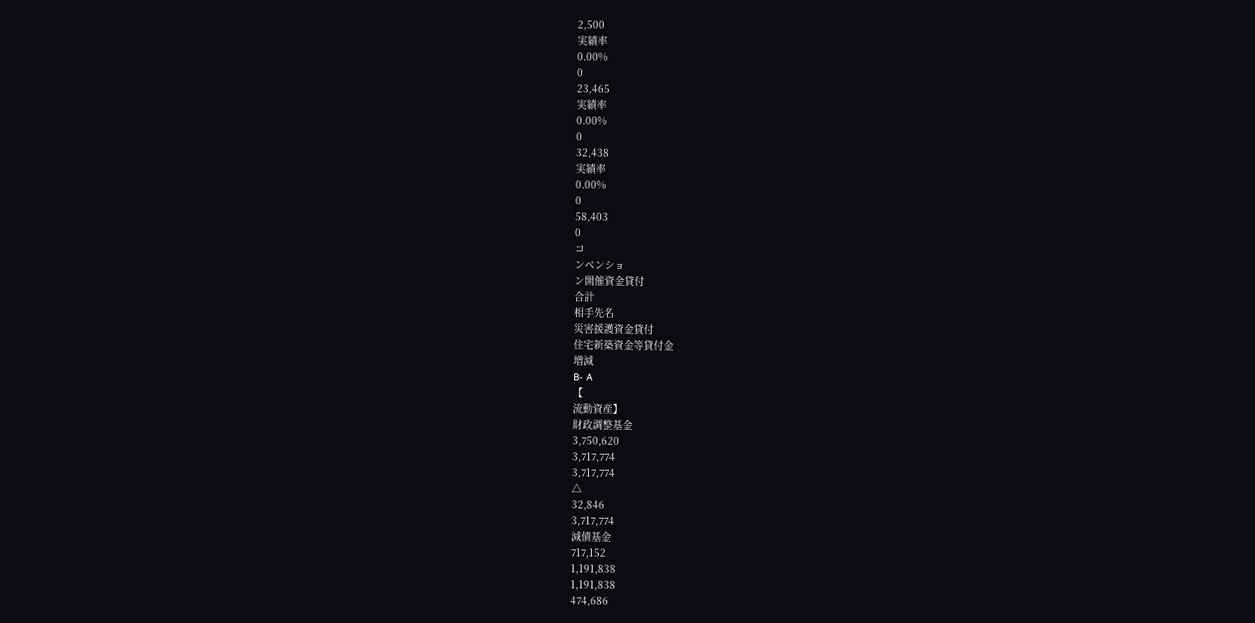2,500
実績率
0.00%
0
23,465
実績率
0.00%
0
32,438
実績率
0.00%
0
58,403
0
コ
ンベンショ
ン開催資金貸付
合計
相手先名
災害援護資金貸付
住宅新築資金等貸付金
増減
B- A
【
流動資産】
財政調整基金
3,750,620
3,717,774
3,717,774
△
32,846
3,717,774
減債基金
717,152
1,191,838
1,191,838
474,686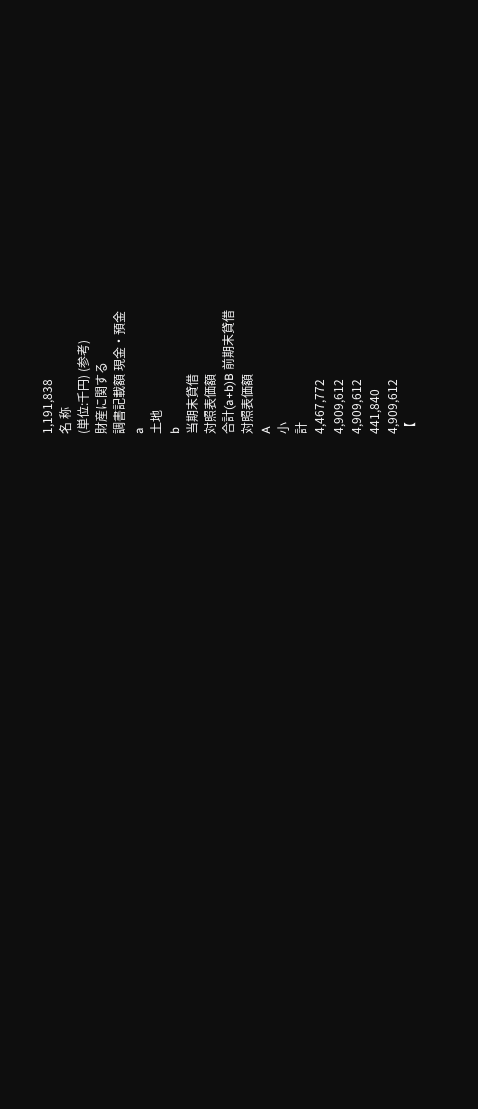1,191,838
名 称
(単位:千円) (参考)
財産に関する
調書記載額 現金・預金
a
土地
b
当期末貸借
対照表価額
合計(a+b)B 前期末貸借
対照表価額
A
小
計
4,467,772
4,909,612
4,909,612
441,840
4,909,612
【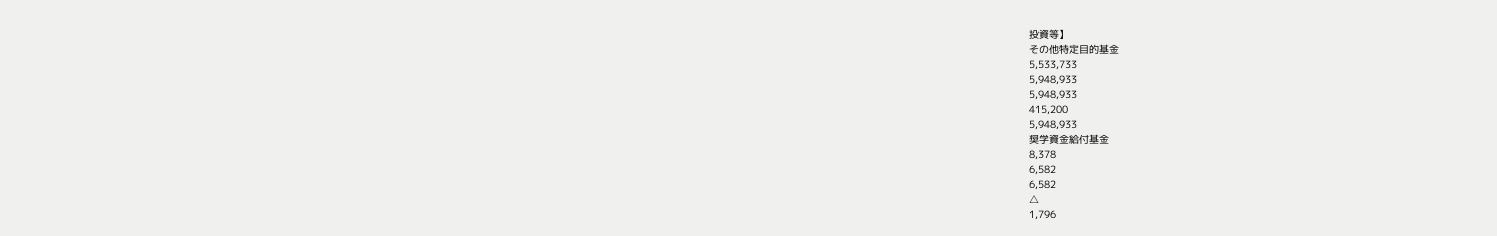投資等】
その他特定目的基金
5,533,733
5,948,933
5,948,933
415,200
5,948,933
奨学資金給付基金
8,378
6,582
6,582
△
1,796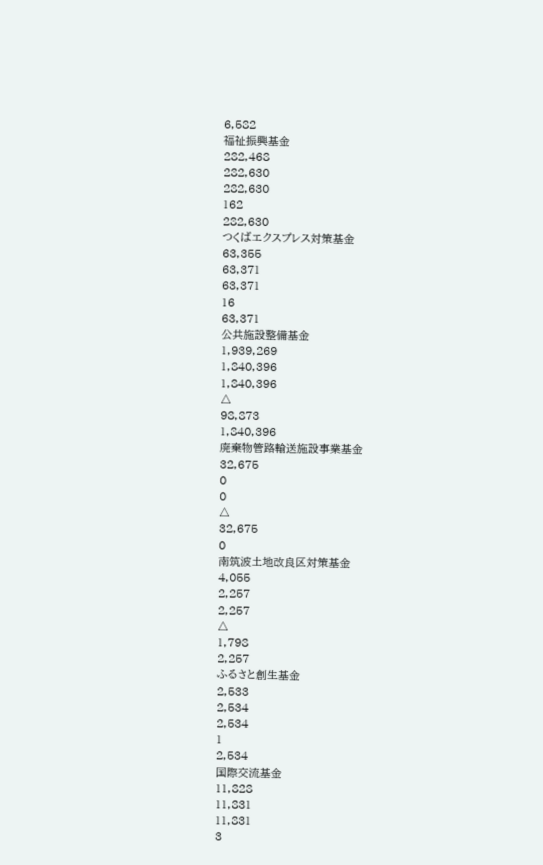6,582
福祉振興基金
282,468
282,630
282,630
162
282,630
つくばエクスプレス対策基金
63,355
63,371
63,371
16
63,371
公共施設整備基金
1,939,269
1,840,396
1,840,396
△
98,873
1,840,396
廃棄物管路輸送施設事業基金
32,675
0
0
△
32,675
0
南筑波土地改良区対策基金
4,055
2,257
2,257
△
1,798
2,257
ふるさと創生基金
2,533
2,534
2,534
1
2,534
国際交流基金
11,828
11,831
11,831
3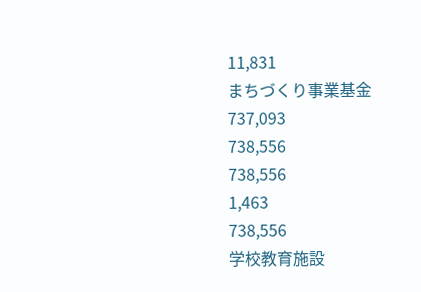11,831
まちづくり事業基金
737,093
738,556
738,556
1,463
738,556
学校教育施設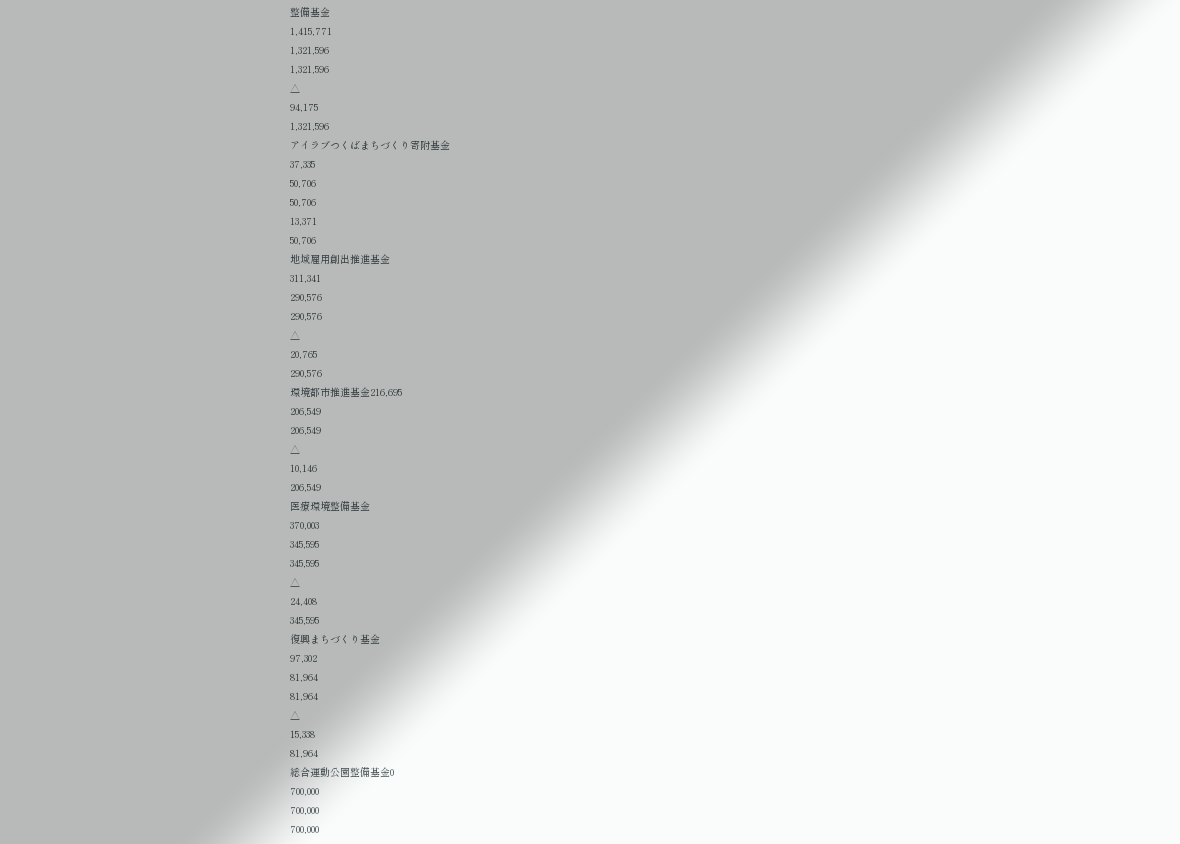整備基金
1,415,771
1,321,596
1,321,596
△
94,175
1,321,596
アイラブつくばまちづくり寄附基金
37,335
50,706
50,706
13,371
50,706
地域雇用創出推進基金
311,341
290,576
290,576
△
20,765
290,576
環境都市推進基金216,695
206,549
206,549
△
10,146
206,549
医療環境整備基金
370,003
345,595
345,595
△
24,408
345,595
復興まちづくり基金
97,302
81,964
81,964
△
15,338
81,964
総合運動公園整備基金0
700,000
700,000
700,000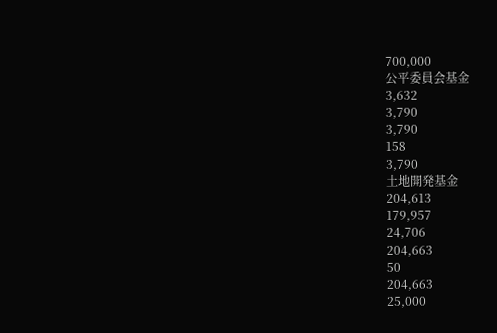700,000
公平委員会基金
3,632
3,790
3,790
158
3,790
土地開発基金
204,613
179,957
24,706
204,663
50
204,663
25,000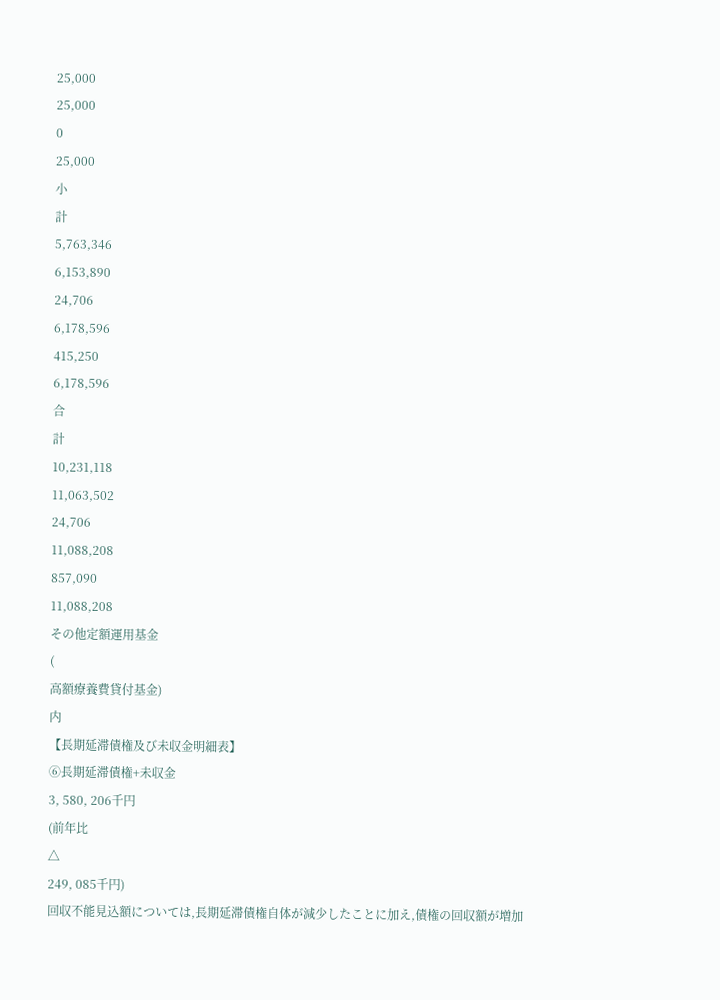25,000
25,000
0
25,000
小
計
5,763,346
6,153,890
24,706
6,178,596
415,250
6,178,596
合
計
10,231,118
11,063,502
24,706
11,088,208
857,090
11,088,208
その他定額運用基金
(
高額療養費貸付基金)
内
【長期延滞債権及び未収金明細表】
⑥長期延滞債権+未収金
3, 580, 206千円
(前年比
△
249, 085千円)
回収不能見込額については,長期延滞債権自体が減少したことに加え,債権の回収額が増加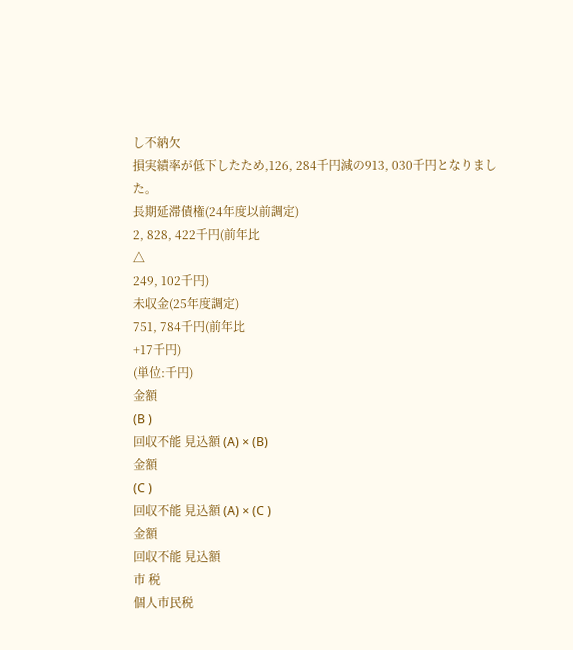し不納欠
損実績率が低下したため,126, 284千円減の913, 030千円となりました。
長期延滞債権(24年度以前調定)
2, 828, 422千円(前年比
△
249, 102千円)
未収金(25年度調定)
751, 784千円(前年比
+17千円)
(単位:千円)
金額
(B )
回収不能 見込額 (A) × (B)
金額
(C )
回収不能 見込額 (A) × (C )
金額
回収不能 見込額
市 税
個人市民税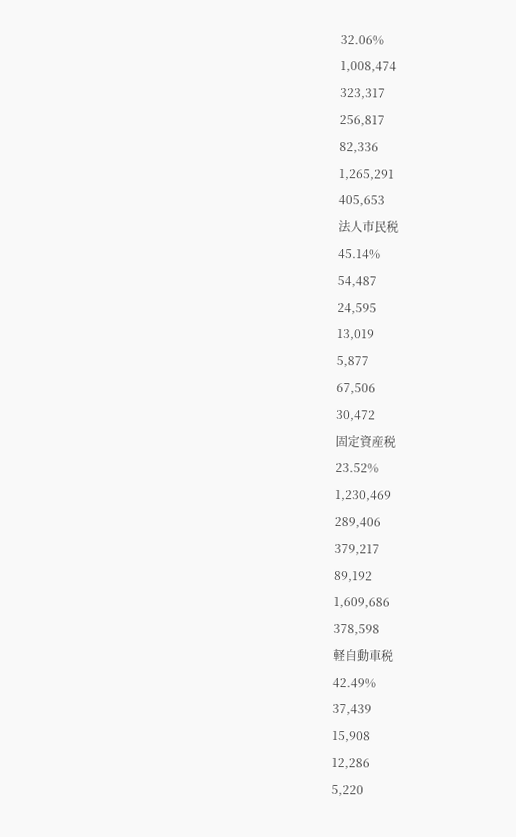32.06%
1,008,474
323,317
256,817
82,336
1,265,291
405,653
法人市民税
45.14%
54,487
24,595
13,019
5,877
67,506
30,472
固定資産税
23.52%
1,230,469
289,406
379,217
89,192
1,609,686
378,598
軽自動車税
42.49%
37,439
15,908
12,286
5,220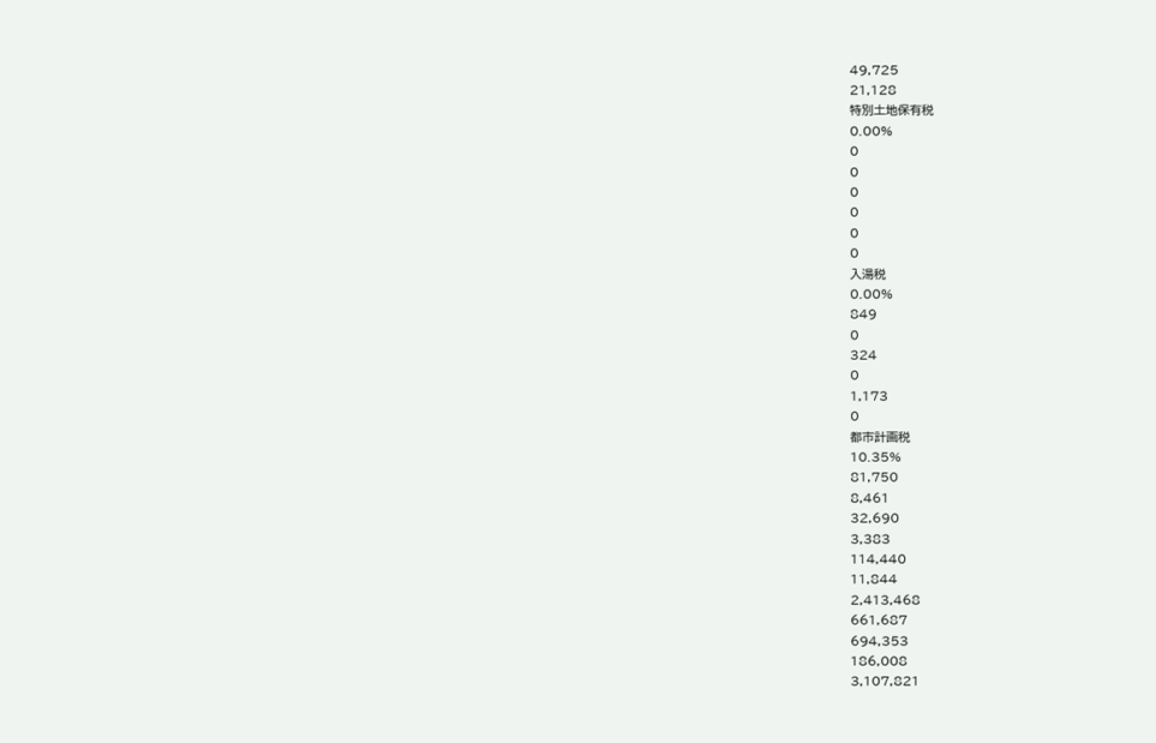49,725
21,128
特別土地保有税
0.00%
0
0
0
0
0
0
入湯税
0.00%
849
0
324
0
1,173
0
都市計画税
10.35%
81,750
8,461
32,690
3,383
114,440
11,844
2,413,468
661,687
694,353
186,008
3,107,821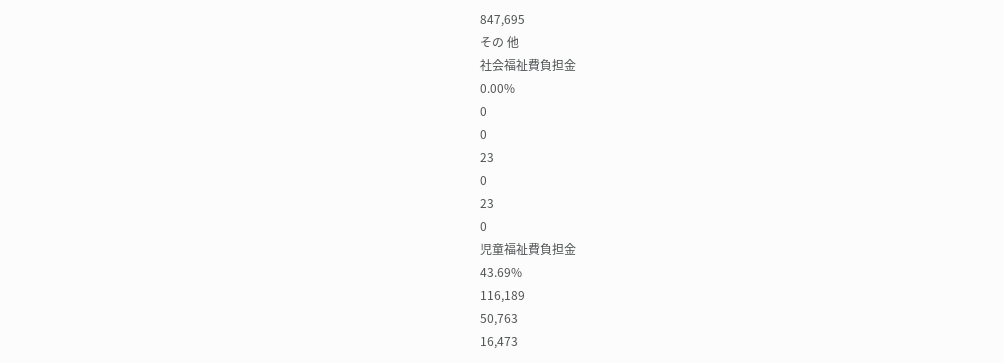847,695
その 他
社会福祉費負担金
0.00%
0
0
23
0
23
0
児童福祉費負担金
43.69%
116,189
50,763
16,473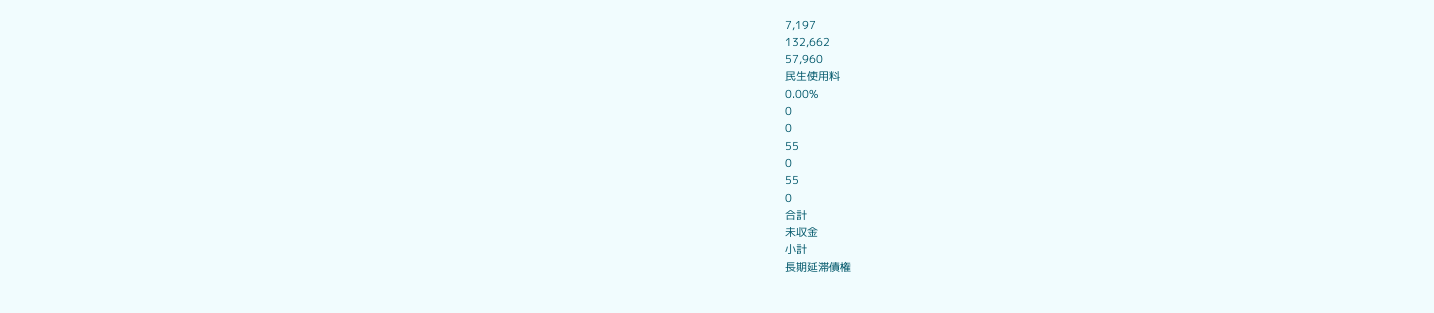7,197
132,662
57,960
民生使用料
0.00%
0
0
55
0
55
0
合計
未収金
小計
長期延滞債権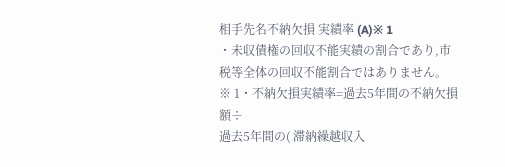相手先名不納欠損 実績率 (A)※ 1
・未収債権の回収不能実績の割合であり,市税等全体の回収不能割合ではありません。
※ 1・不納欠損実績率=過去5年間の不納欠損額÷
過去5年間の( 滞納繰越収入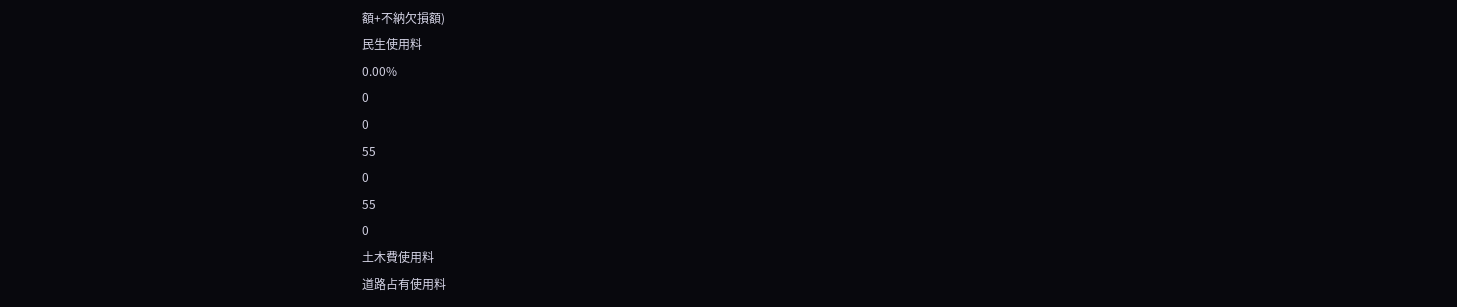額+不納欠損額)
民生使用料
0.00%
0
0
55
0
55
0
土木費使用料
道路占有使用料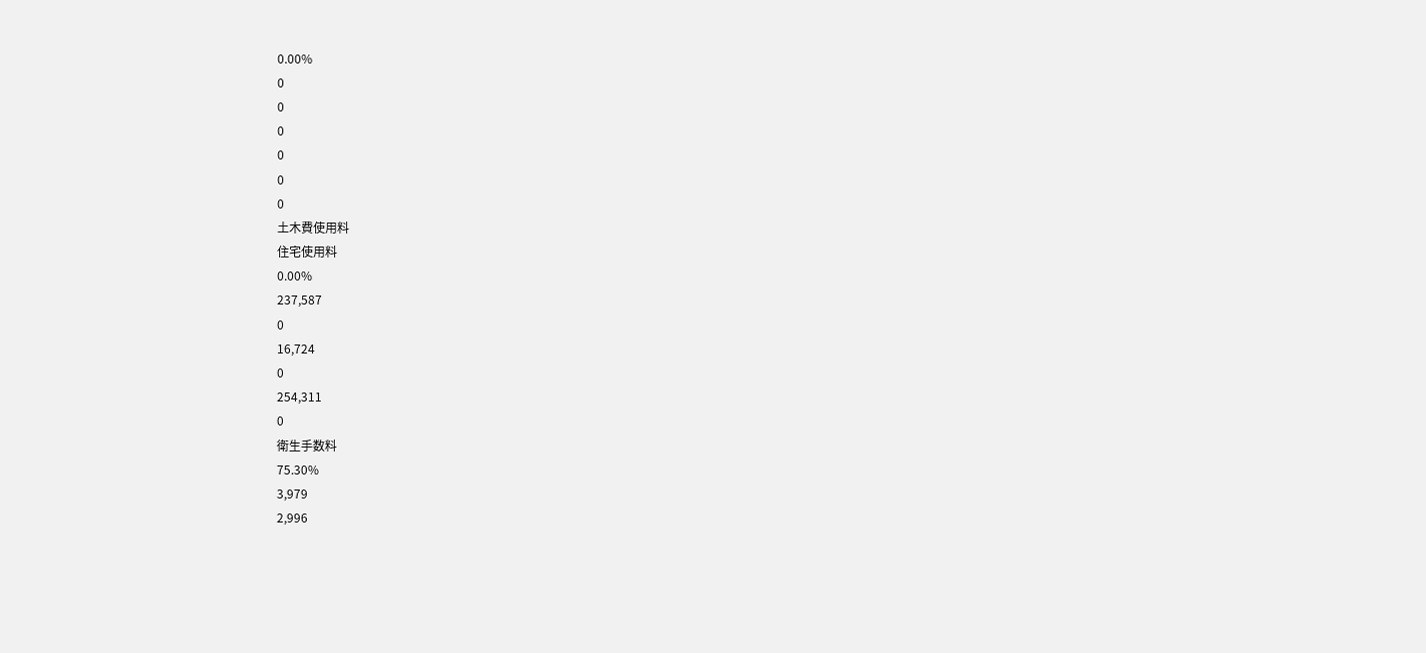0.00%
0
0
0
0
0
0
土木費使用料
住宅使用料
0.00%
237,587
0
16,724
0
254,311
0
衛生手数料
75.30%
3,979
2,996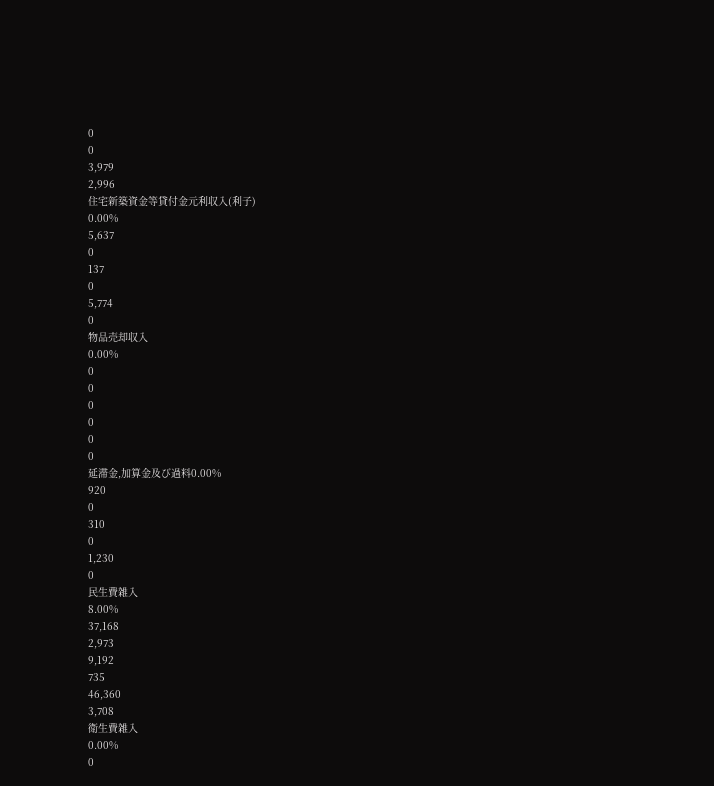0
0
3,979
2,996
住宅新築資金等貸付金元利収入(利子)
0.00%
5,637
0
137
0
5,774
0
物品売却収入
0.00%
0
0
0
0
0
0
延滞金,加算金及び過料0.00%
920
0
310
0
1,230
0
民生費雑入
8.00%
37,168
2,973
9,192
735
46,360
3,708
衛生費雑入
0.00%
0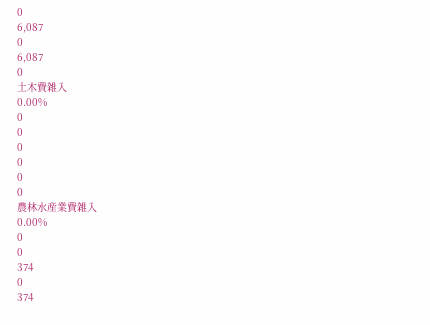0
6,087
0
6,087
0
土木費雑入
0.00%
0
0
0
0
0
0
農林水産業費雑入
0.00%
0
0
374
0
374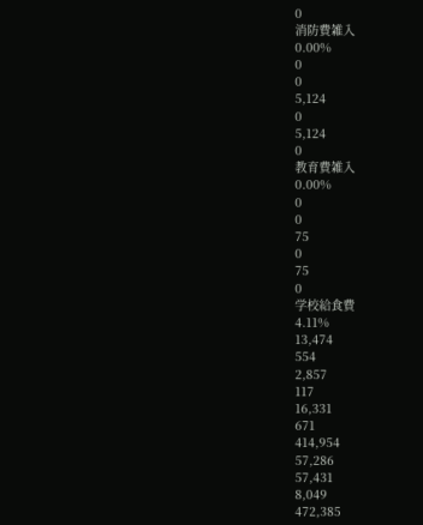0
消防費雑入
0.00%
0
0
5,124
0
5,124
0
教育費雑入
0.00%
0
0
75
0
75
0
学校給食費
4.11%
13,474
554
2,857
117
16,331
671
414,954
57,286
57,431
8,049
472,385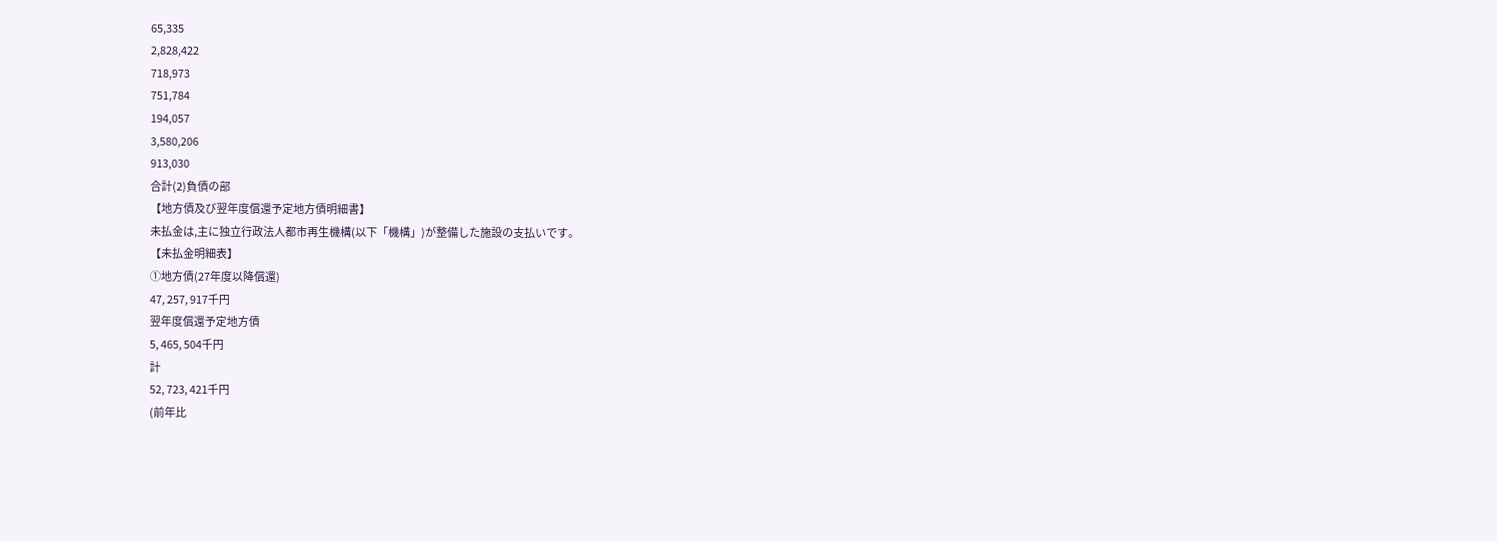65,335
2,828,422
718,973
751,784
194,057
3,580,206
913,030
合計(2)負債の部
【地方債及び翌年度償還予定地方債明細書】
未払金は,主に独立行政法人都市再生機構(以下「機構」)が整備した施設の支払いです。
【未払金明細表】
①地方債(27年度以降償還)
47, 257, 917千円
翌年度償還予定地方債
5, 465, 504千円
計
52, 723, 421千円
(前年比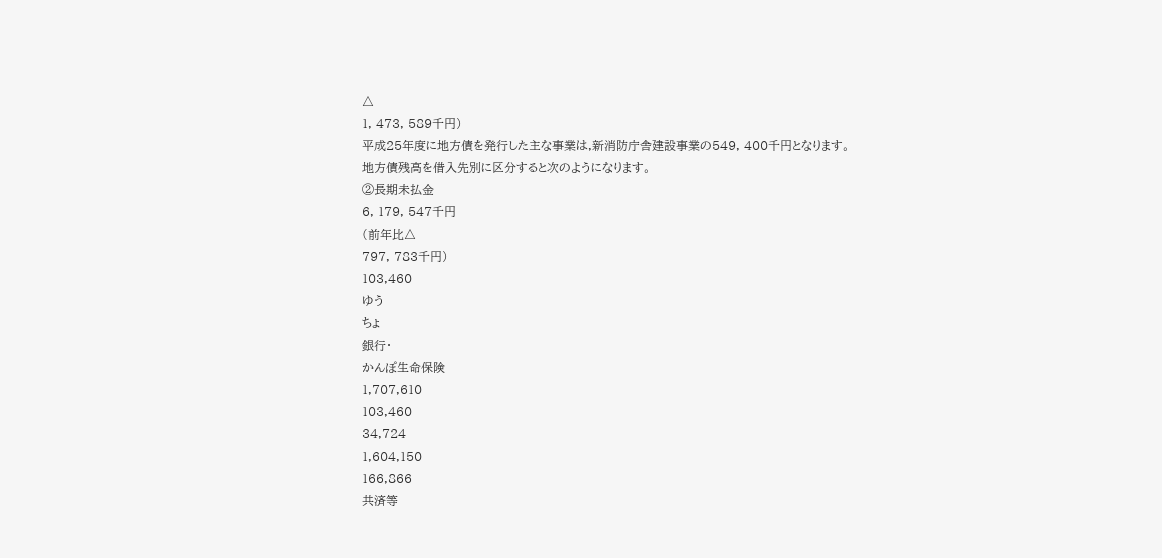△
1, 473, 589千円)
平成25年度に地方債を発行した主な事業は,新消防庁舎建設事業の549, 400千円となります。
地方債残高を借入先別に区分すると次のようになります。
②長期未払金
6, 179, 547千円
(前年比△
797, 783千円)
103,460
ゆう
ちょ
銀行・
かんぽ生命保険
1,707,610
103,460
34,724
1,604,150
166,866
共済等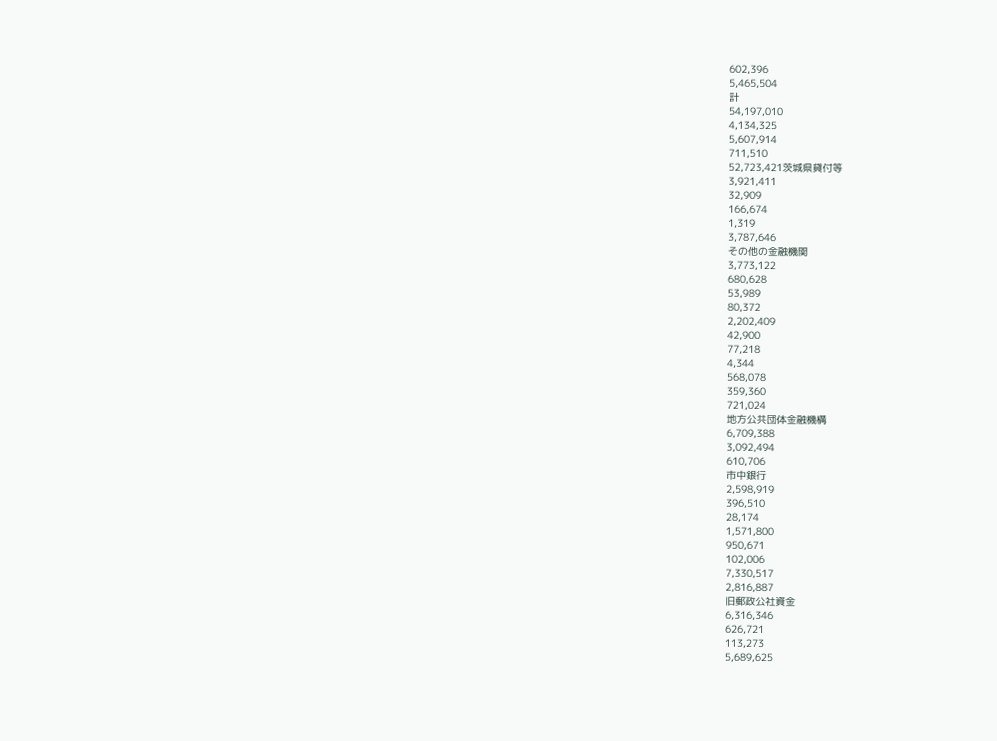602,396
5,465,504
計
54,197,010
4,134,325
5,607,914
711,510
52,723,421茨城県貸付等
3,921,411
32,909
166,674
1,319
3,787,646
その他の金融機関
3,773,122
680,628
53,989
80,372
2,202,409
42,900
77,218
4,344
568,078
359,360
721,024
地方公共団体金融機構
6,709,388
3,092,494
610,706
市中銀行
2,598,919
396,510
28,174
1,571,800
950,671
102,006
7,330,517
2,816,887
旧郵政公社資金
6,316,346
626,721
113,273
5,689,625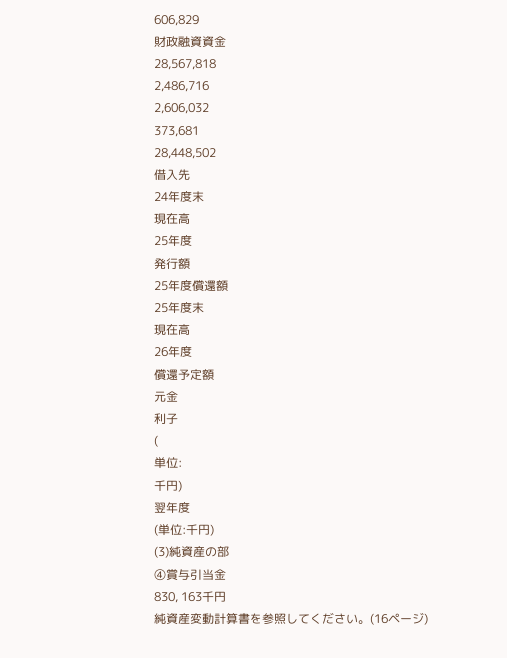606,829
財政融資資金
28,567,818
2,486,716
2,606,032
373,681
28,448,502
借入先
24年度末
現在高
25年度
発行額
25年度償還額
25年度末
現在高
26年度
償還予定額
元金
利子
(
単位:
千円)
翌年度
(単位:千円)
(3)純資産の部
④賞与引当金
830, 163千円
純資産変動計算書を参照してください。(16ページ)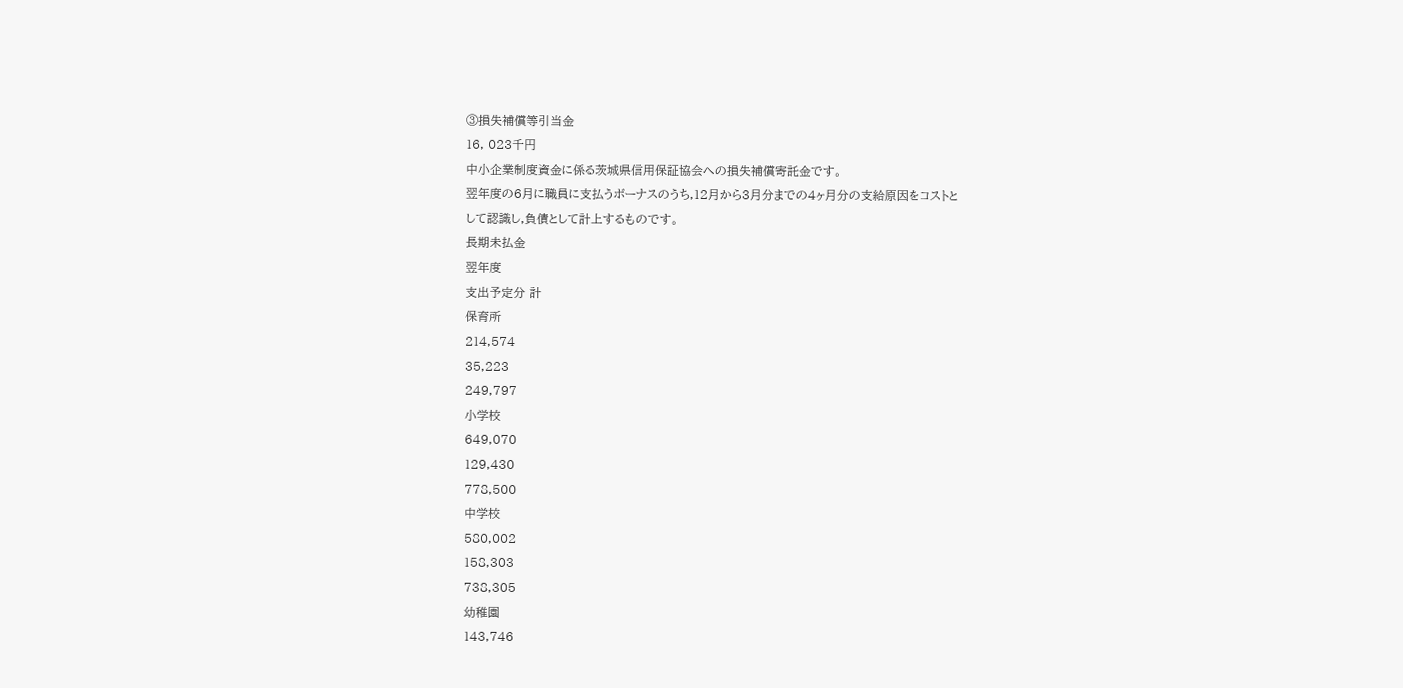③損失補償等引当金
16, 023千円
中小企業制度資金に係る茨城県信用保証協会への損失補償寄託金です。
翌年度の6月に職員に支払うボーナスのうち,12月から3月分までの4ヶ月分の支給原因をコストと
して認識し,負債として計上するものです。
長期未払金
翌年度
支出予定分 計
保育所
214,574
35,223
249,797
小学校
649,070
129,430
778,500
中学校
580,002
158,303
738,305
幼稚園
143,746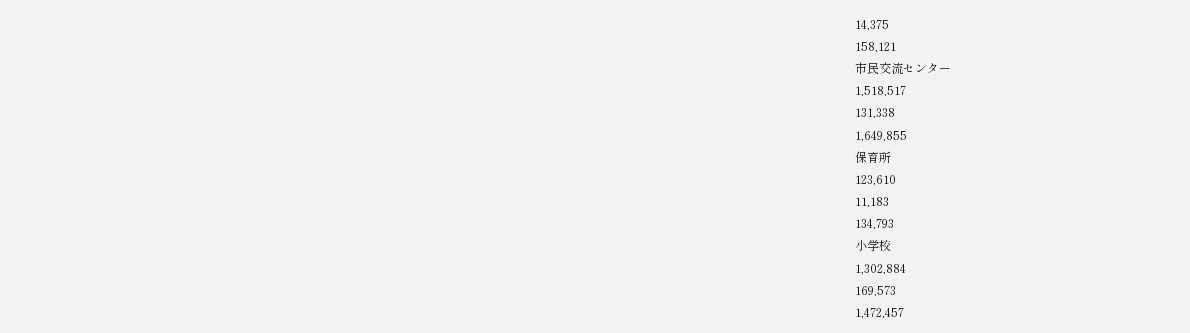14,375
158,121
市民交流センター
1,518,517
131,338
1,649,855
保育所
123,610
11,183
134,793
小学校
1,302,884
169,573
1,472,457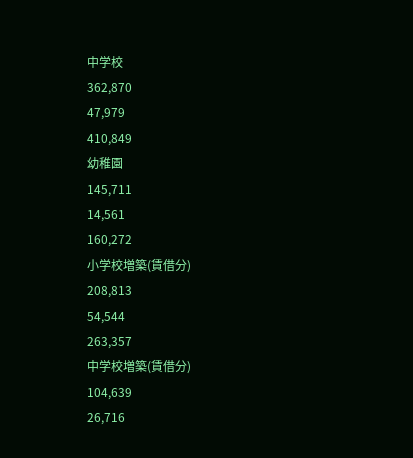中学校
362,870
47,979
410,849
幼稚園
145,711
14,561
160,272
小学校増築(賃借分)
208,813
54,544
263,357
中学校増築(賃借分)
104,639
26,716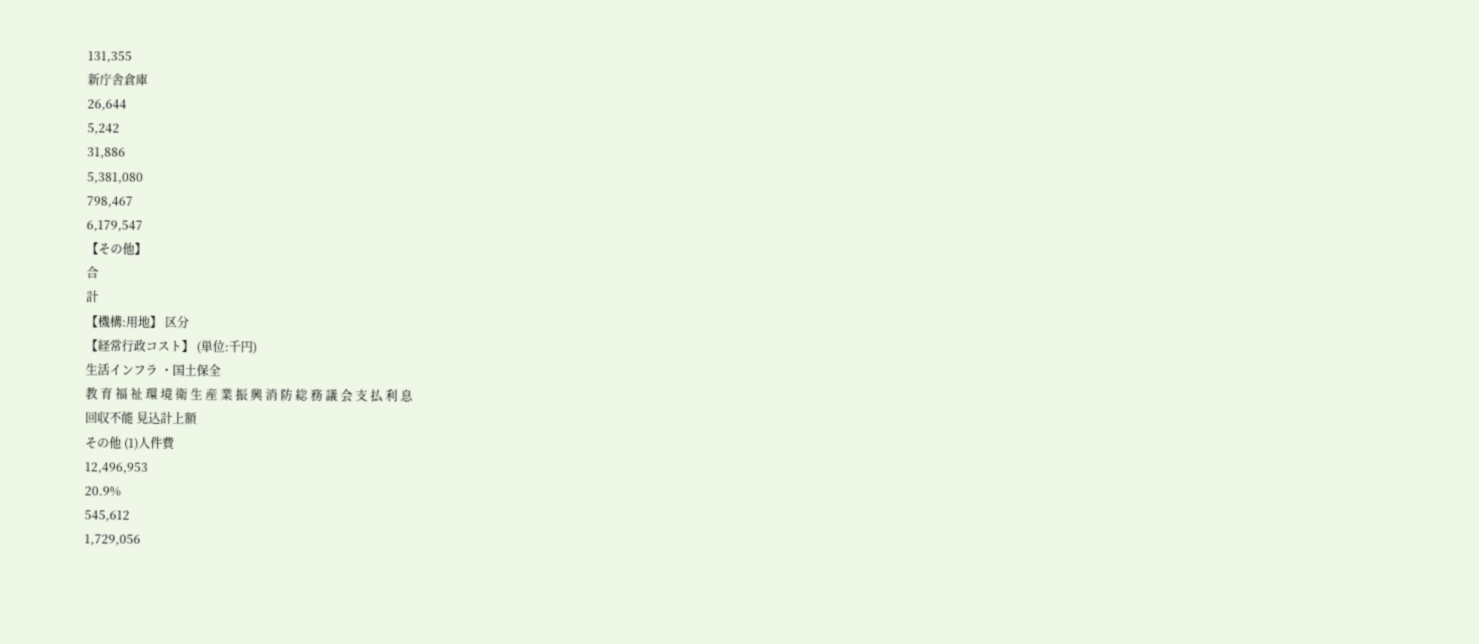131,355
新庁舎倉庫
26,644
5,242
31,886
5,381,080
798,467
6,179,547
【その他】
合
計
【機構:用地】 区分
【経常行政コスト】 (単位:千円)
生活インフラ ・国土保全
教 育 福 祉 環 境 衛 生 産 業 振 興 消 防 総 務 議 会 支 払 利 息
回収不能 見込計上額
その他 (1)人件費
12,496,953
20.9%
545,612
1,729,056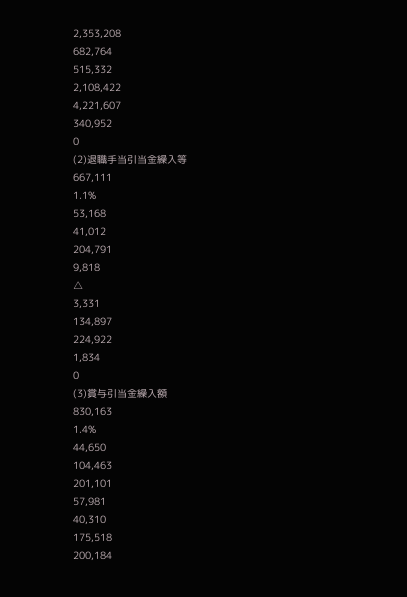2,353,208
682,764
515,332
2,108,422
4,221,607
340,952
0
(2)退職手当引当金繰入等
667,111
1.1%
53,168
41,012
204,791
9,818
△
3,331
134,897
224,922
1,834
0
(3)賞与引当金繰入額
830,163
1.4%
44,650
104,463
201,101
57,981
40,310
175,518
200,184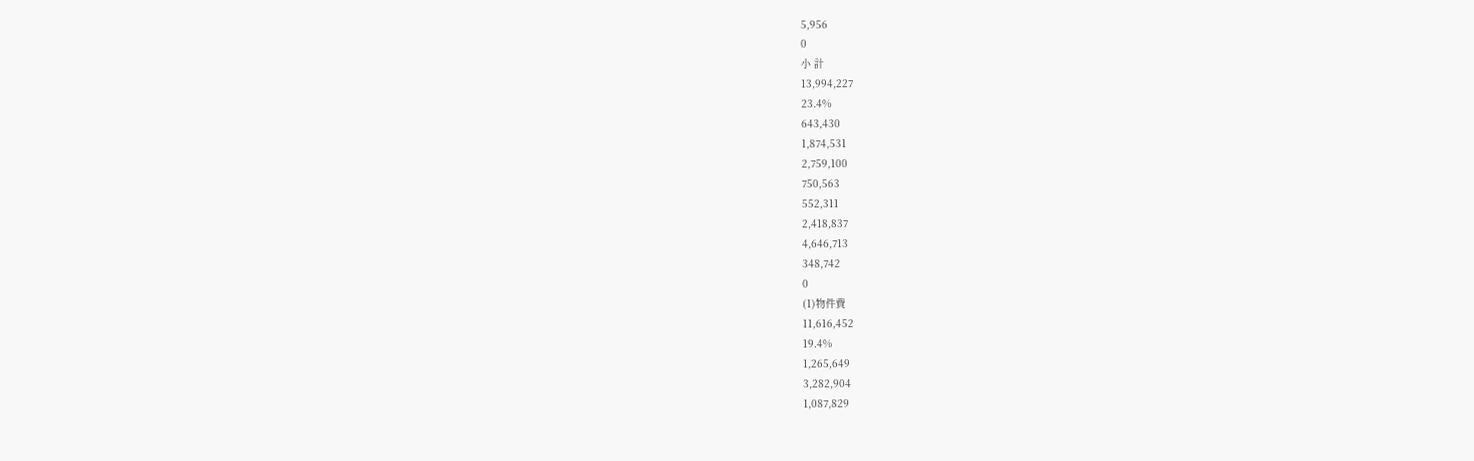5,956
0
小 計
13,994,227
23.4%
643,430
1,874,531
2,759,100
750,563
552,311
2,418,837
4,646,713
348,742
0
(1)物件費
11,616,452
19.4%
1,265,649
3,282,904
1,087,829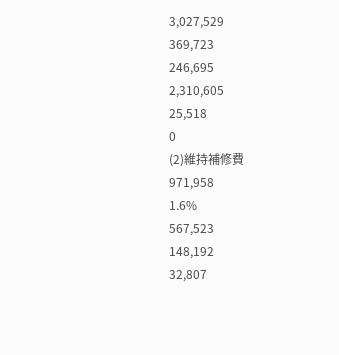3,027,529
369,723
246,695
2,310,605
25,518
0
(2)維持補修費
971,958
1.6%
567,523
148,192
32,807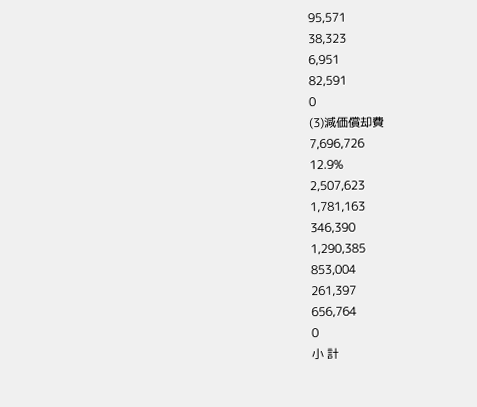95,571
38,323
6,951
82,591
0
(3)減価償却費
7,696,726
12.9%
2,507,623
1,781,163
346,390
1,290,385
853,004
261,397
656,764
0
小 計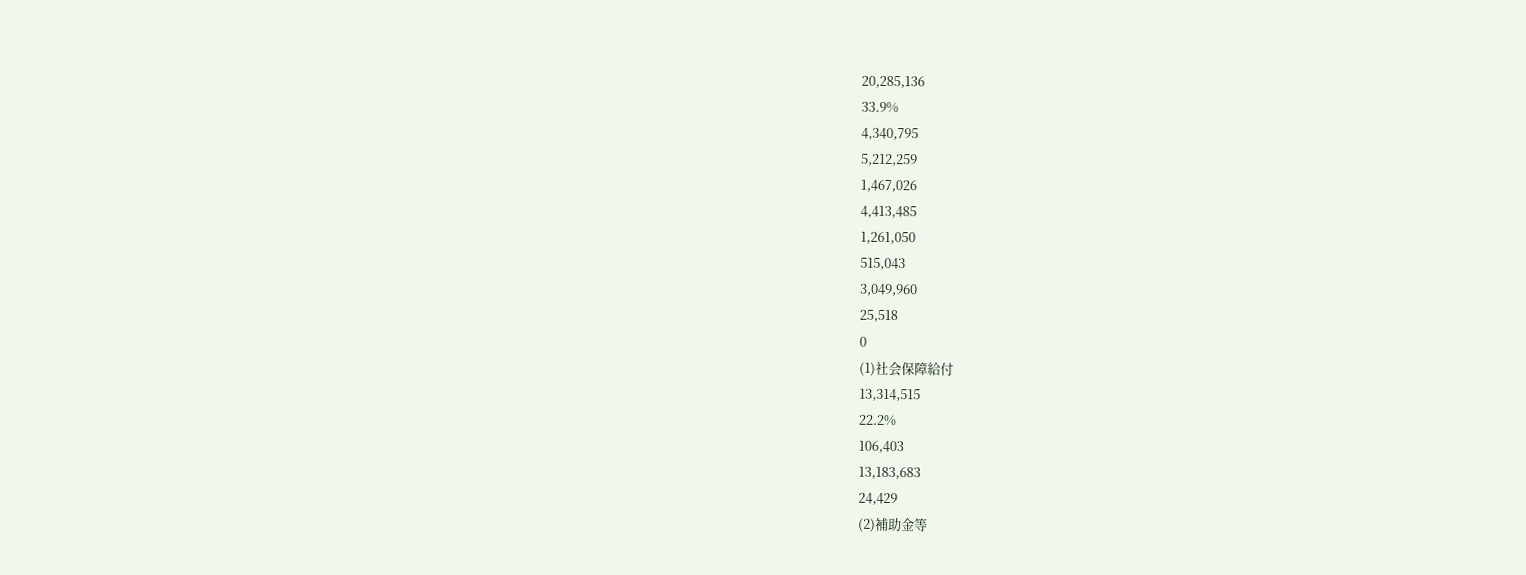20,285,136
33.9%
4,340,795
5,212,259
1,467,026
4,413,485
1,261,050
515,043
3,049,960
25,518
0
(1)社会保障給付
13,314,515
22.2%
106,403
13,183,683
24,429
(2)補助金等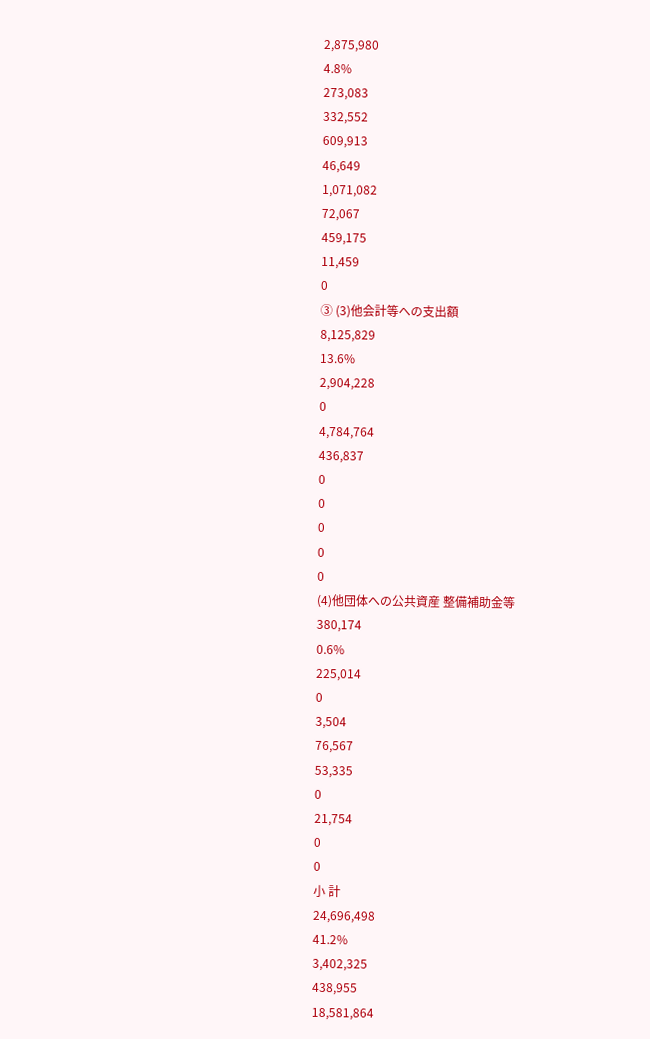2,875,980
4.8%
273,083
332,552
609,913
46,649
1,071,082
72,067
459,175
11,459
0
③ (3)他会計等への支出額
8,125,829
13.6%
2,904,228
0
4,784,764
436,837
0
0
0
0
0
(4)他団体への公共資産 整備補助金等
380,174
0.6%
225,014
0
3,504
76,567
53,335
0
21,754
0
0
小 計
24,696,498
41.2%
3,402,325
438,955
18,581,864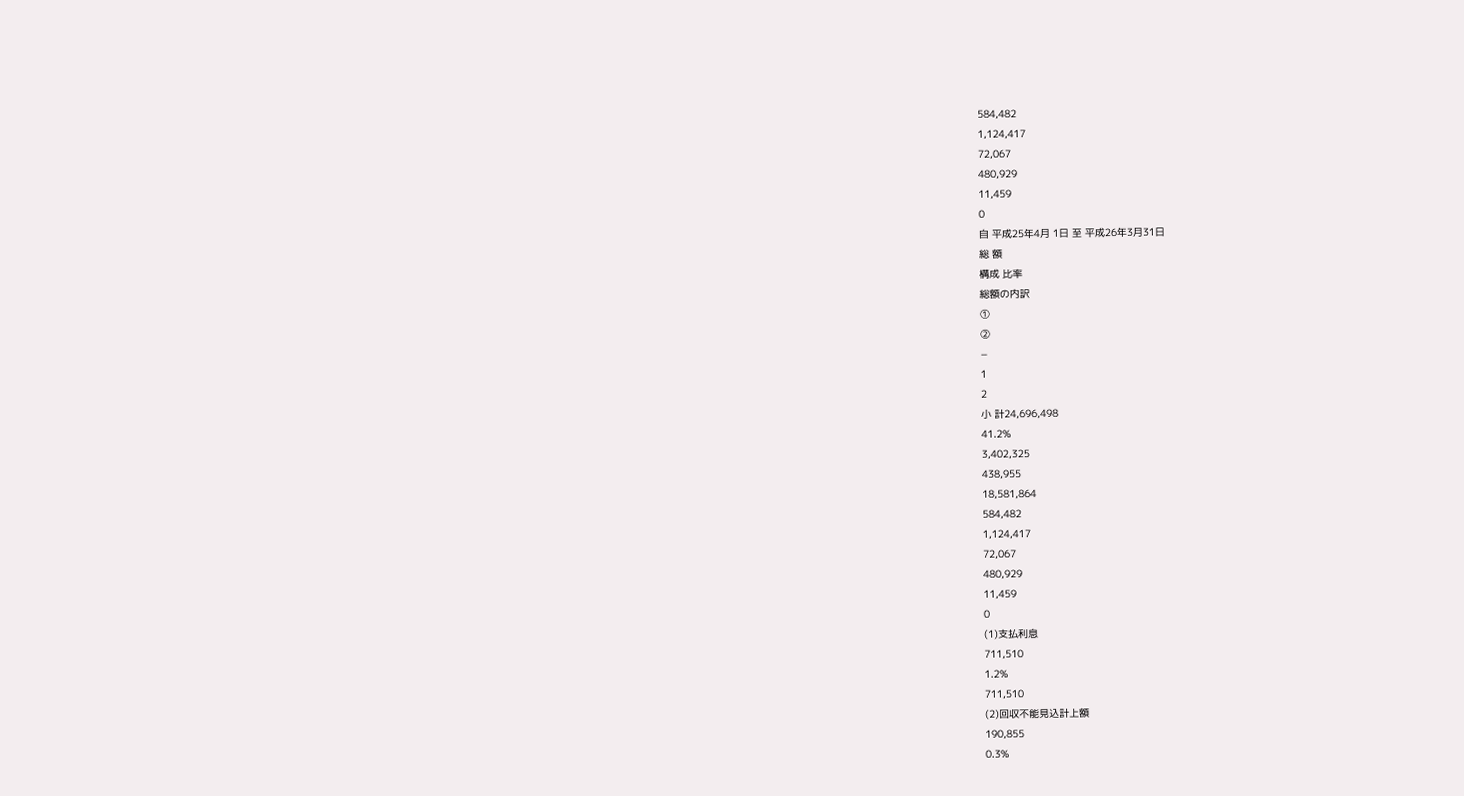584,482
1,124,417
72,067
480,929
11,459
0
自 平成25年4月 1日 至 平成26年3月31日
総 額
構成 比率
総額の内訳
①
②
−
1
2
小 計24,696,498
41.2%
3,402,325
438,955
18,581,864
584,482
1,124,417
72,067
480,929
11,459
0
(1)支払利息
711,510
1.2%
711,510
(2)回収不能見込計上額
190,855
0.3%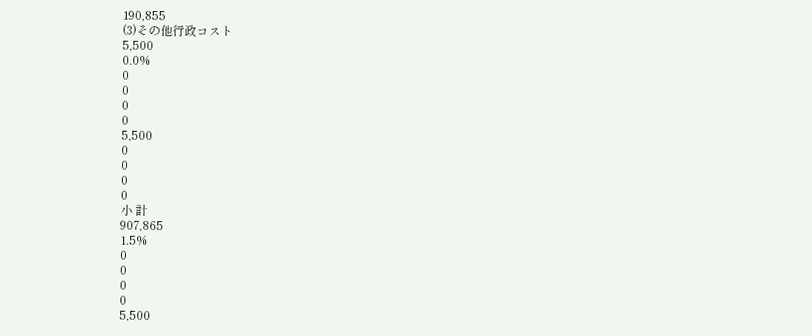190,855
(3)その他行政コスト
5,500
0.0%
0
0
0
0
5,500
0
0
0
0
小 計
907,865
1.5%
0
0
0
0
5,500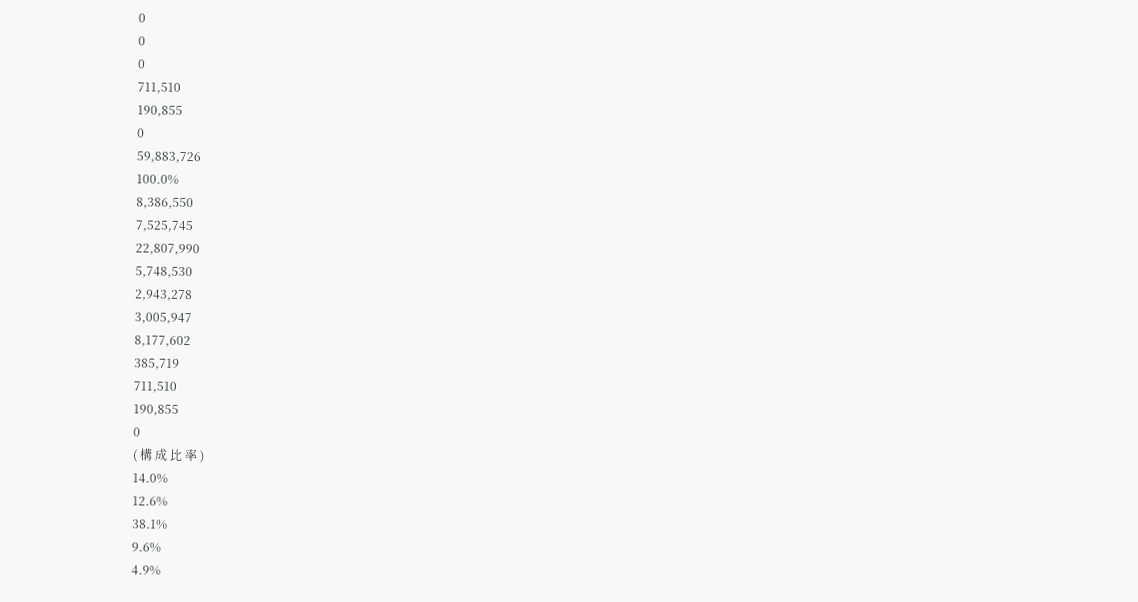0
0
0
711,510
190,855
0
59,883,726
100.0%
8,386,550
7,525,745
22,807,990
5,748,530
2,943,278
3,005,947
8,177,602
385,719
711,510
190,855
0
( 構 成 比 率 )
14.0%
12.6%
38.1%
9.6%
4.9%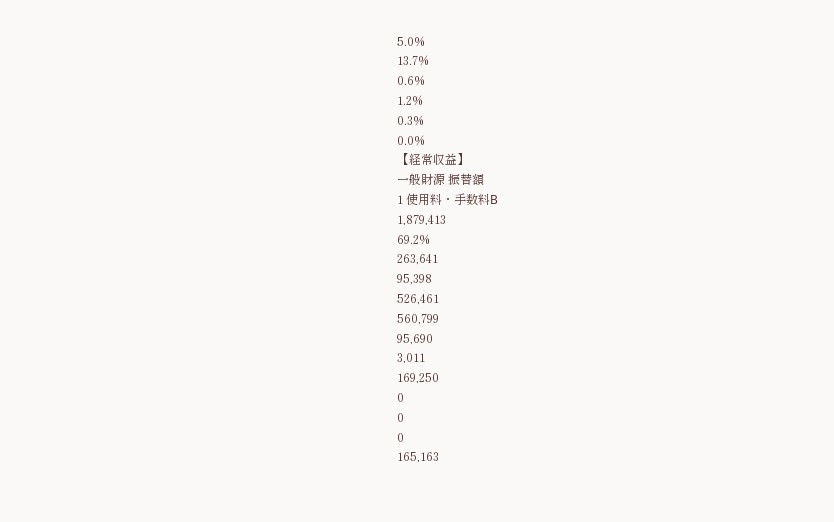5.0%
13.7%
0.6%
1.2%
0.3%
0.0%
【経常収益】
一般財源 振替額
1 使用料・手数料B
1,879,413
69.2%
263,641
95,398
526,461
560,799
95,690
3,011
169,250
0
0
0
165,163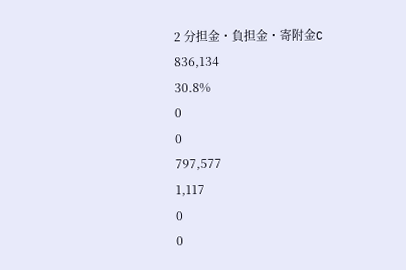2 分担金・負担金・寄附金C
836,134
30.8%
0
0
797,577
1,117
0
0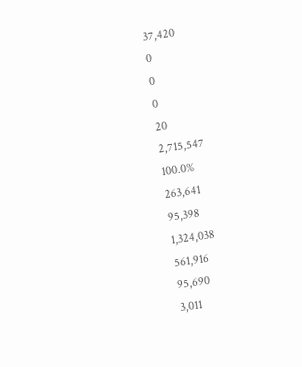37,420
0
0
0
20
2,715,547
100.0%
263,641
95,398
1,324,038
561,916
95,690
3,011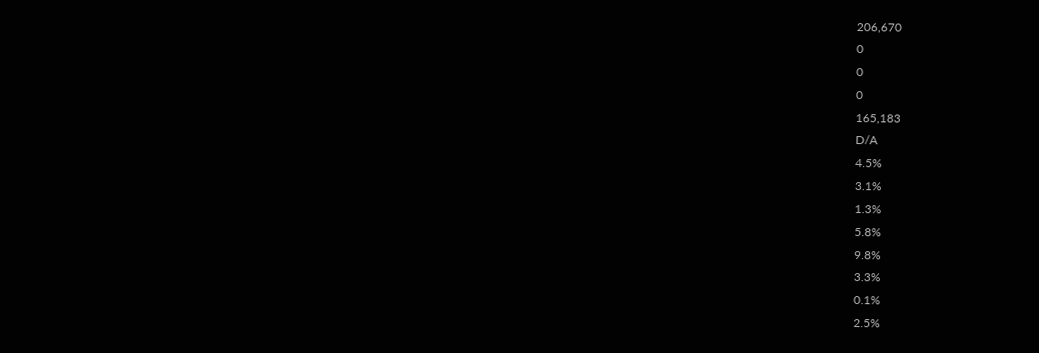206,670
0
0
0
165,183
D/A
4.5%
3.1%
1.3%
5.8%
9.8%
3.3%
0.1%
2.5%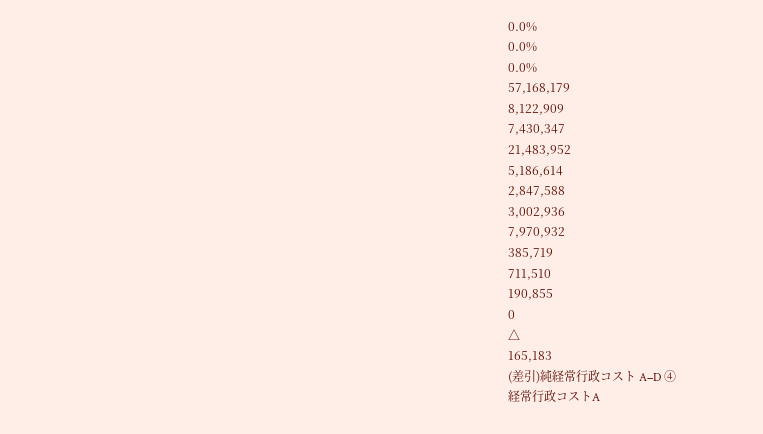0.0%
0.0%
0.0%
57,168,179
8,122,909
7,430,347
21,483,952
5,186,614
2,847,588
3,002,936
7,970,932
385,719
711,510
190,855
0
△
165,183
(差引)純経常行政コスト A−D ④
経常行政コストA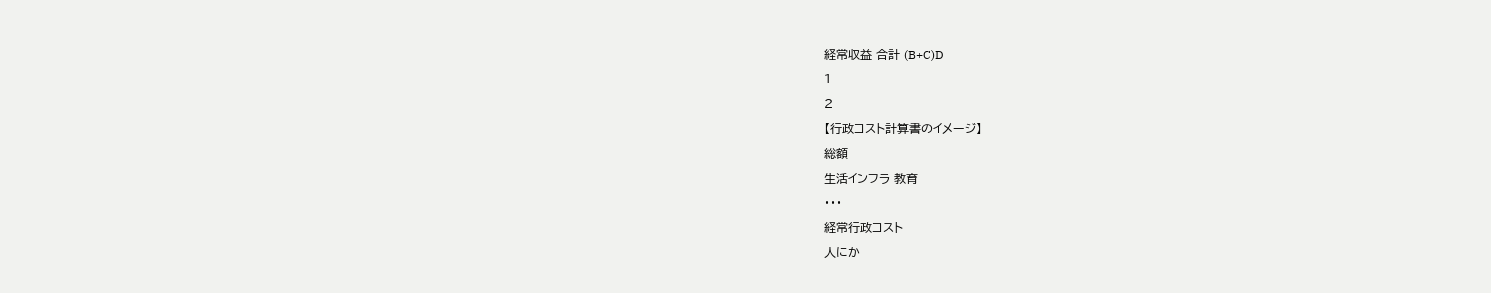経常収益 合計 (B+C)D
1
2
【行政コスト計算書のイメージ】
総額
生活インフラ 教育
・・・
経常行政コスト
人にか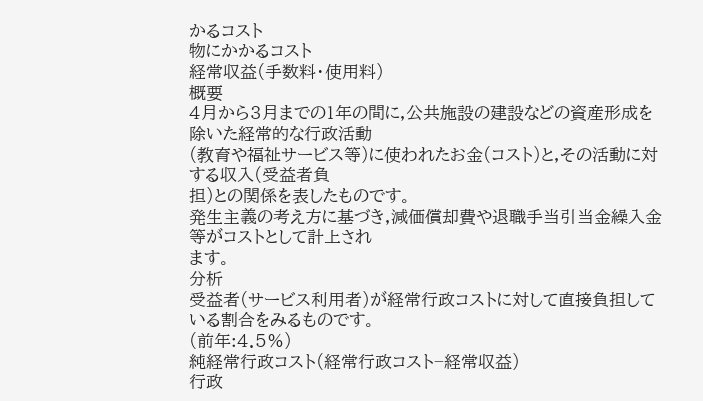かるコスト
物にかかるコスト
経常収益(手数料・使用料)
概要
4月から3月までの1年の間に,公共施設の建設などの資産形成を除いた経常的な行政活動
(教育や福祉サービス等)に使われたお金(コスト)と,その活動に対する収入(受益者負
担)との関係を表したものです。
発生主義の考え方に基づき,減価償却費や退職手当引当金繰入金等がコストとして計上され
ます。
分析
受益者(サービス利用者)が経常行政コストに対して直接負担している割合をみるものです。
(前年:4.5%)
純経常行政コスト(経常行政コスト−経常収益)
行政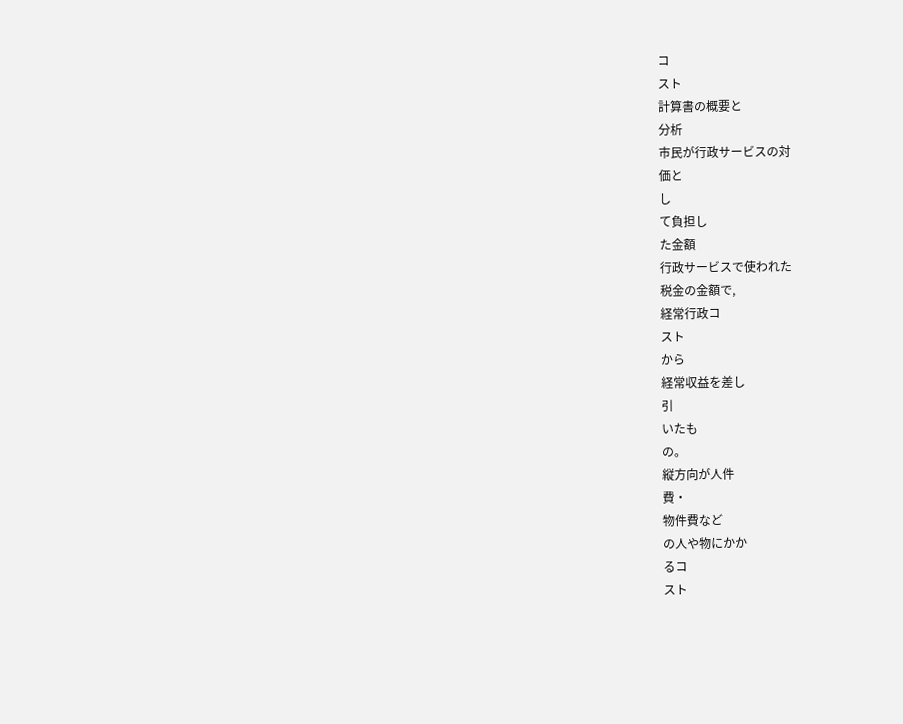コ
スト
計算書の概要と
分析
市民が行政サービスの対
価と
し
て負担し
た金額
行政サービスで使われた
税金の金額で,
経常行政コ
スト
から
経常収益を差し
引
いたも
の。
縦方向が人件
費・
物件費など
の人や物にかか
るコ
スト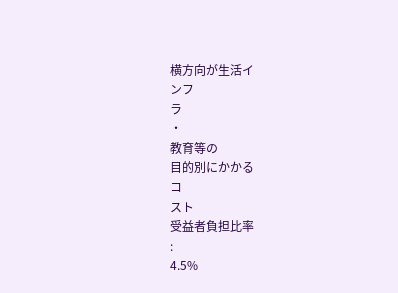横方向が生活イ
ンフ
ラ
・
教育等の
目的別にかかる
コ
スト
受益者負担比率
:
4.5%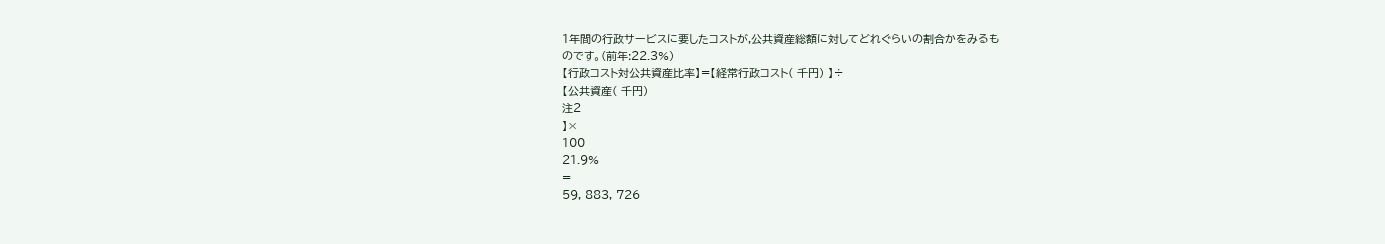1年間の行政サービスに要したコストが,公共資産総額に対してどれぐらいの割合かをみるも
のです。(前年:22.3%)
【行政コスト対公共資産比率】=【経常行政コスト( 千円) 】÷
【公共資産( 千円)
注2
】×
100
21.9%
=
59, 883, 726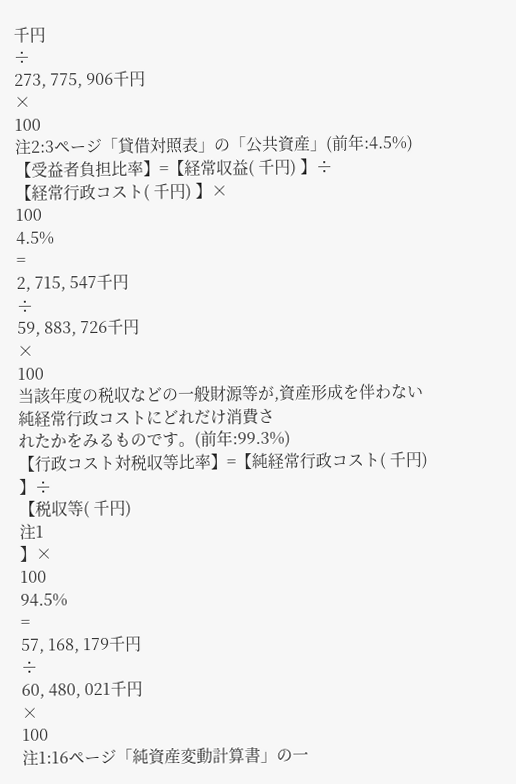千円
÷
273, 775, 906千円
×
100
注2:3ページ「貸借対照表」の「公共資産」(前年:4.5%)
【受益者負担比率】=【経常収益( 千円) 】÷
【経常行政コスト( 千円) 】×
100
4.5%
=
2, 715, 547千円
÷
59, 883, 726千円
×
100
当該年度の税収などの一般財源等が,資産形成を伴わない純経常行政コストにどれだけ消費さ
れたかをみるものです。(前年:99.3%)
【行政コスト対税収等比率】=【純経常行政コスト( 千円) 】÷
【税収等( 千円)
注1
】×
100
94.5%
=
57, 168, 179千円
÷
60, 480, 021千円
×
100
注1:16ページ「純資産変動計算書」の一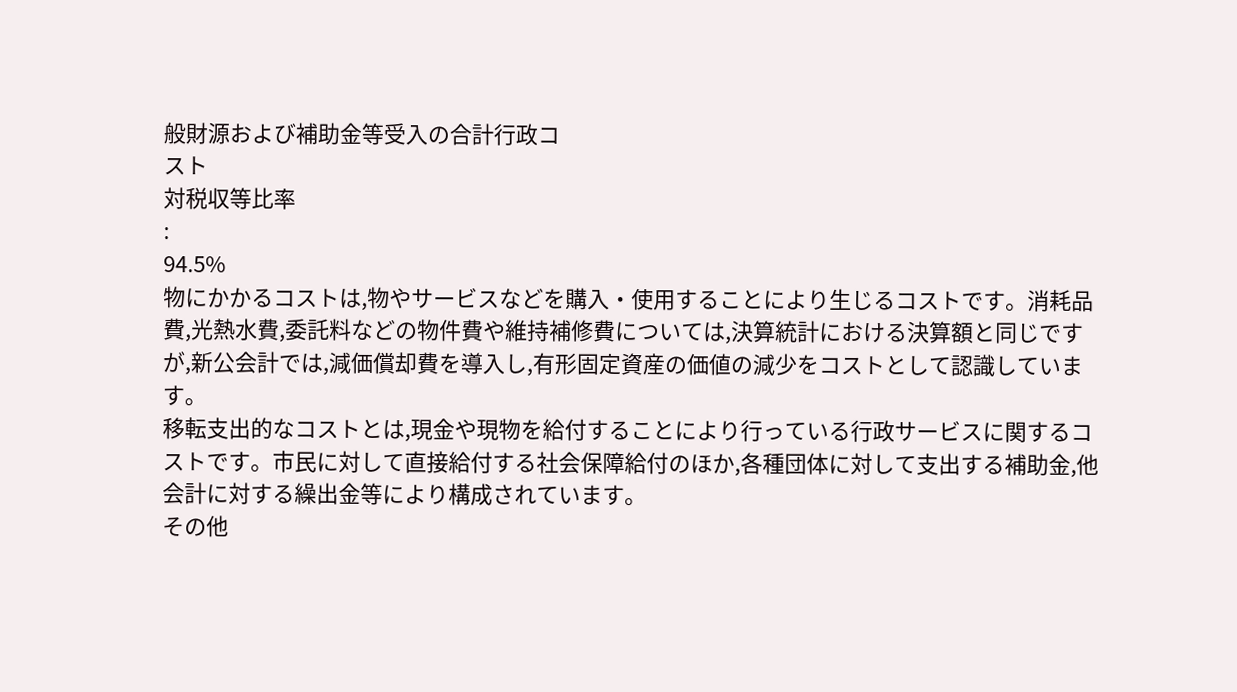般財源および補助金等受入の合計行政コ
スト
対税収等比率
:
94.5%
物にかかるコストは,物やサービスなどを購入・使用することにより生じるコストです。消耗品
費,光熱水費,委託料などの物件費や維持補修費については,決算統計における決算額と同じです
が,新公会計では,減価償却費を導入し,有形固定資産の価値の減少をコストとして認識していま
す。
移転支出的なコストとは,現金や現物を給付することにより行っている行政サービスに関するコ
ストです。市民に対して直接給付する社会保障給付のほか,各種団体に対して支出する補助金,他
会計に対する繰出金等により構成されています。
その他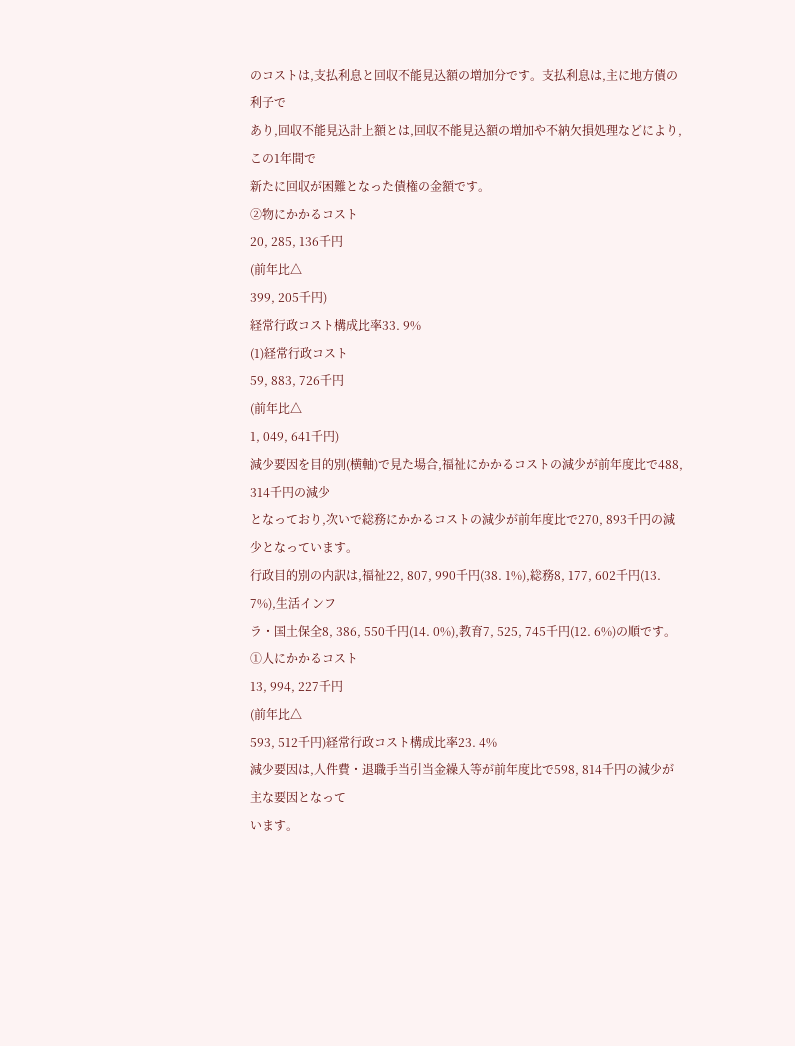のコストは,支払利息と回収不能見込額の増加分です。支払利息は,主に地方債の利子で
あり,回収不能見込計上額とは,回収不能見込額の増加や不納欠損処理などにより,この1年間で
新たに回収が困難となった債権の金額です。
②物にかかるコスト
20, 285, 136千円
(前年比△
399, 205千円)
経常行政コスト構成比率33. 9%
(1)経常行政コスト
59, 883, 726千円
(前年比△
1, 049, 641千円)
減少要因を目的別(横軸)で見た場合,福祉にかかるコストの減少が前年度比で488, 314千円の減少
となっており,次いで総務にかかるコストの減少が前年度比で270, 893千円の減少となっています。
行政目的別の内訳は,福祉22, 807, 990千円(38. 1%),総務8, 177, 602千円(13. 7%),生活インフ
ラ・国土保全8, 386, 550千円(14. 0%),教育7, 525, 745千円(12. 6%)の順です。
①人にかかるコスト
13, 994, 227千円
(前年比△
593, 512千円)経常行政コスト構成比率23. 4%
減少要因は,人件費・退職手当引当金繰入等が前年度比で598, 814千円の減少が主な要因となって
います。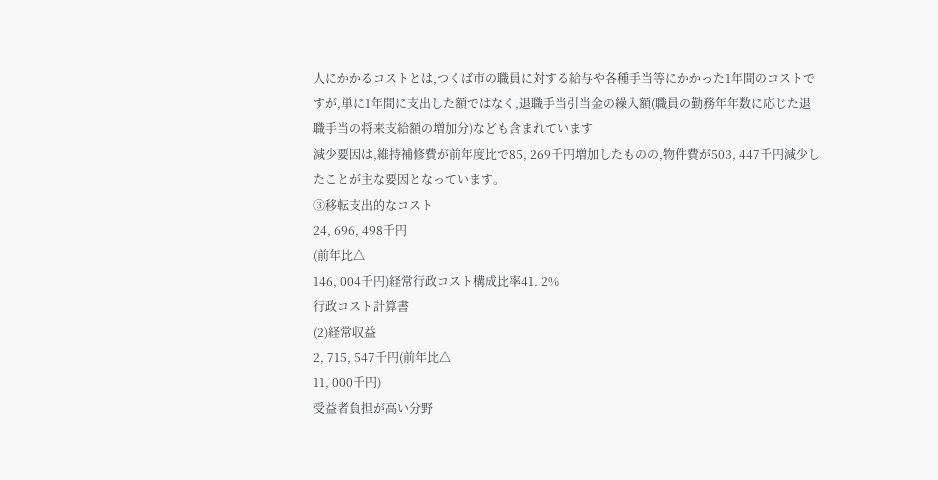人にかかるコストとは,つくば市の職員に対する給与や各種手当等にかかった1年間のコストで
すが,単に1年間に支出した額ではなく,退職手当引当金の繰入額(職員の勤務年年数に応じた退
職手当の将来支給額の増加分)なども含まれています
減少要因は,維持補修費が前年度比で85, 269千円増加したものの,物件費が503, 447千円減少し
たことが主な要因となっています。
③移転支出的なコスト
24, 696, 498千円
(前年比△
146, 004千円)経常行政コスト構成比率41. 2%
行政コスト計算書
(2)経常収益
2, 715, 547千円(前年比△
11, 000千円)
受益者負担が高い分野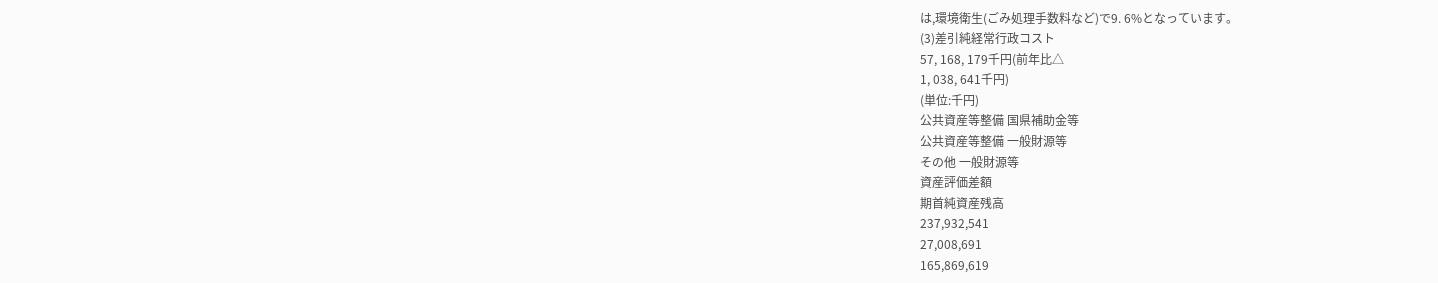は,環境衛生(ごみ処理手数料など)で9. 6%となっています。
(3)差引純経常行政コスト
57, 168, 179千円(前年比△
1, 038, 641千円)
(単位:千円)
公共資産等整備 国県補助金等
公共資産等整備 一般財源等
その他 一般財源等
資産評価差額
期首純資産残高
237,932,541
27,008,691
165,869,619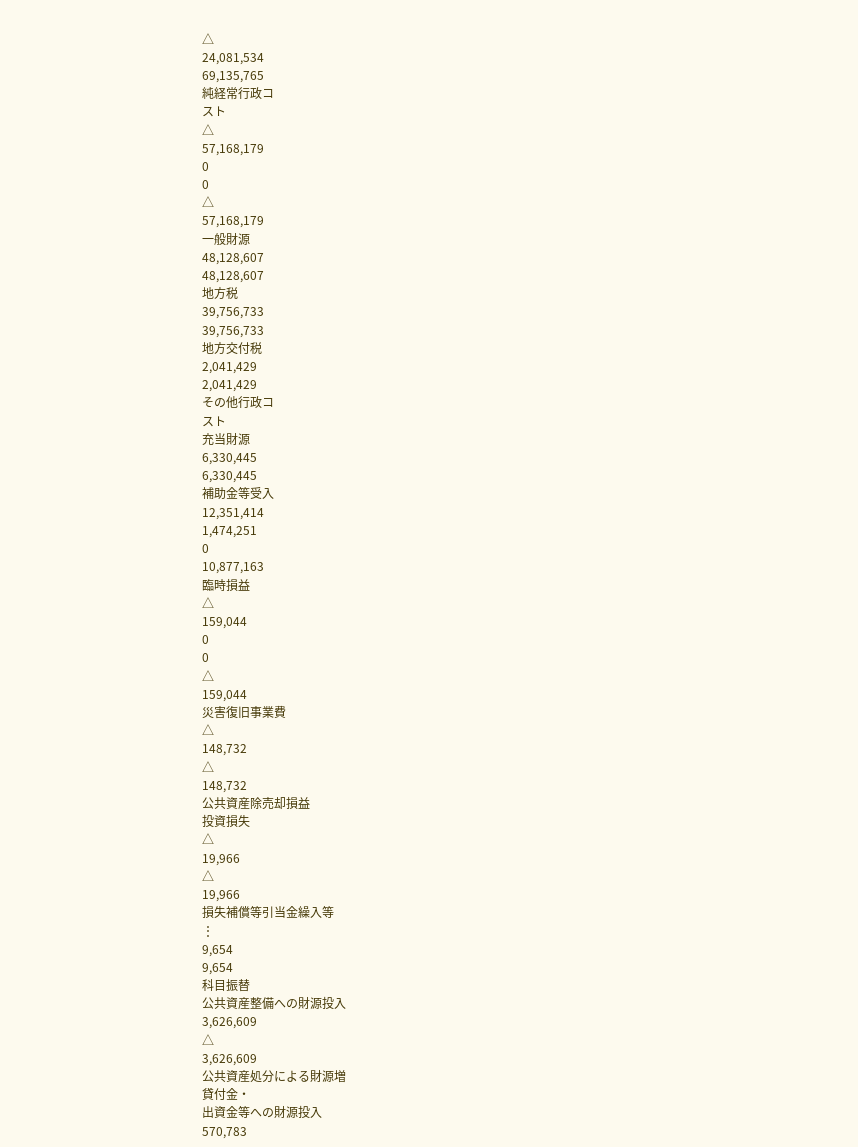△
24,081,534
69,135,765
純経常行政コ
スト
△
57,168,179
0
0
△
57,168,179
一般財源
48,128,607
48,128,607
地方税
39,756,733
39,756,733
地方交付税
2,041,429
2,041,429
その他行政コ
スト
充当財源
6,330,445
6,330,445
補助金等受入
12,351,414
1,474,251
0
10,877,163
臨時損益
△
159,044
0
0
△
159,044
災害復旧事業費
△
148,732
△
148,732
公共資産除売却損益
投資損失
△
19,966
△
19,966
損失補償等引当金繰入等
⋮
9,654
9,654
科目振替
公共資産整備への財源投入
3,626,609
△
3,626,609
公共資産処分による財源増
貸付金・
出資金等への財源投入
570,783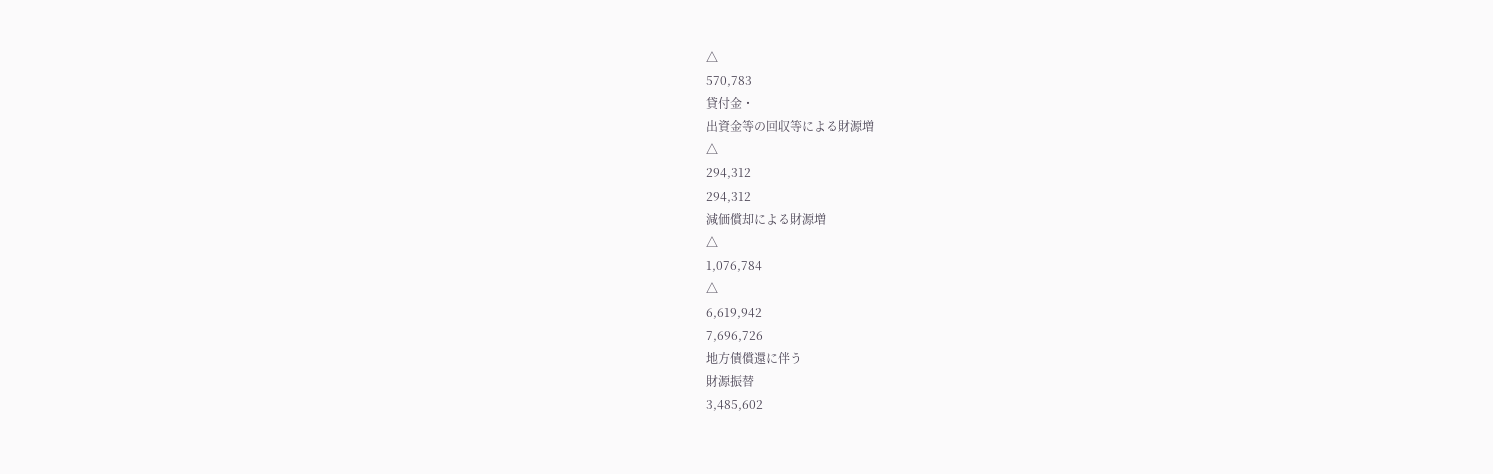△
570,783
貸付金・
出資金等の回収等による財源増
△
294,312
294,312
減価償却による財源増
△
1,076,784
△
6,619,942
7,696,726
地方債償還に伴う
財源振替
3,485,602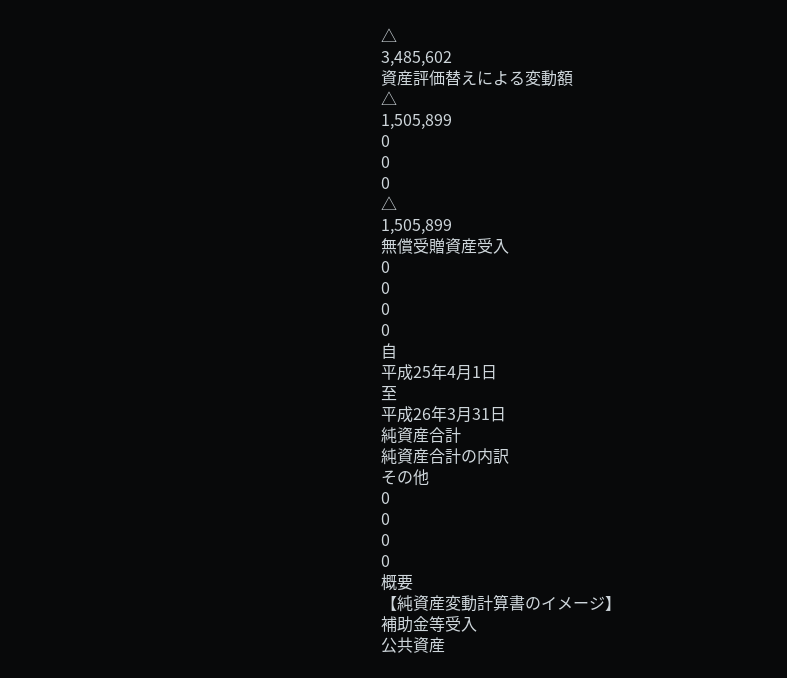△
3,485,602
資産評価替えによる変動額
△
1,505,899
0
0
0
△
1,505,899
無償受贈資産受入
0
0
0
0
自
平成25年4月1日
至
平成26年3月31日
純資産合計
純資産合計の内訳
その他
0
0
0
0
概要
【純資産変動計算書のイメージ】
補助金等受入
公共資産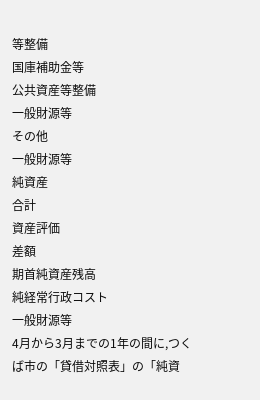等整備
国庫補助金等
公共資産等整備
一般財源等
その他
一般財源等
純資産
合計
資産評価
差額
期首純資産残高
純経常行政コスト
一般財源等
4月から3月までの1年の間に,つくば市の「貸借対照表」の「純資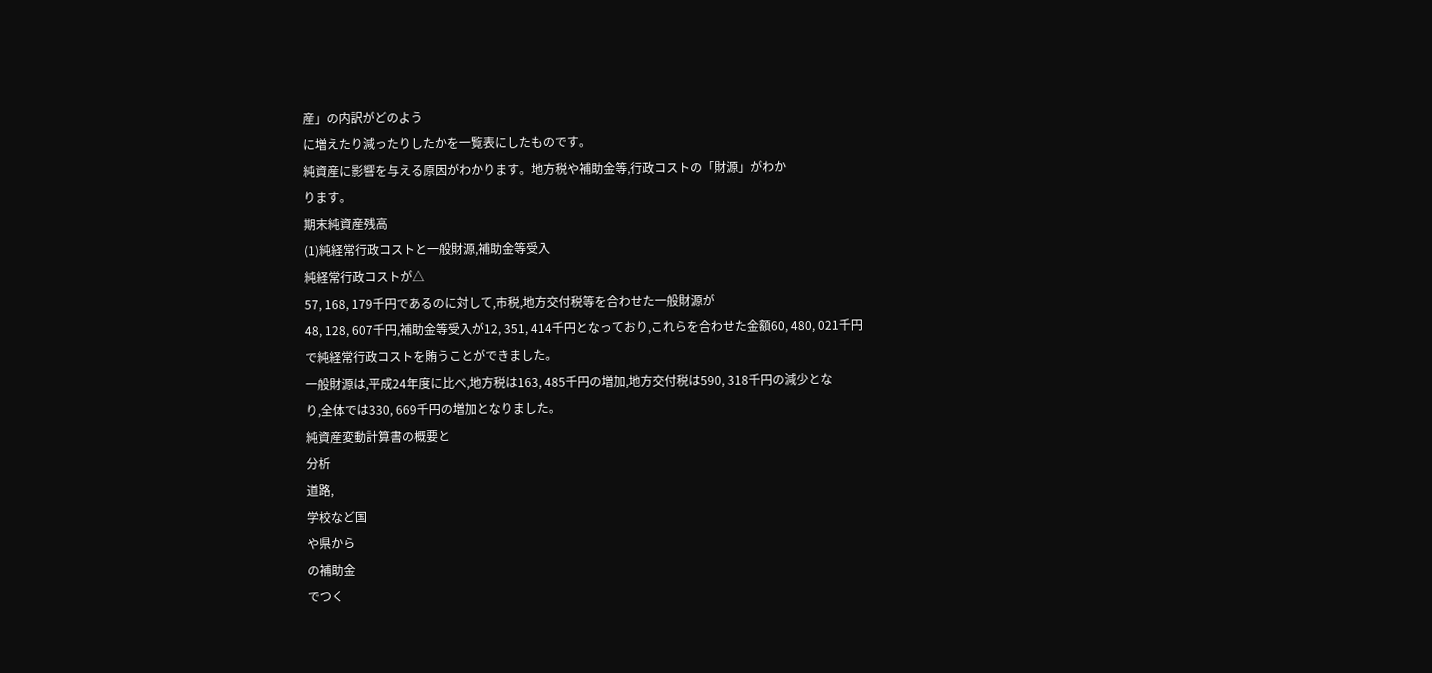産」の内訳がどのよう
に増えたり減ったりしたかを一覧表にしたものです。
純資産に影響を与える原因がわかります。地方税や補助金等,行政コストの「財源」がわか
ります。
期末純資産残高
(1)純経常行政コストと一般財源,補助金等受入
純経常行政コストが△
57, 168, 179千円であるのに対して,市税,地方交付税等を合わせた一般財源が
48, 128, 607千円,補助金等受入が12, 351, 414千円となっており,これらを合わせた金額60, 480, 021千円
で純経常行政コストを賄うことができました。
一般財源は,平成24年度に比べ,地方税は163, 485千円の増加,地方交付税は590, 318千円の減少とな
り,全体では330, 669千円の増加となりました。
純資産変動計算書の概要と
分析
道路,
学校など国
や県から
の補助金
でつく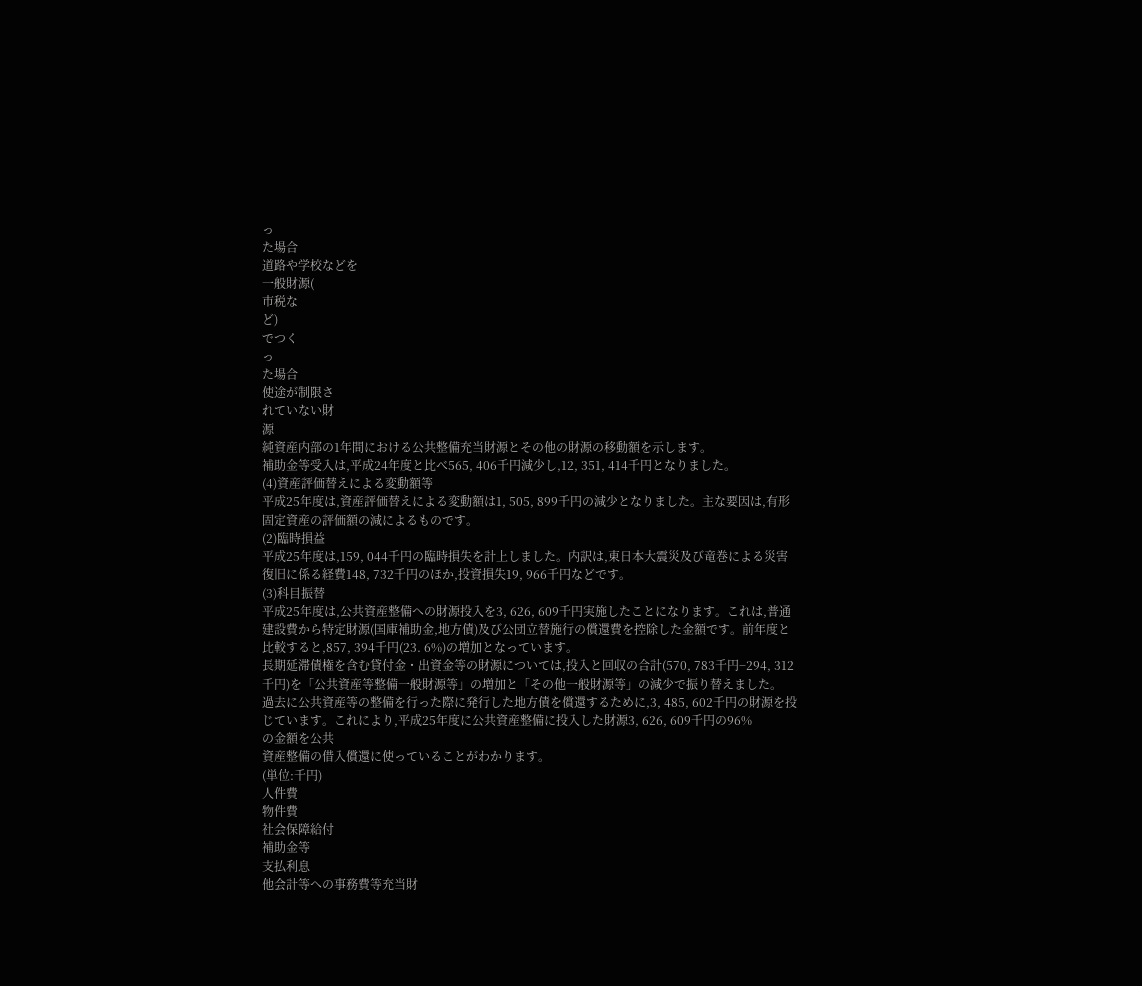っ
た場合
道路や学校などを
一般財源(
市税な
ど)
でつく
っ
た場合
使途が制限さ
れていない財
源
純資産内部の1年間における公共整備充当財源とその他の財源の移動額を示します。
補助金等受入は,平成24年度と比べ565, 406千円減少し,12, 351, 414千円となりました。
(4)資産評価替えによる変動額等
平成25年度は,資産評価替えによる変動額は1, 505, 899千円の減少となりました。主な要因は,有形
固定資産の評価額の減によるものです。
(2)臨時損益
平成25年度は,159, 044千円の臨時損失を計上しました。内訳は,東日本大震災及び竜巻による災害
復旧に係る経費148, 732千円のほか,投資損失19, 966千円などです。
(3)科目振替
平成25年度は,公共資産整備への財源投入を3, 626, 609千円実施したことになります。これは,普通
建設費から特定財源(国庫補助金,地方債)及び公団立替施行の償還費を控除した金額です。前年度と
比較すると,857, 394千円(23. 6%)の増加となっています。
長期延滞債権を含む貸付金・出資金等の財源については,投入と回収の合計(570, 783千円−294, 312
千円)を「公共資産等整備一般財源等」の増加と「その他一般財源等」の減少で振り替えました。
過去に公共資産等の整備を行った際に発行した地方債を償還するために,3, 485, 602千円の財源を投
じています。これにより,平成25年度に公共資産整備に投入した財源3, 626, 609千円の96%
の金額を公共
資産整備の借入償還に使っていることがわかります。
(単位:千円)
人件費
物件費
社会保障給付
補助金等
支払利息
他会計等への事務費等充当財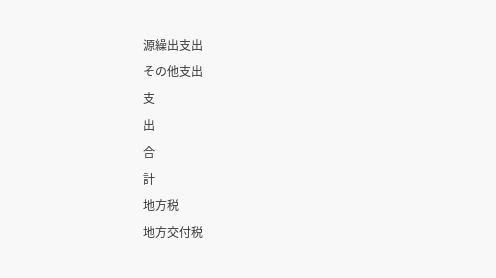源繰出支出
その他支出
支
出
合
計
地方税
地方交付税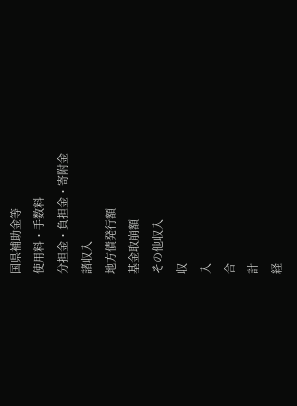国県補助金等
使用料・手数料
分担金・負担金・寄附金
諸収入
地方債発行額
基金取崩額
その他収入
収
入
合
計
経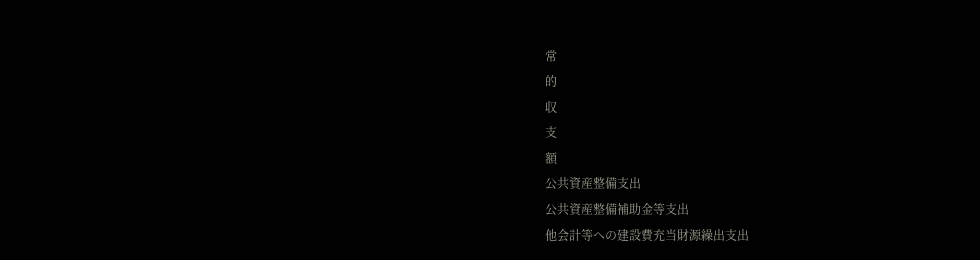常
的
収
支
額
公共資産整備支出
公共資産整備補助金等支出
他会計等への建設費充当財源繰出支出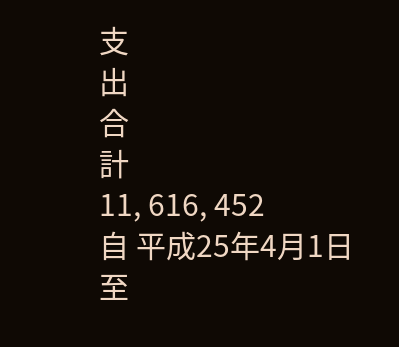支
出
合
計
11, 616, 452
自 平成25年4月1日至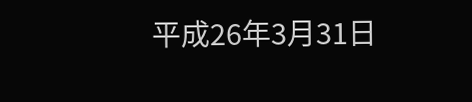平成26年3月31日